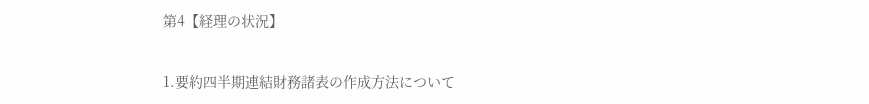第4【経理の状況】

1.要約四半期連結財務諸表の作成方法について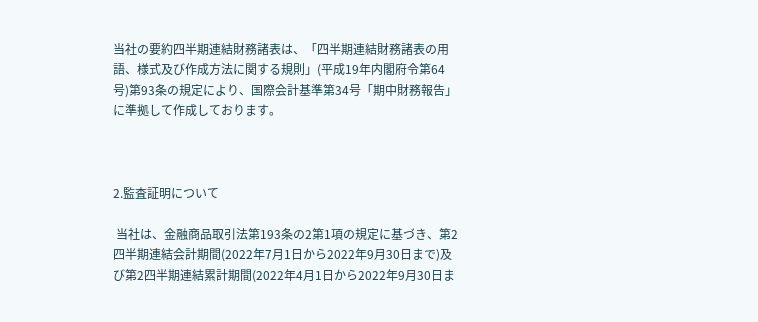当社の要約四半期連結財務諸表は、「四半期連結財務諸表の用語、様式及び作成方法に関する規則」(平成19年内閣府令第64号)第93条の規定により、国際会計基準第34号「期中財務報告」に準拠して作成しております。



2.監査証明について

 当社は、金融商品取引法第193条の2第1項の規定に基づき、第2四半期連結会計期間(2022年7月1日から2022年9月30日まで)及び第2四半期連結累計期間(2022年4月1日から2022年9月30日ま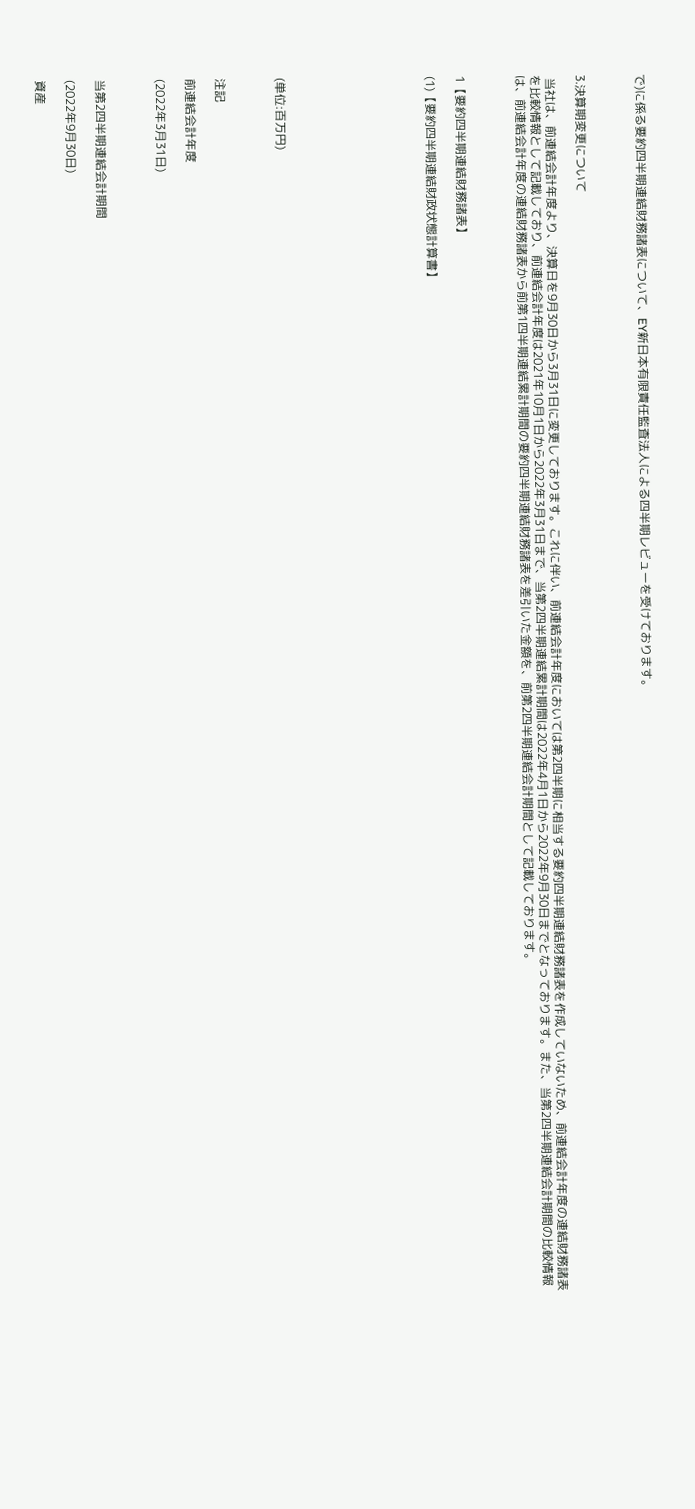で)に係る要約四半期連結財務諸表について、EY新日本有限責任監査法人による四半期レビューを受けております。



3.決算期変更について

 当社は、前連結会計年度より、決算日を9月30日から3月31日に変更しております。これに伴い、前連結会計年度においては第2四半期に相当する要約四半期連結財務諸表を作成していないため、前連結会計年度の連結財務諸表を比較情報として記載しており、前連結会計年度は2021年10月1日から2022年3月31日まで、当第2四半期連結累計期間は2022年4月1日から2022年9月30日までとなっております。また、当第2四半期連結会計期間の比較情報は、前連結会計年度の連結財務諸表から前第1四半期連結累計期間の要約四半期連結財務諸表を差引いた金額を、前第2四半期連結会計期間として記載しております。



1【要約四半期連結財務諸表】

(1)【要約四半期連結財政状態計算書】









(単位:百万円)



注記

前連結会計年度

(2022年3月31日)



当第2四半期連結会計期間

(2022年9月30日)

資産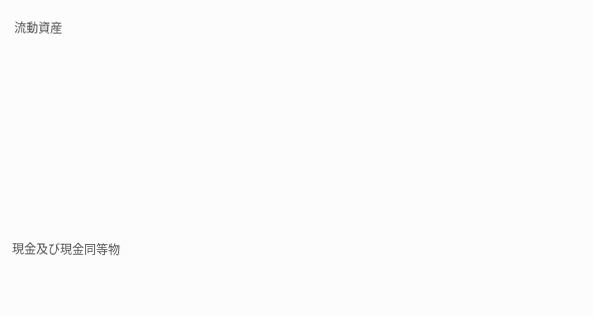流動資産









現金及び現金同等物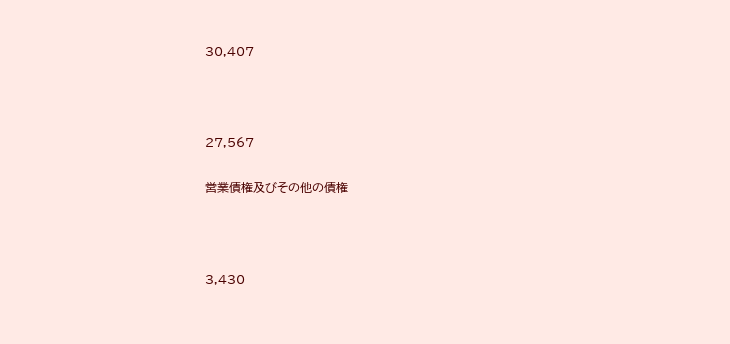30,407



27,567

営業債権及びその他の債権



3,430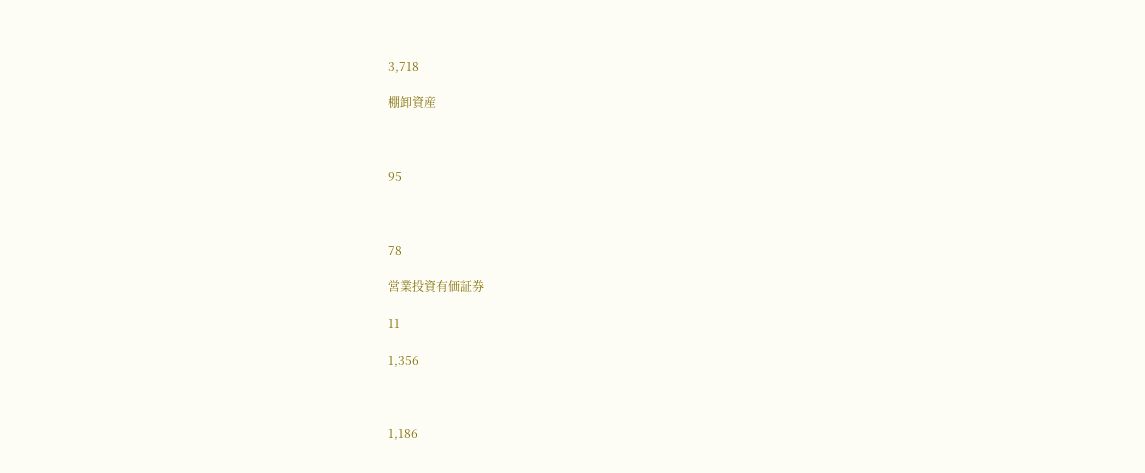3,718

棚卸資産



95



78

営業投資有価証券

11

1,356



1,186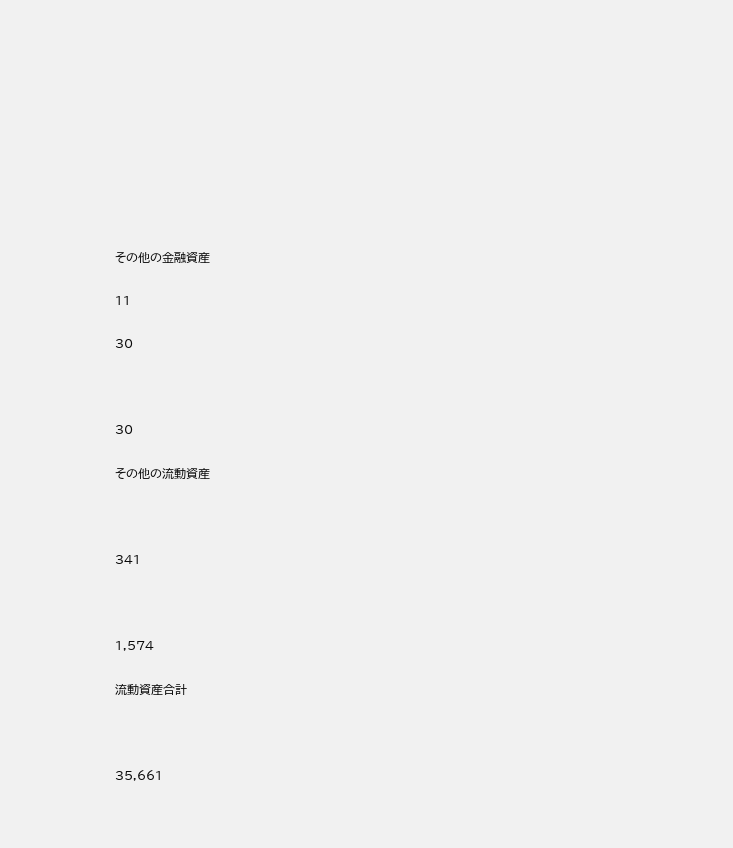その他の金融資産

11

30



30

その他の流動資産



341



1,574

流動資産合計



35,661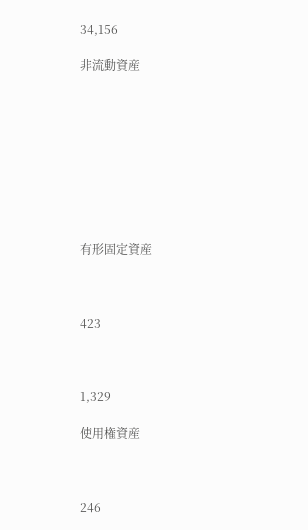34,156

非流動資産









有形固定資産



423



1,329

使用権資産



246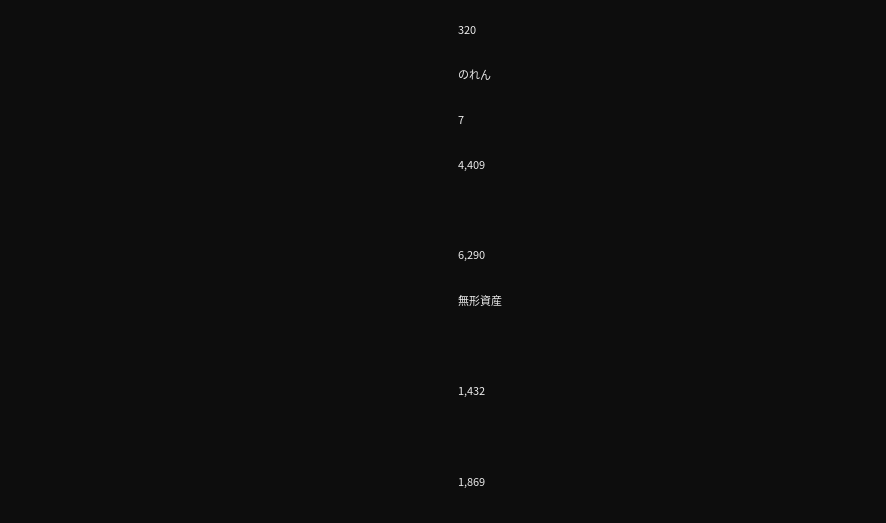320

のれん

7

4,409



6,290

無形資産



1,432



1,869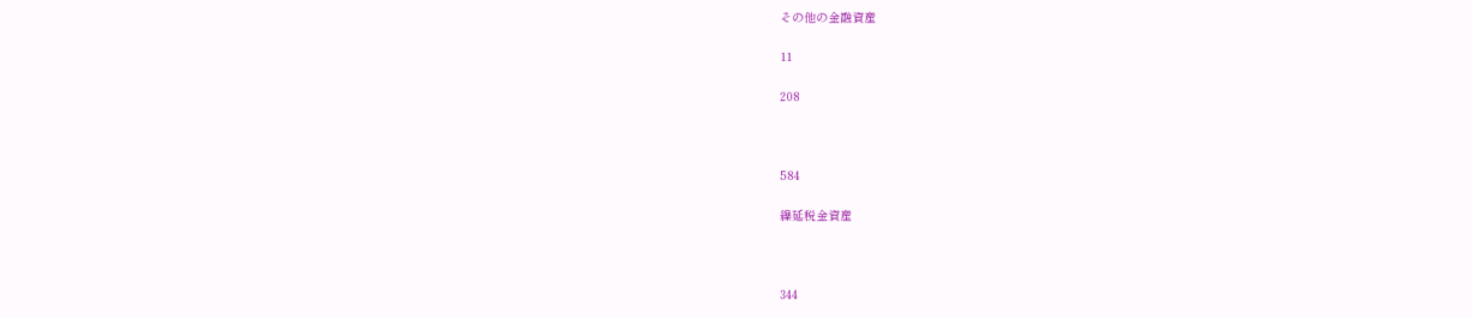その他の金融資産

11

208



584

繰延税金資産



344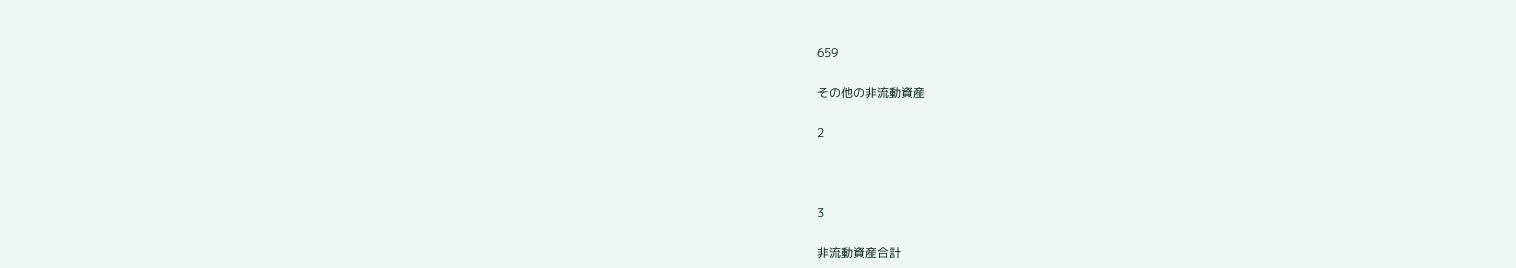659

その他の非流動資産

2



3

非流動資産合計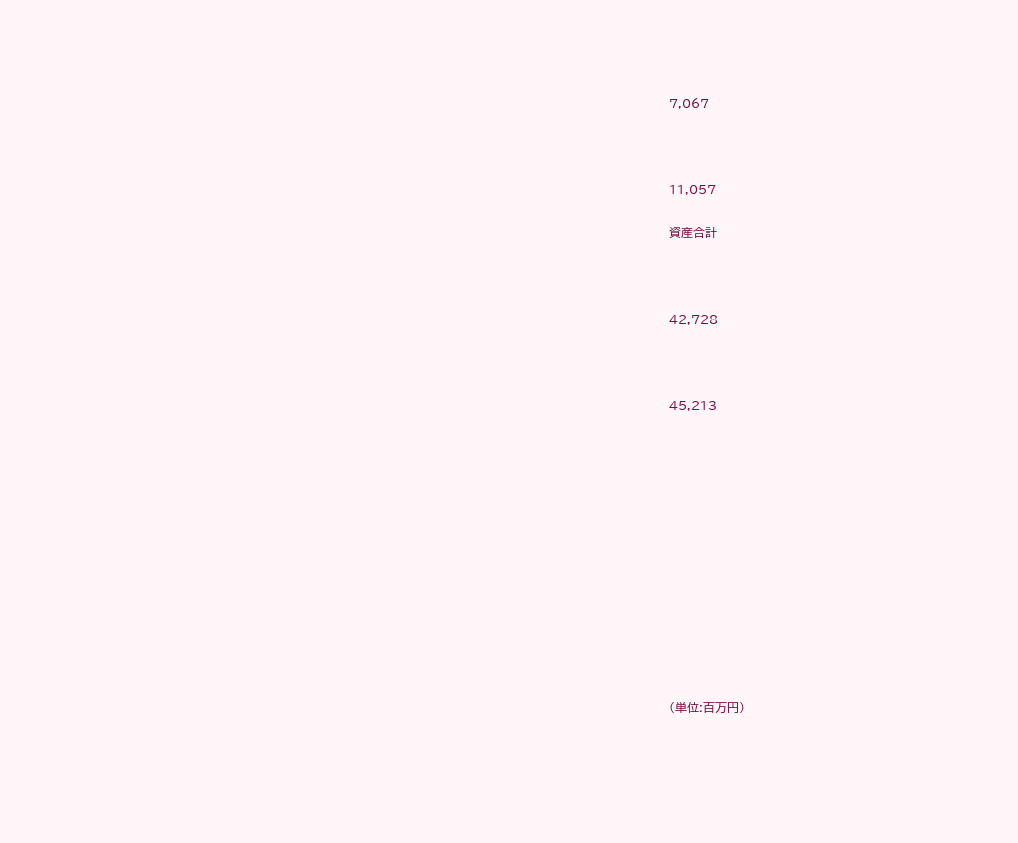7,067



11,057

資産合計



42,728



45,213













(単位:百万円)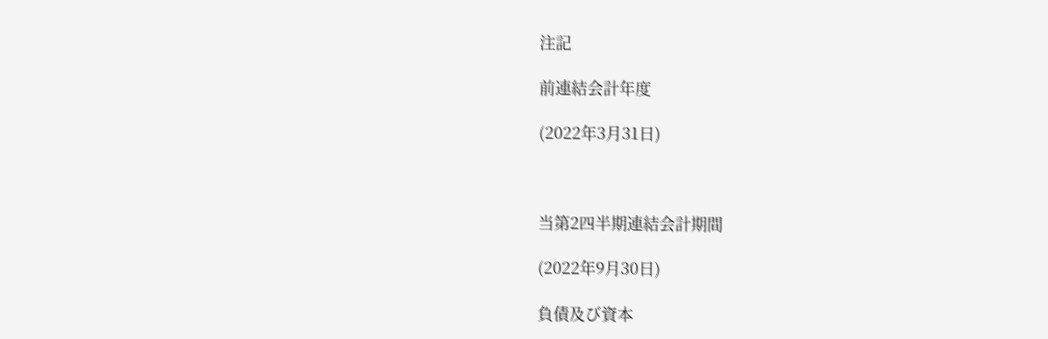注記

前連結会計年度

(2022年3月31日)



当第2四半期連結会計期間

(2022年9月30日)

負債及び資本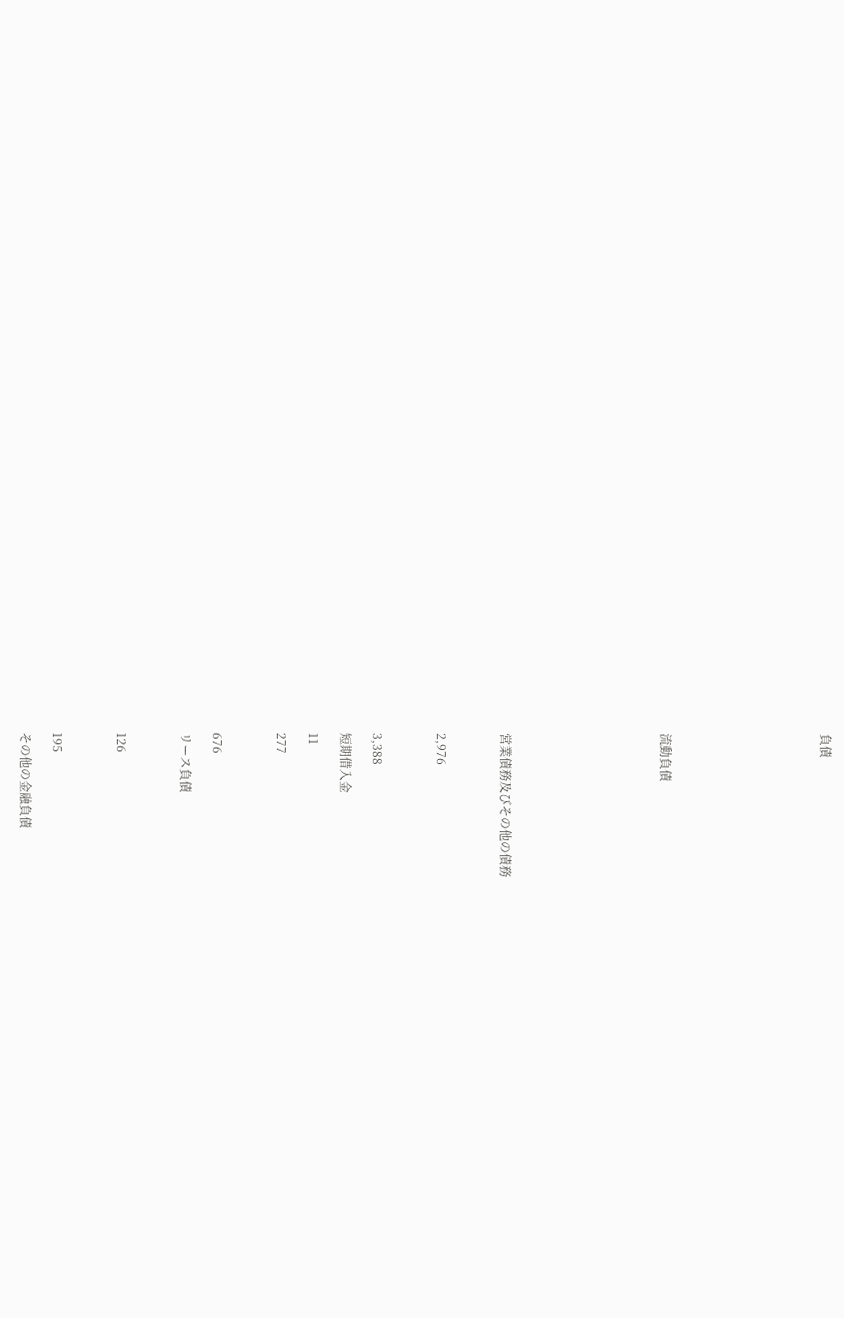負債









流動負債









営業債務及びその他の債務



2,976



3,388

短期借入金

11

277



676

リース負債



126



195

その他の金融負債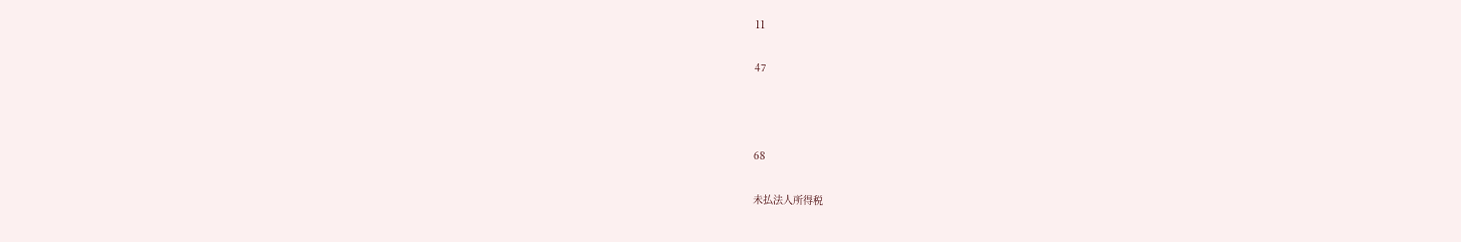11

47



68

未払法人所得税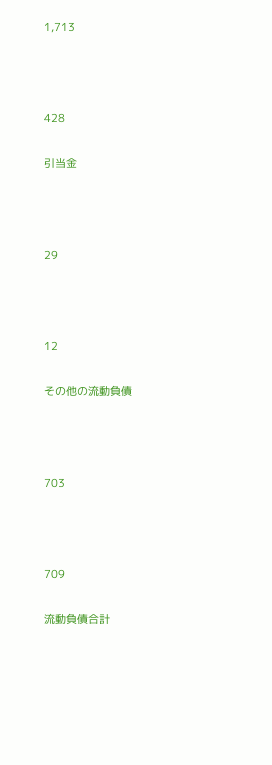1,713



428

引当金



29



12

その他の流動負債



703



709

流動負債合計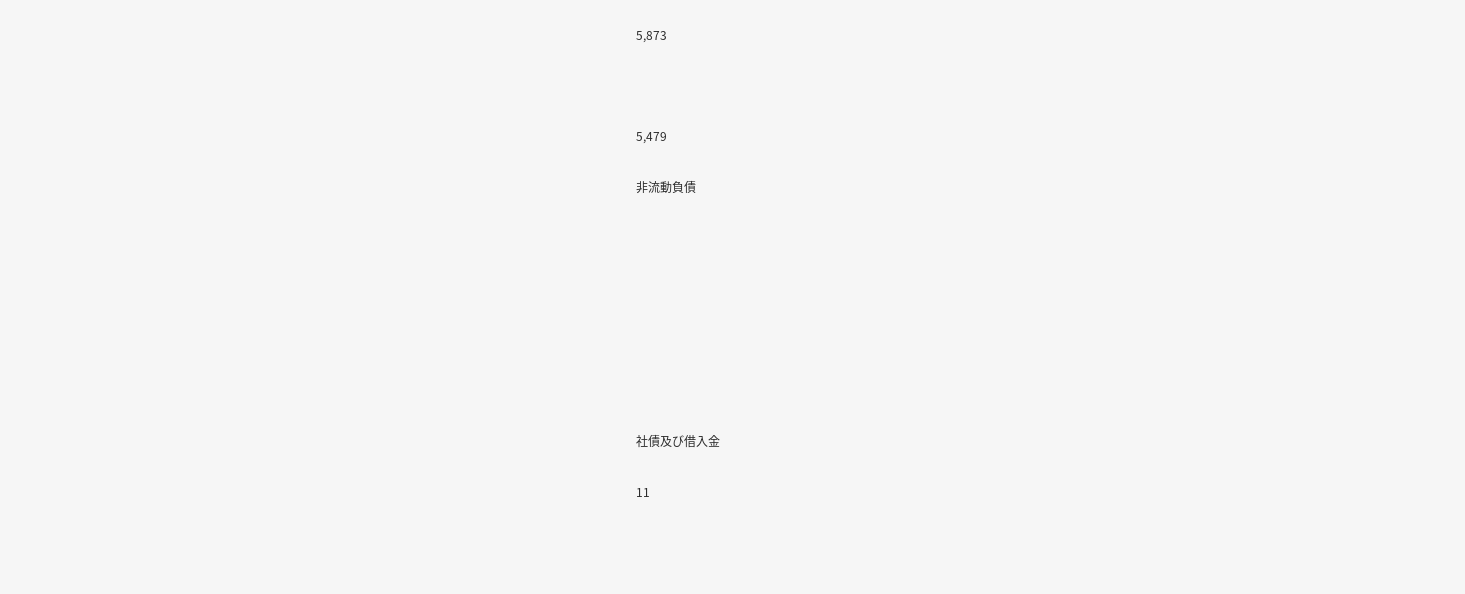5,873



5,479

非流動負債









社債及び借入金

11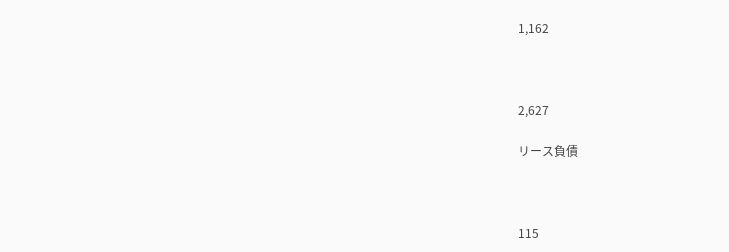1,162



2,627

リース負債



115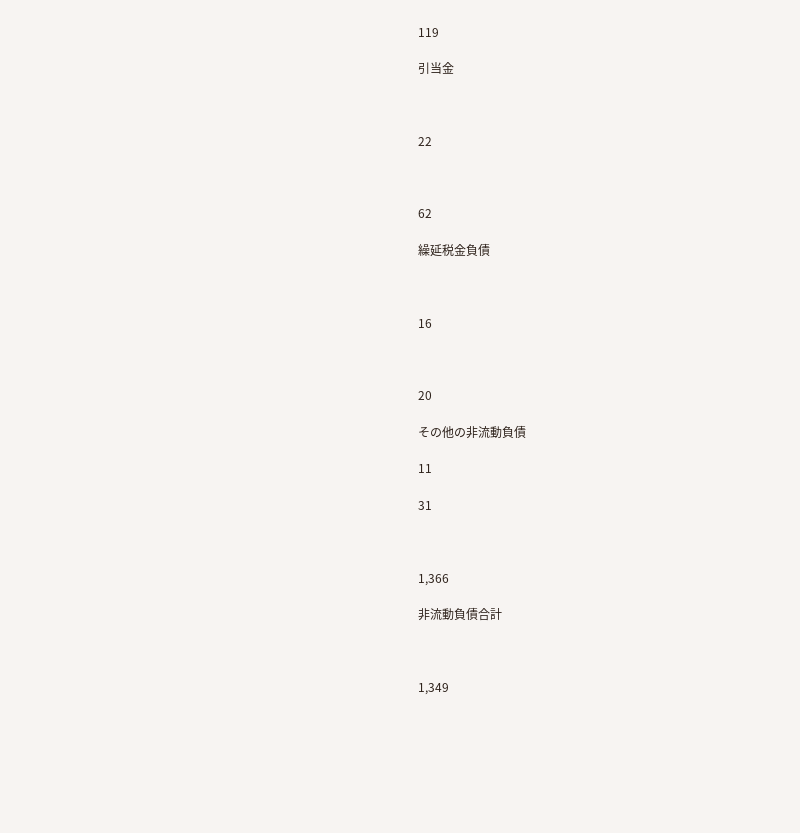119

引当金



22



62

繰延税金負債



16



20

その他の非流動負債

11

31



1,366

非流動負債合計



1,349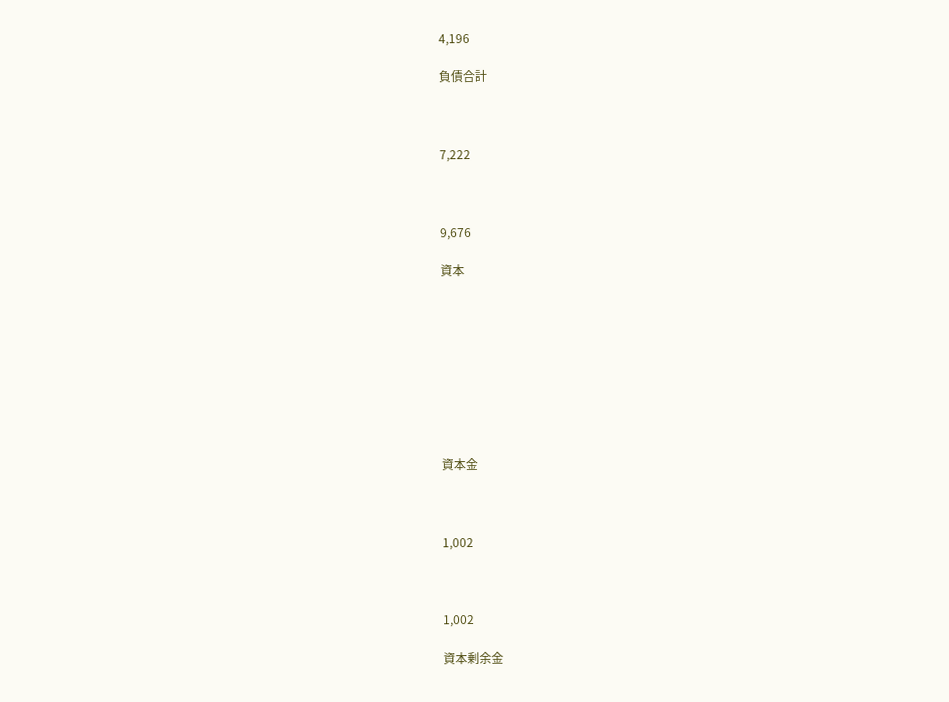4,196

負債合計



7,222



9,676

資本









資本金



1,002



1,002

資本剰余金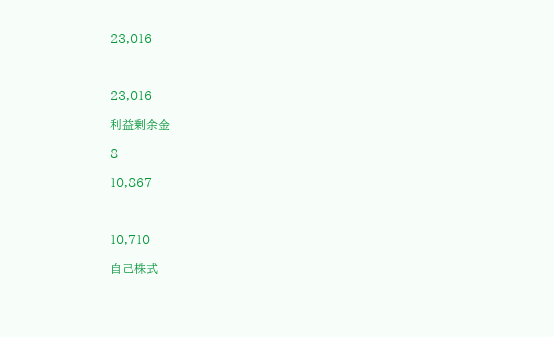23,016



23,016

利益剰余金

8

10,867



10,710

自己株式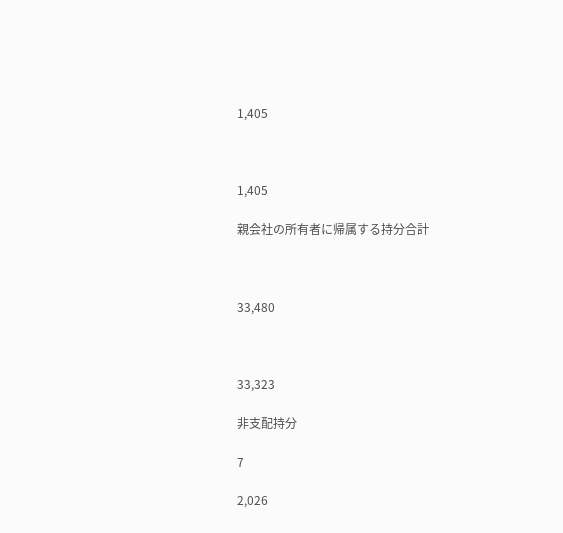1,405



1,405

親会社の所有者に帰属する持分合計



33,480



33,323

非支配持分

7

2,026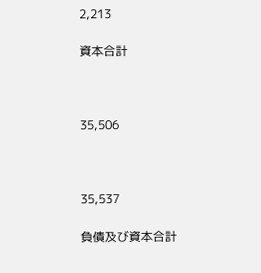2,213

資本合計



35,506



35,537

負債及び資本合計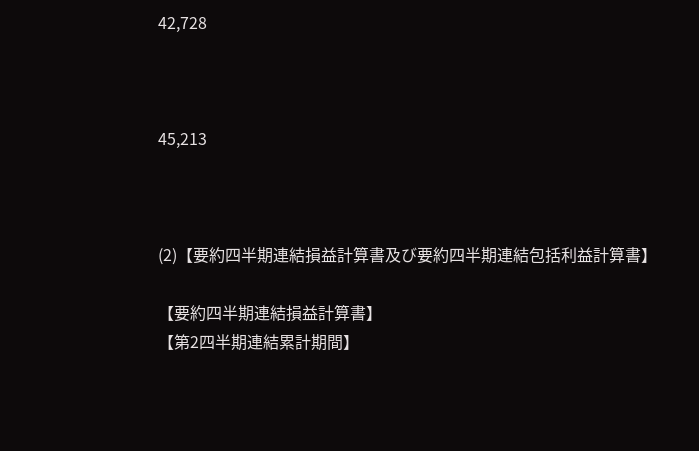42,728



45,213



(2)【要約四半期連結損益計算書及び要約四半期連結包括利益計算書】

【要約四半期連結損益計算書】
【第2四半期連結累計期間】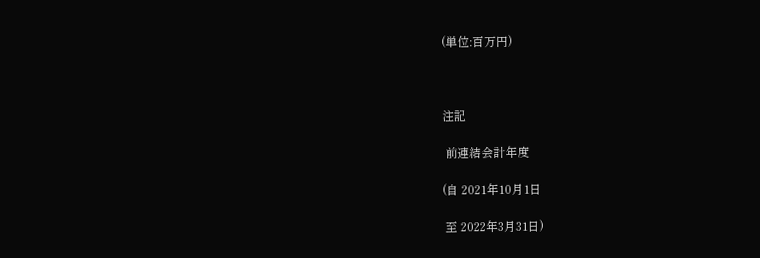(単位:百万円)



注記

 前連結会計年度

(自 2021年10月1日

 至 2022年3月31日)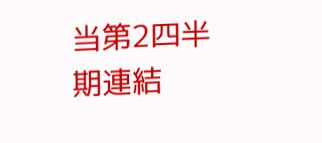当第2四半期連結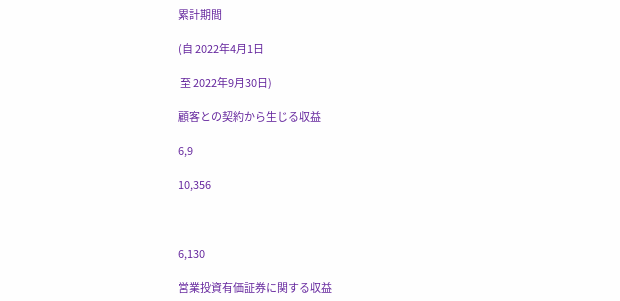累計期間

(自 2022年4月1日

 至 2022年9月30日)

顧客との契約から生じる収益

6,9

10,356



6,130

営業投資有価証券に関する収益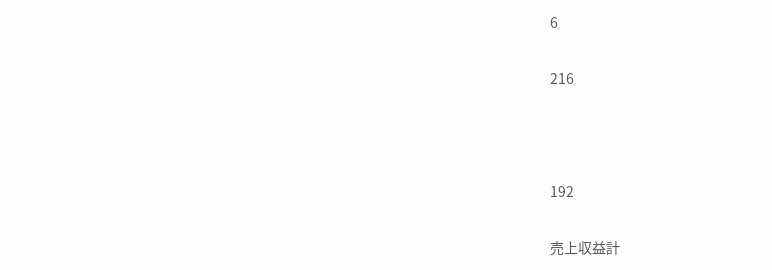6

216



192

売上収益計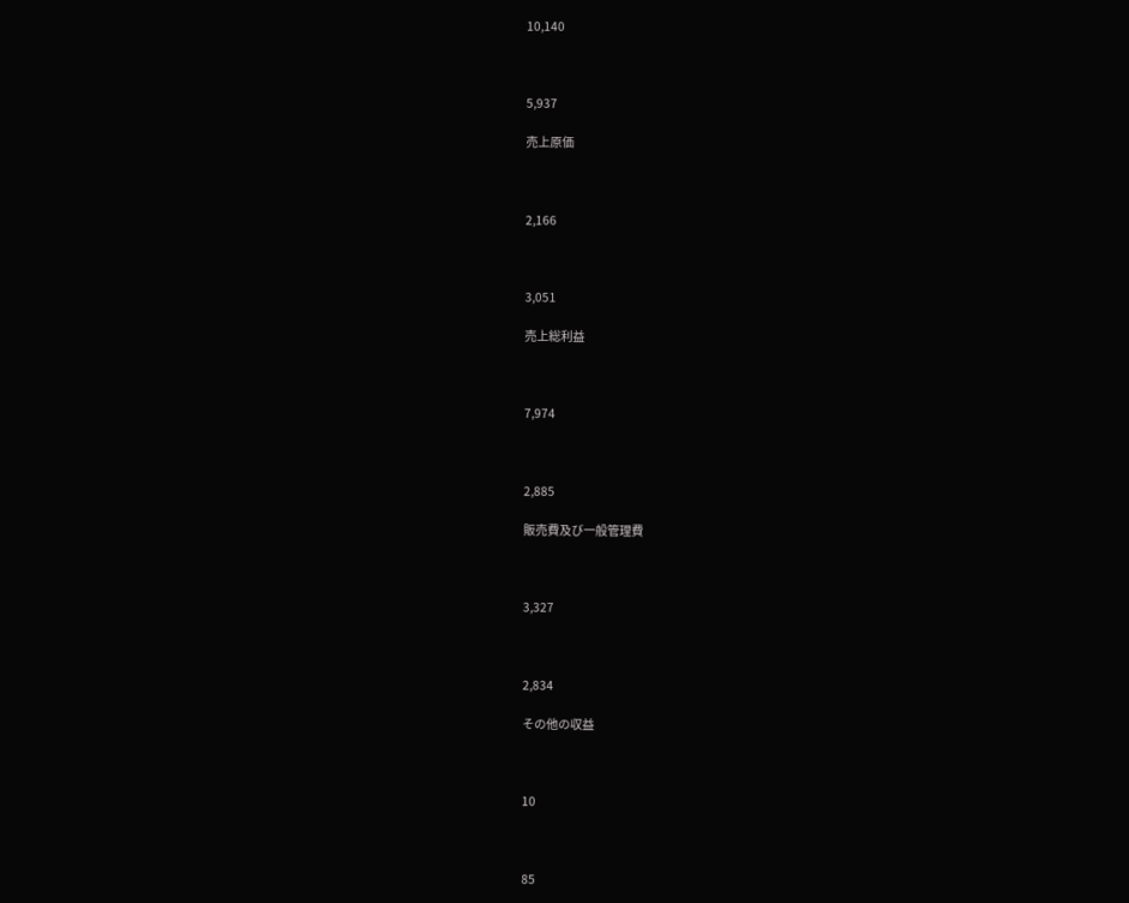10,140



5,937

売上原価



2,166



3,051

売上総利益



7,974



2,885

販売費及び一般管理費



3,327



2,834

その他の収益



10



85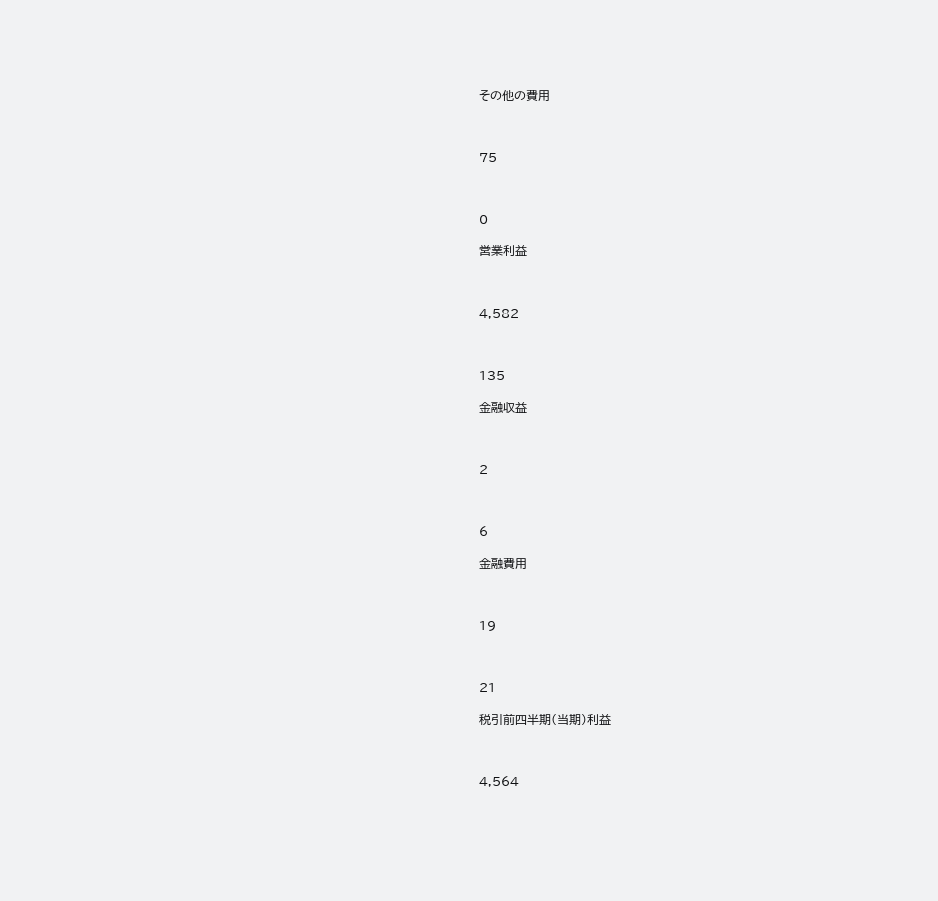その他の費用



75



0

営業利益



4,582



135

金融収益



2



6

金融費用



19



21

税引前四半期(当期)利益



4,564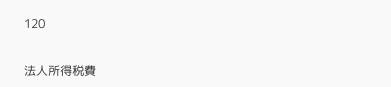120

法人所得税費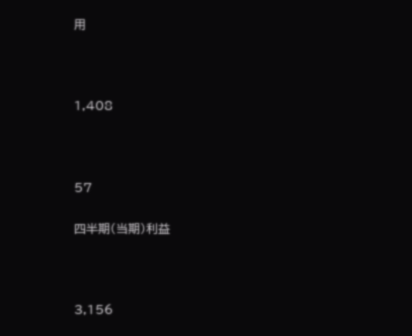用



1,408



57

四半期(当期)利益



3,156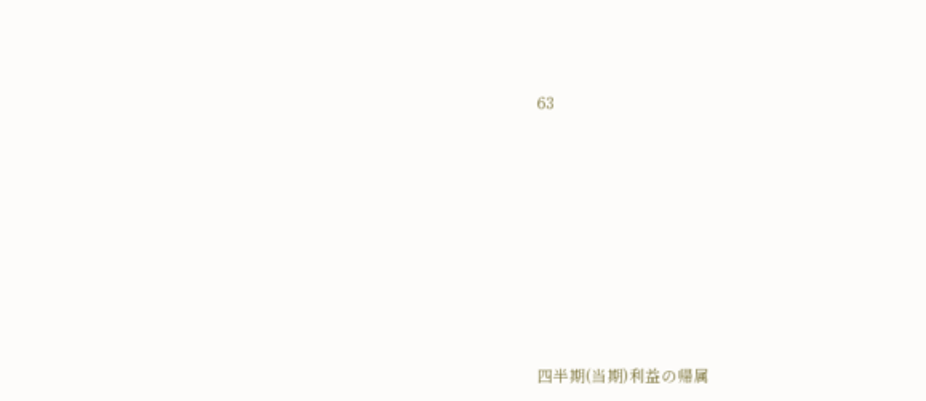63











四半期(当期)利益の帰属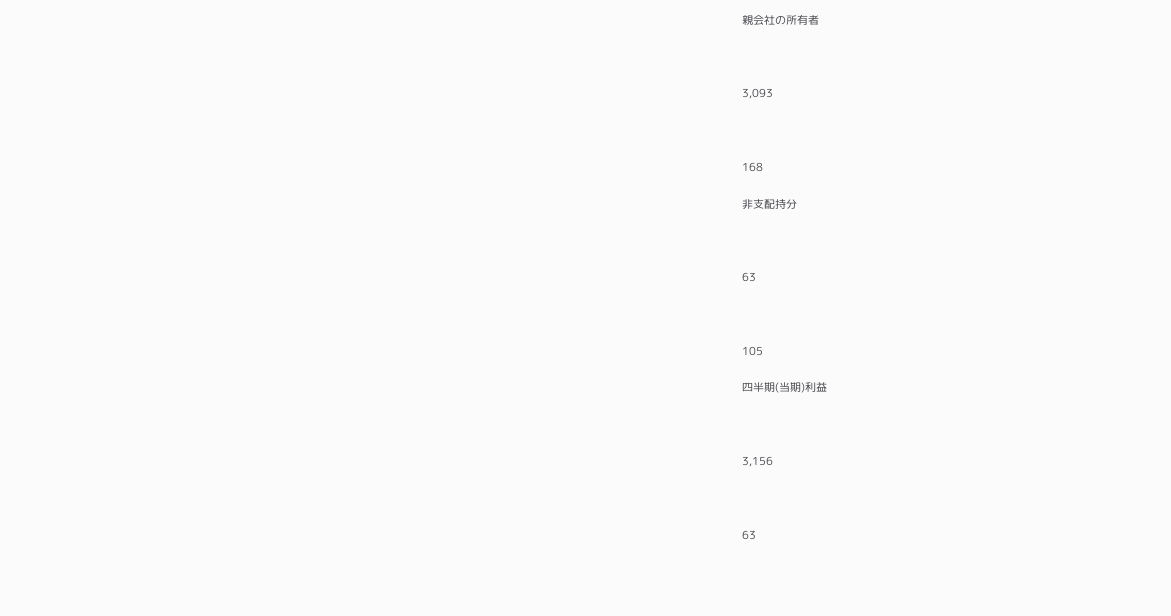親会社の所有者



3,093



168

非支配持分



63



105

四半期(当期)利益



3,156



63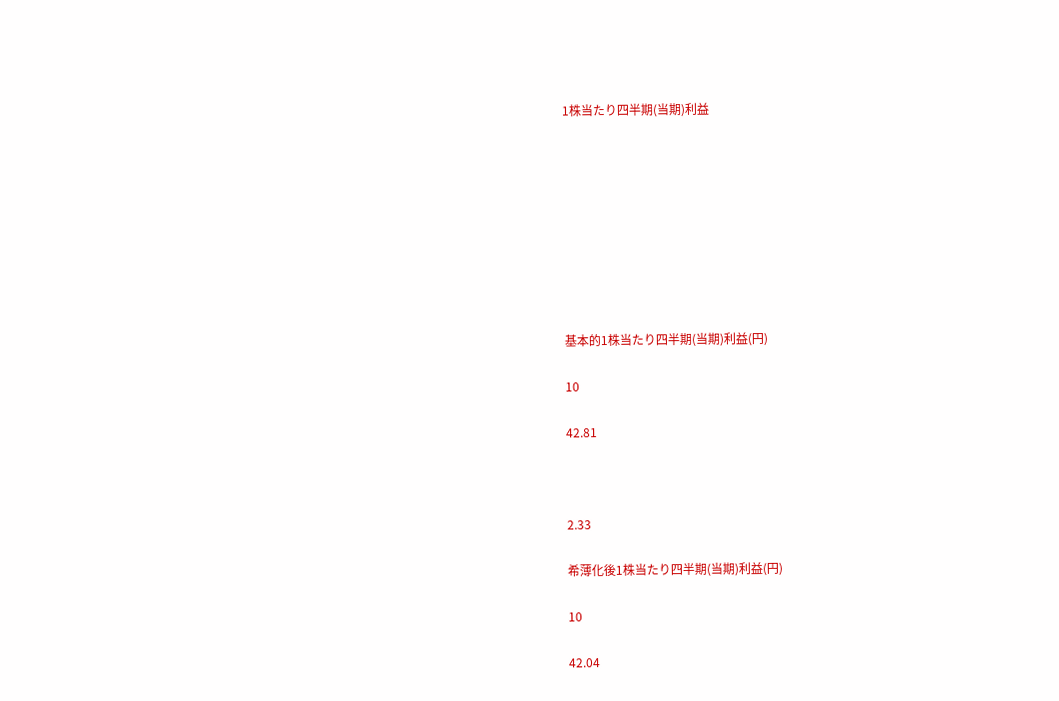1株当たり四半期(当期)利益









基本的1株当たり四半期(当期)利益(円)

10

42.81



2.33

希薄化後1株当たり四半期(当期)利益(円)

10

42.04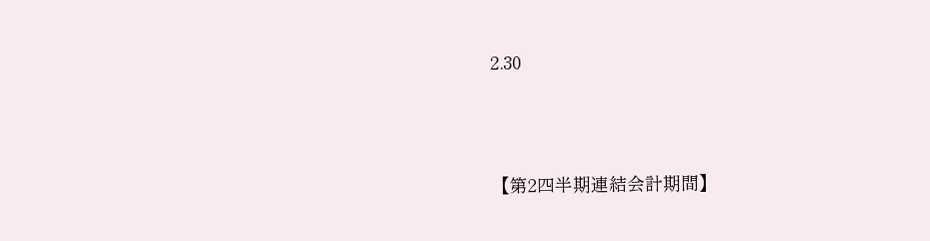2.30



【第2四半期連結会計期間】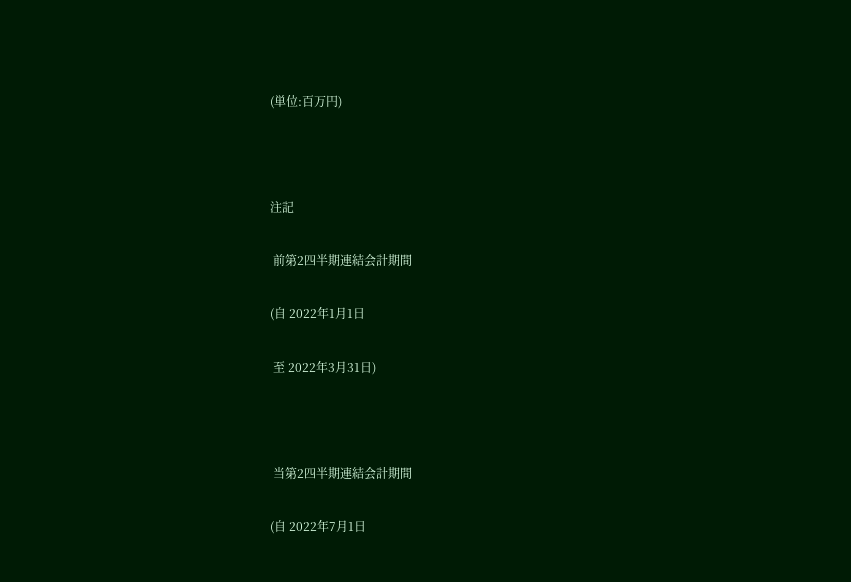(単位:百万円)



注記

 前第2四半期連結会計期間

(自 2022年1月1日

 至 2022年3月31日)



 当第2四半期連結会計期間

(自 2022年7月1日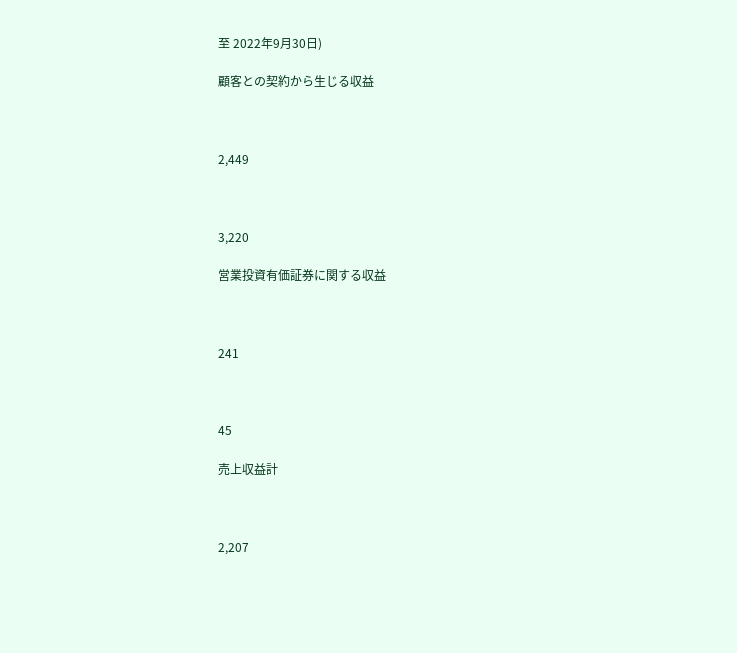至 2022年9月30日)

顧客との契約から生じる収益



2,449



3,220

営業投資有価証券に関する収益



241



45

売上収益計



2,207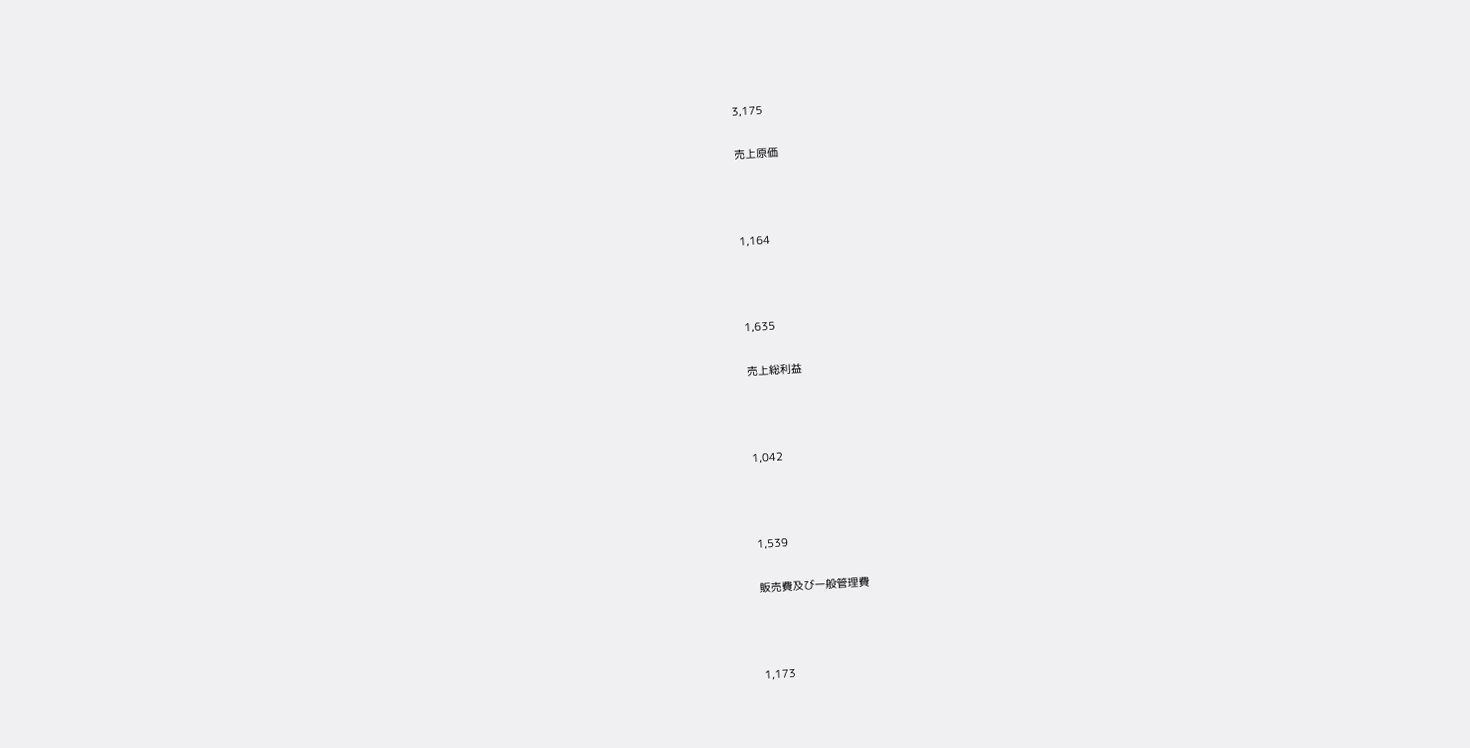3,175

売上原価



1,164



1,635

売上総利益



1,042



1,539

販売費及び一般管理費



1,173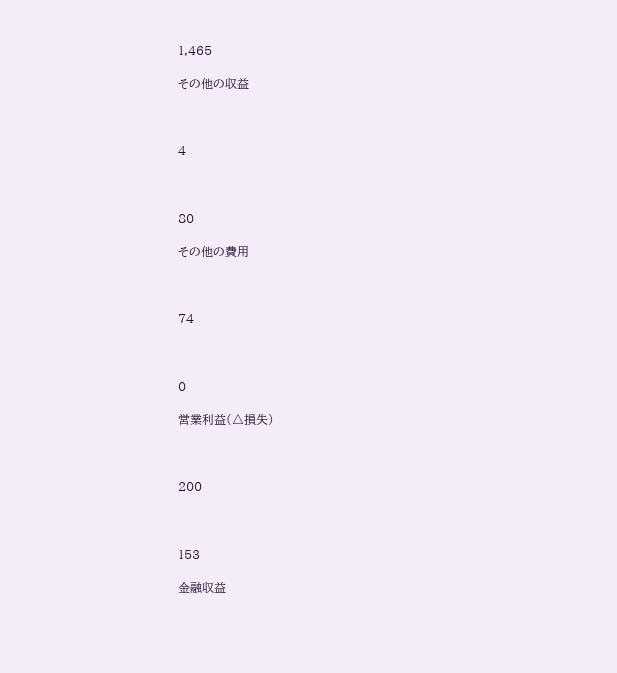1,465

その他の収益



4



80

その他の費用



74



0

営業利益(△損失)



200



153

金融収益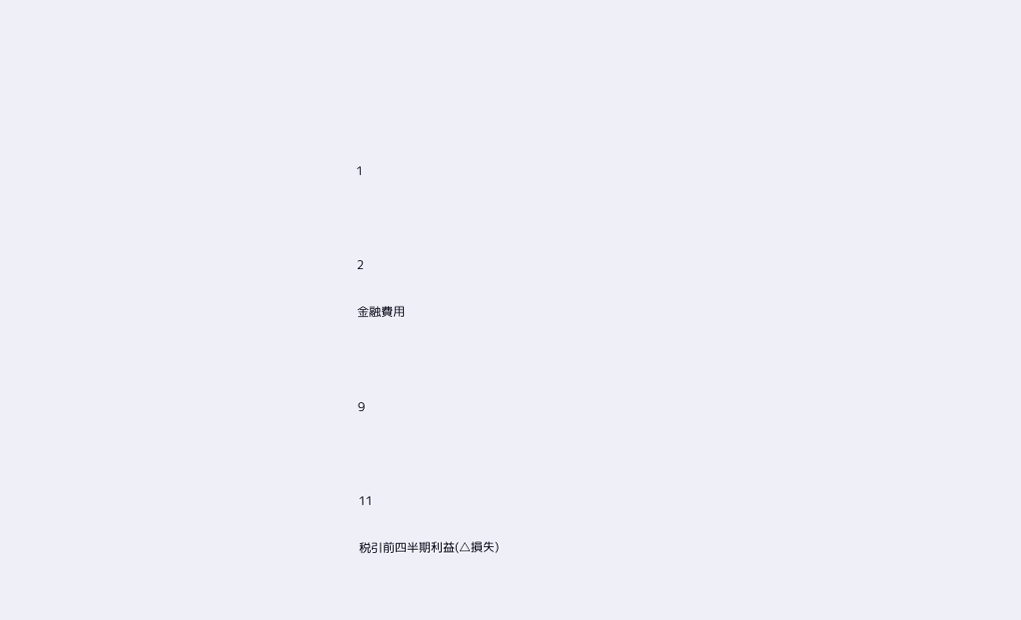1



2

金融費用



9



11

税引前四半期利益(△損失)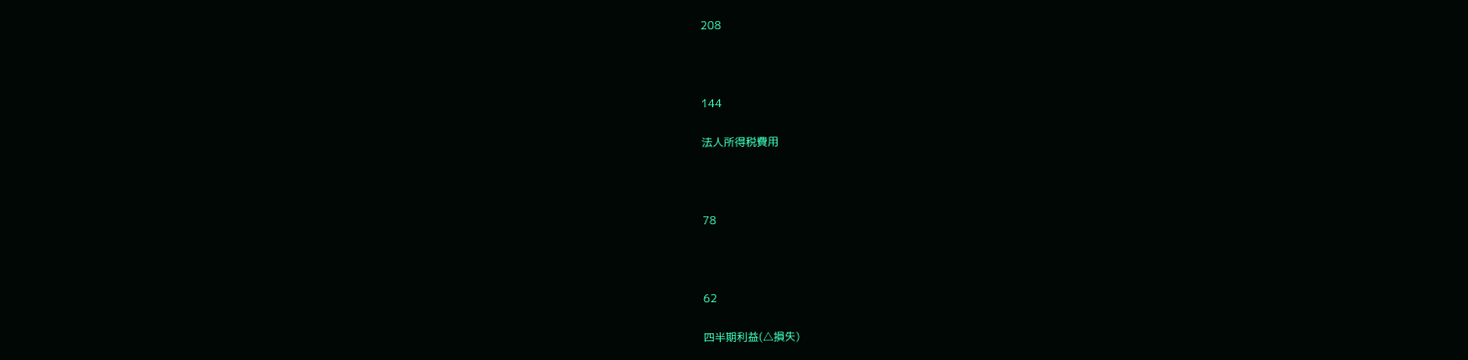208



144

法人所得税費用



78



62

四半期利益(△損失)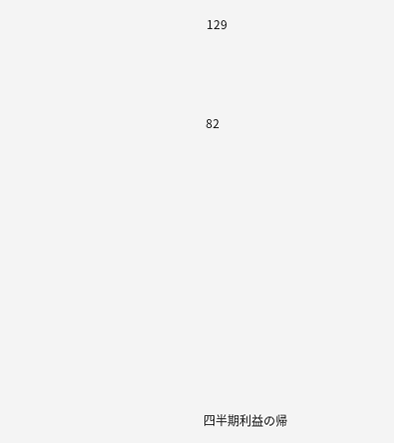129



82











四半期利益の帰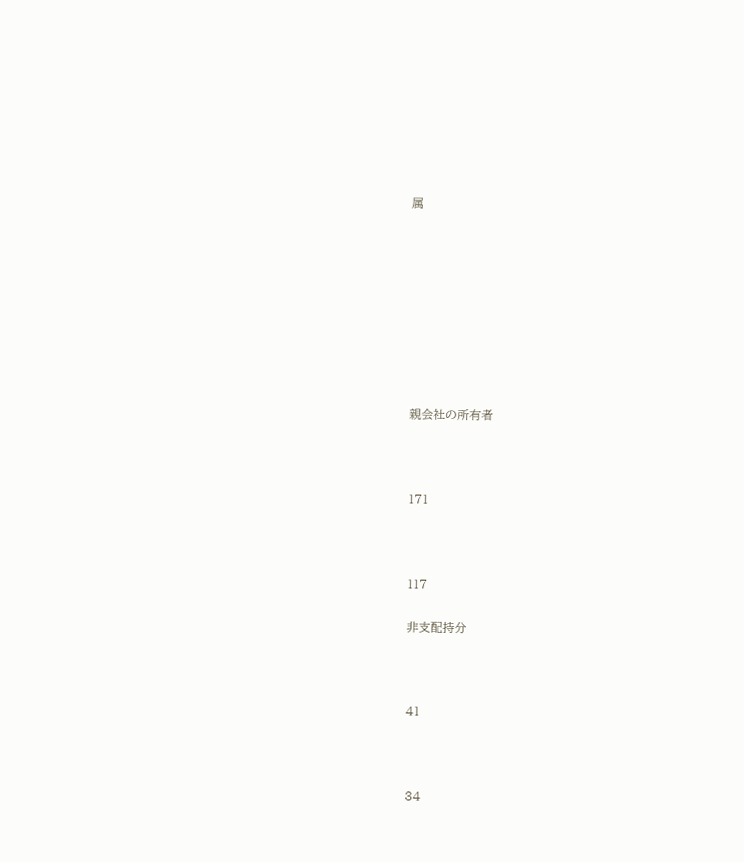属









親会社の所有者



171



117

非支配持分



41



34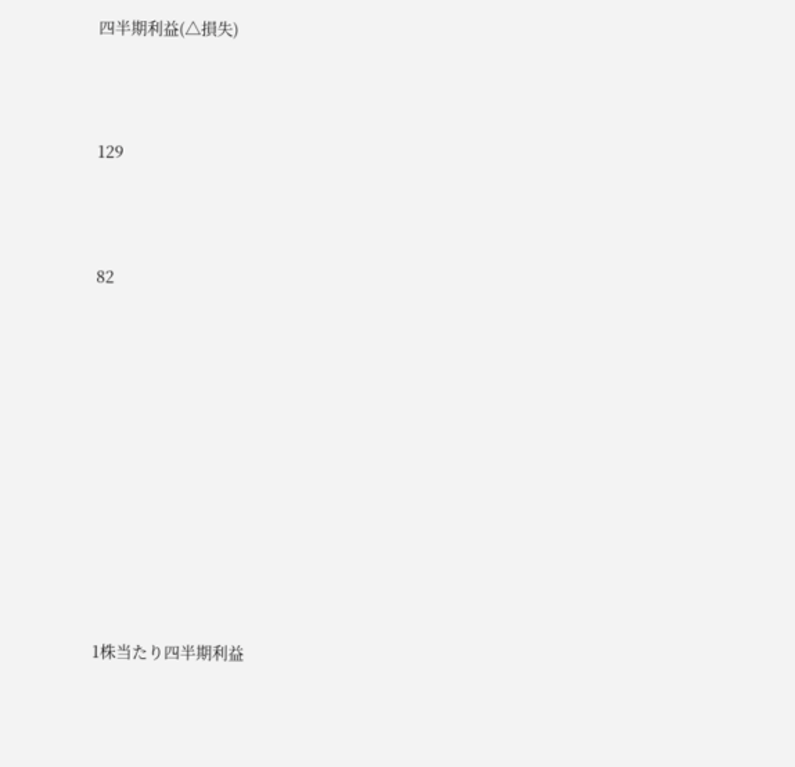四半期利益(△損失)



129



82











1株当たり四半期利益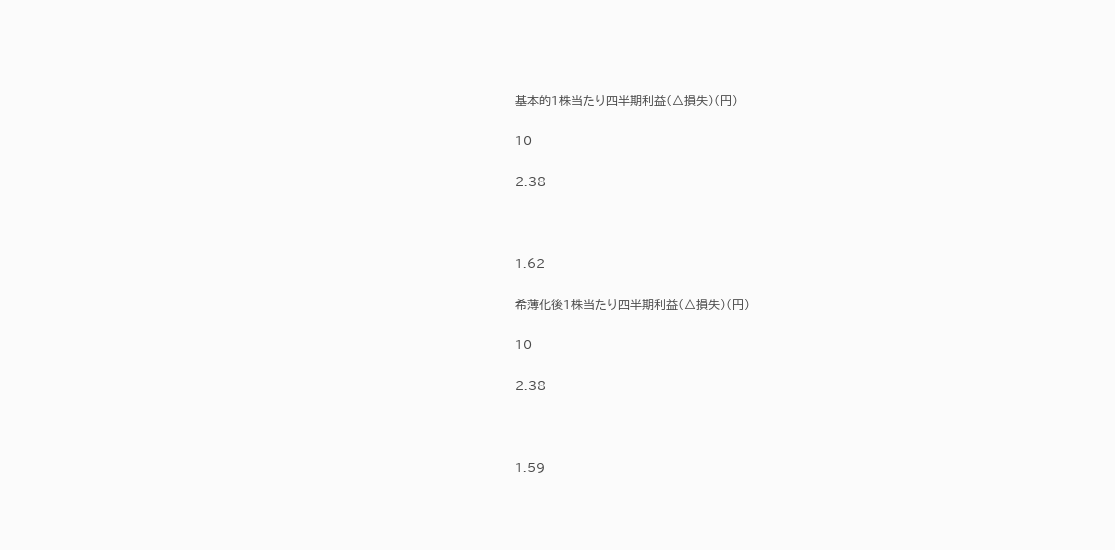基本的1株当たり四半期利益(△損失)(円)

10

2.38



1.62

希薄化後1株当たり四半期利益(△損失)(円)

10

2.38



1.59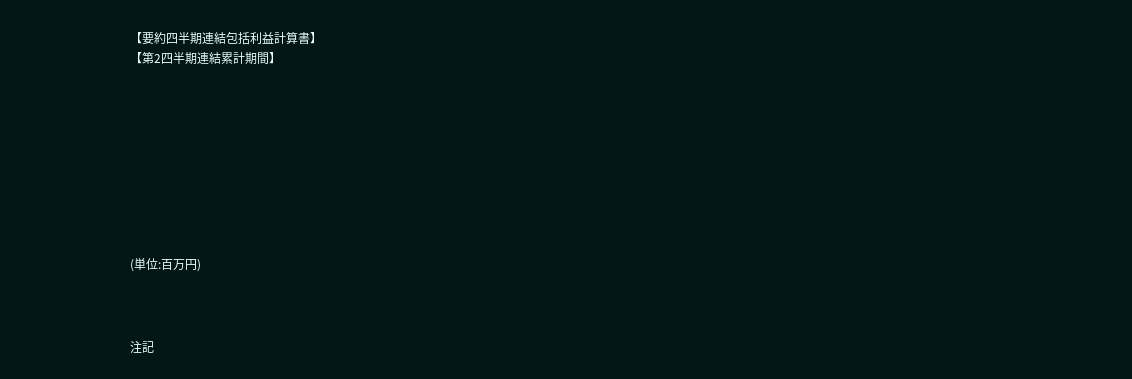【要約四半期連結包括利益計算書】
【第2四半期連結累計期間】









(単位:百万円)



注記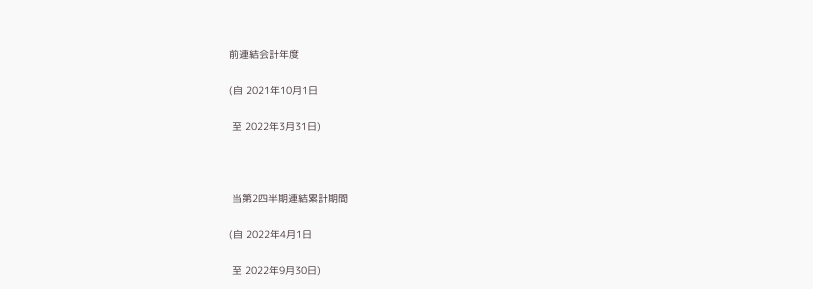前連結会計年度

(自 2021年10月1日

 至 2022年3月31日)



 当第2四半期連結累計期間

(自 2022年4月1日

 至 2022年9月30日)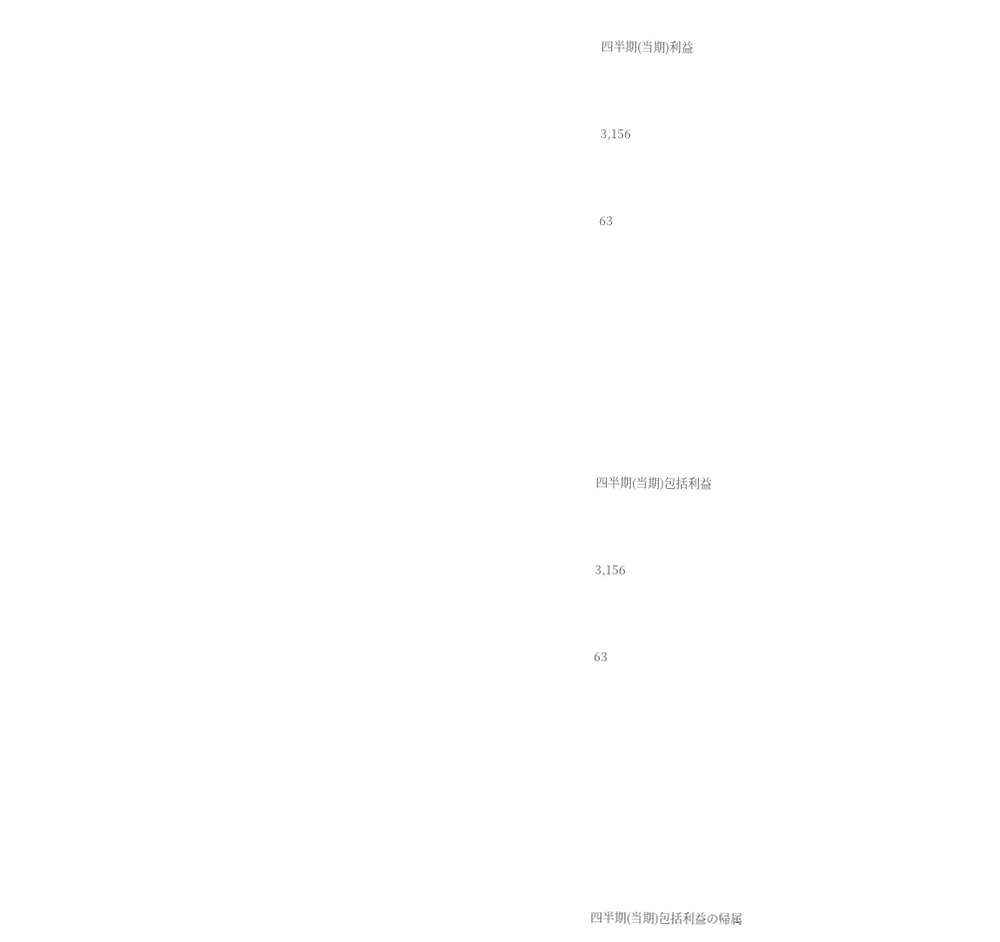四半期(当期)利益



3,156



63











四半期(当期)包括利益



3,156



63











四半期(当期)包括利益の帰属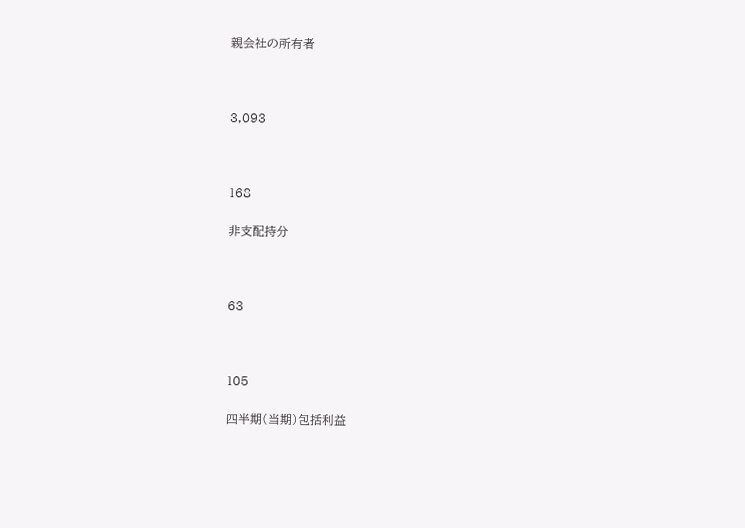親会社の所有者



3,093



168

非支配持分



63



105

四半期(当期)包括利益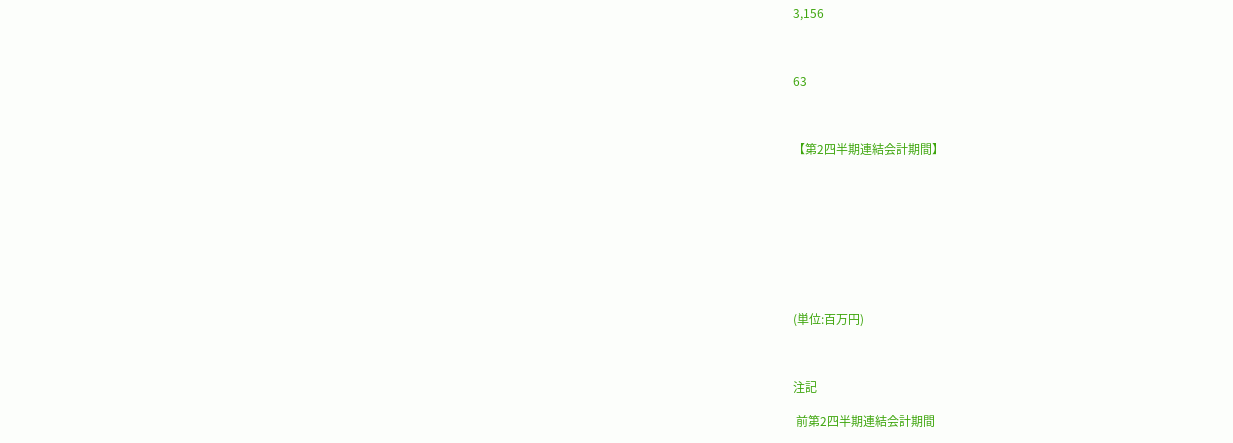3,156



63



【第2四半期連結会計期間】









(単位:百万円)



注記

 前第2四半期連結会計期間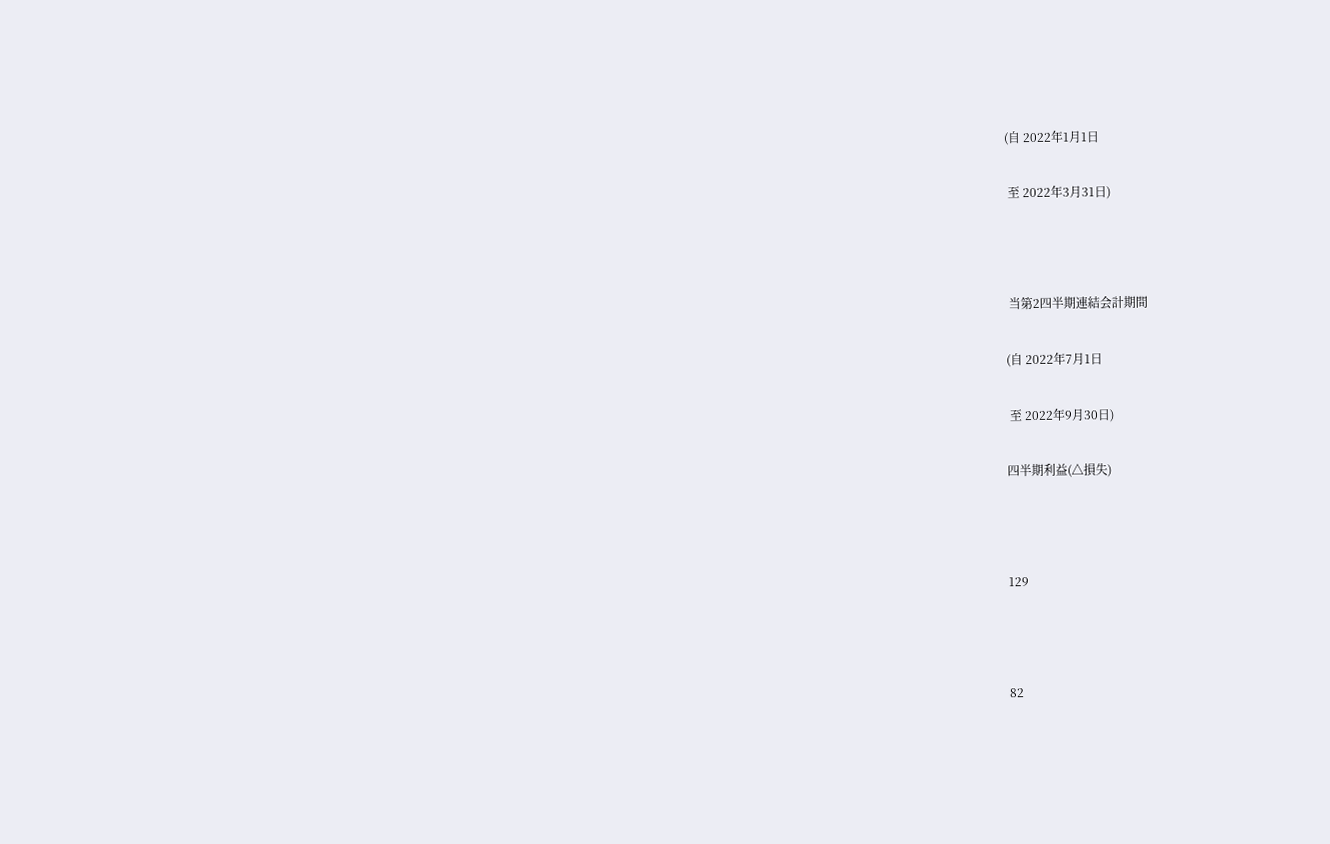(自 2022年1月1日

 至 2022年3月31日)



 当第2四半期連結会計期間

(自 2022年7月1日

 至 2022年9月30日)

四半期利益(△損失)



129



82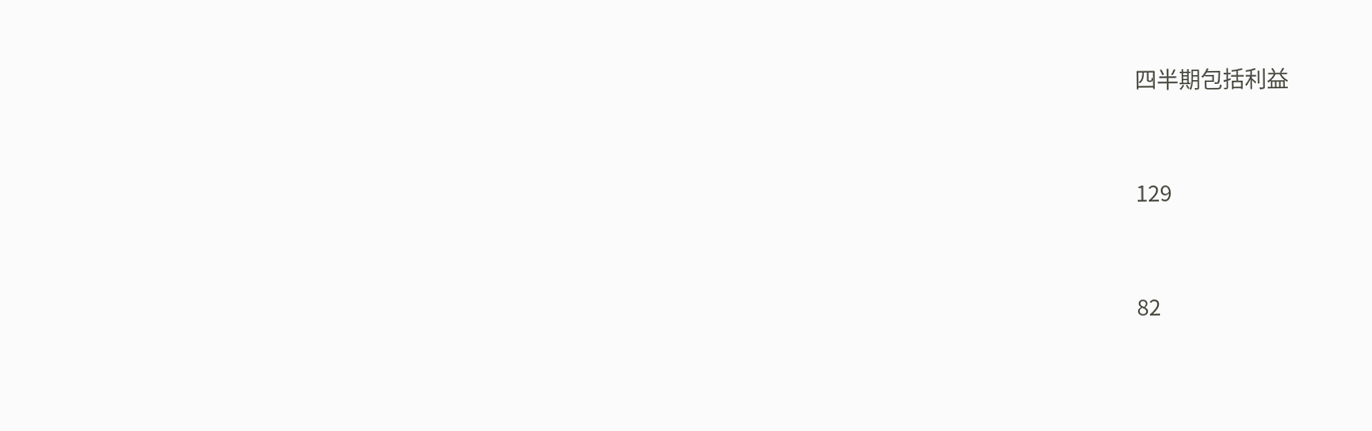四半期包括利益



129



82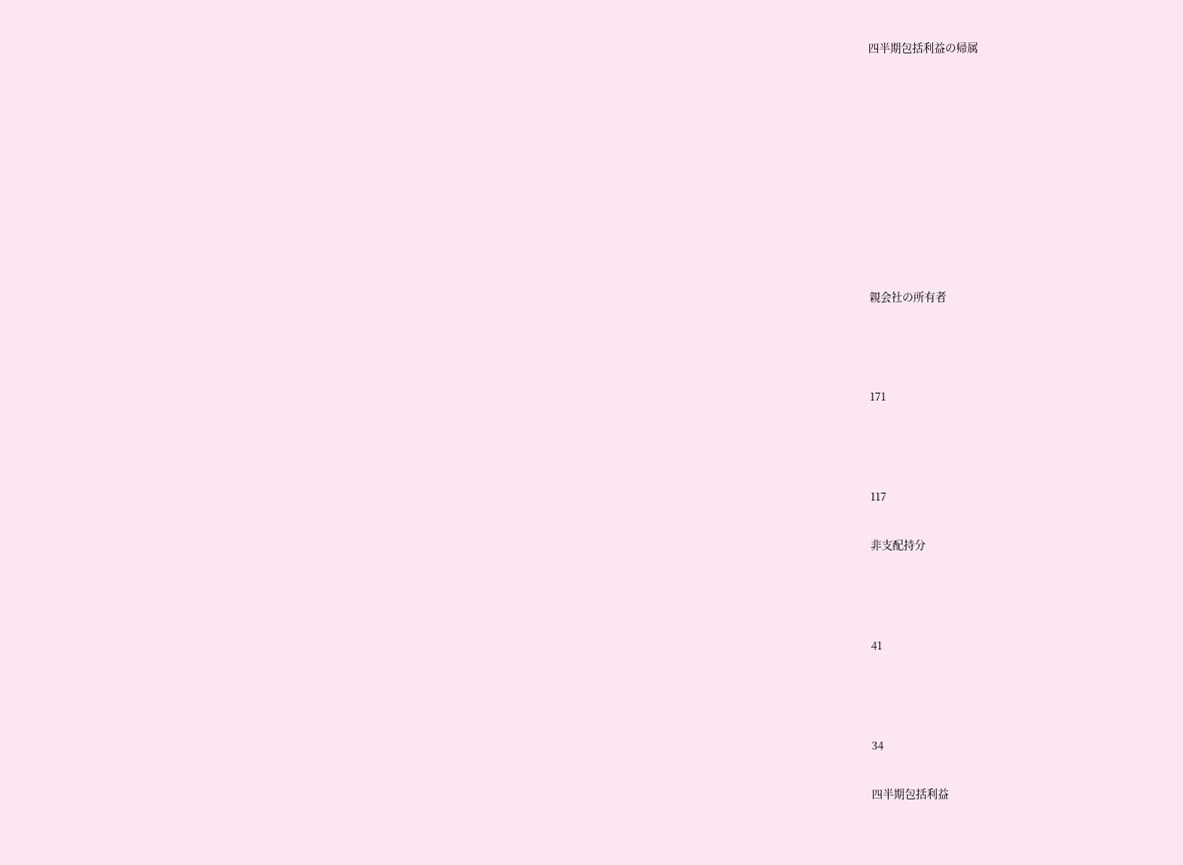四半期包括利益の帰属









親会社の所有者



171



117

非支配持分



41



34

四半期包括利益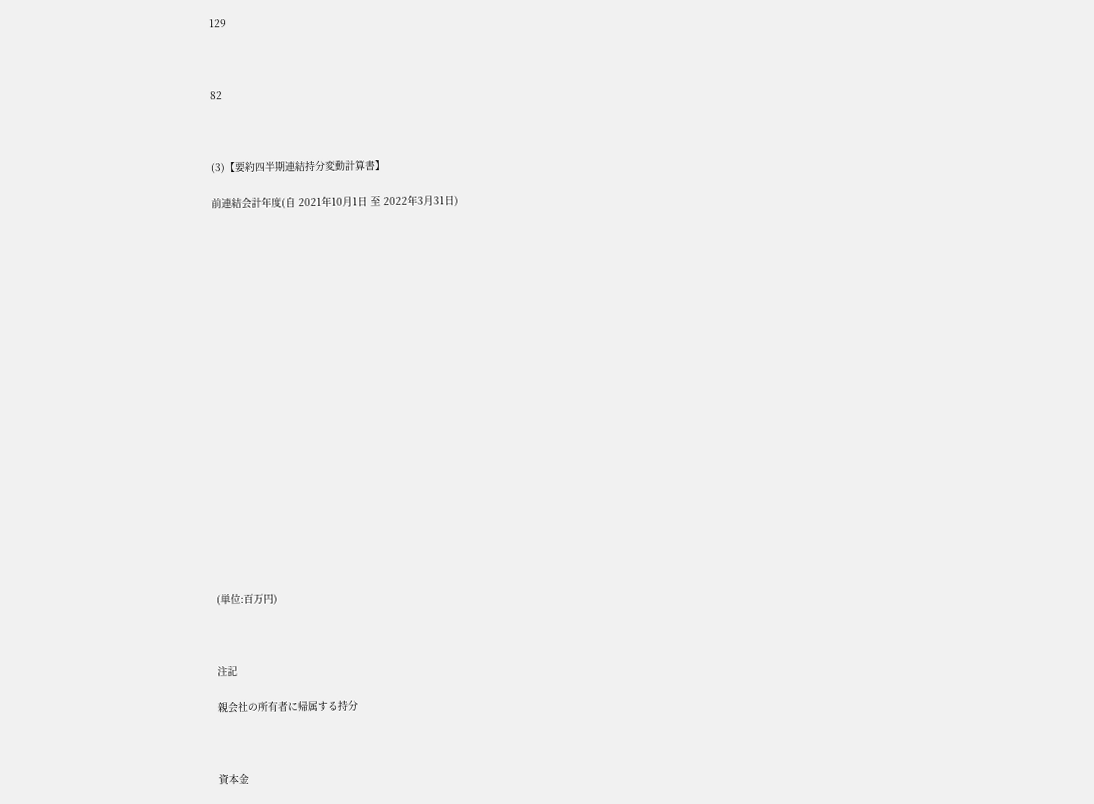129



82



(3)【要約四半期連結持分変動計算書】

前連結会計年度(自 2021年10月1日 至 2022年3月31日)





















(単位:百万円)



注記

親会社の所有者に帰属する持分



資本金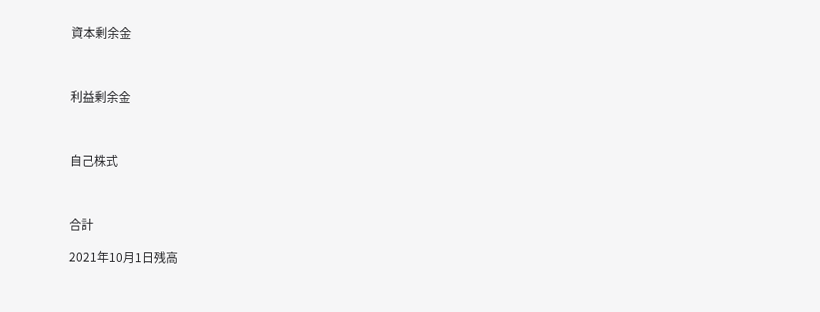資本剰余金



利益剰余金



自己株式



合計

2021年10月1日残高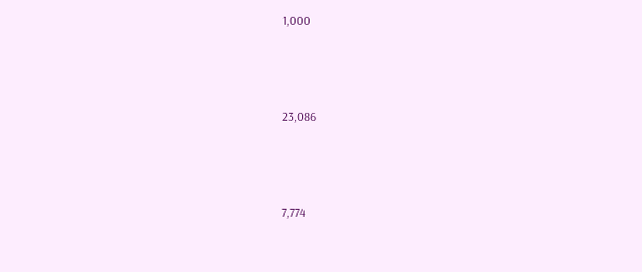1,000



23,086



7,774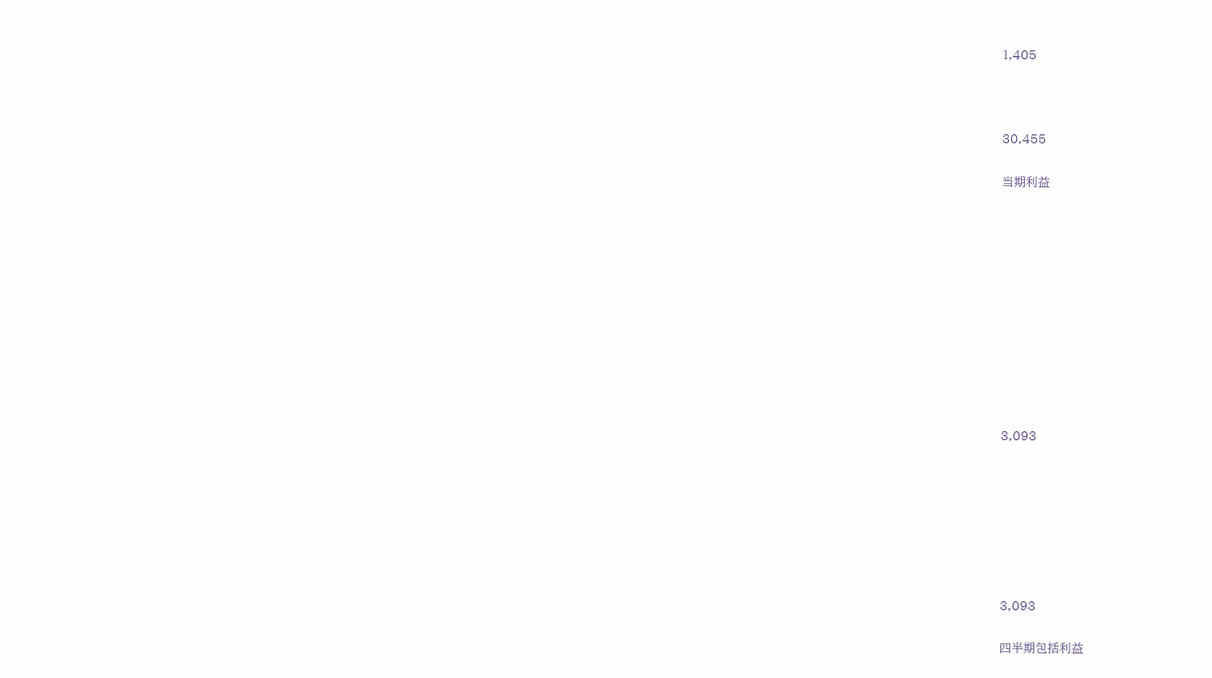1,405



30,455

当期利益











3,093







3,093

四半期包括利益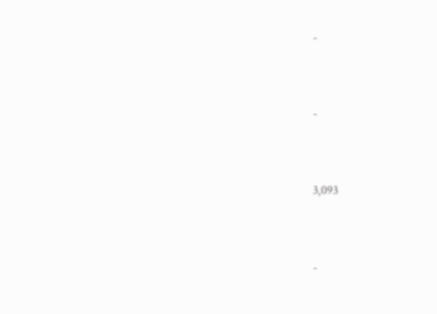-



-



3,093



-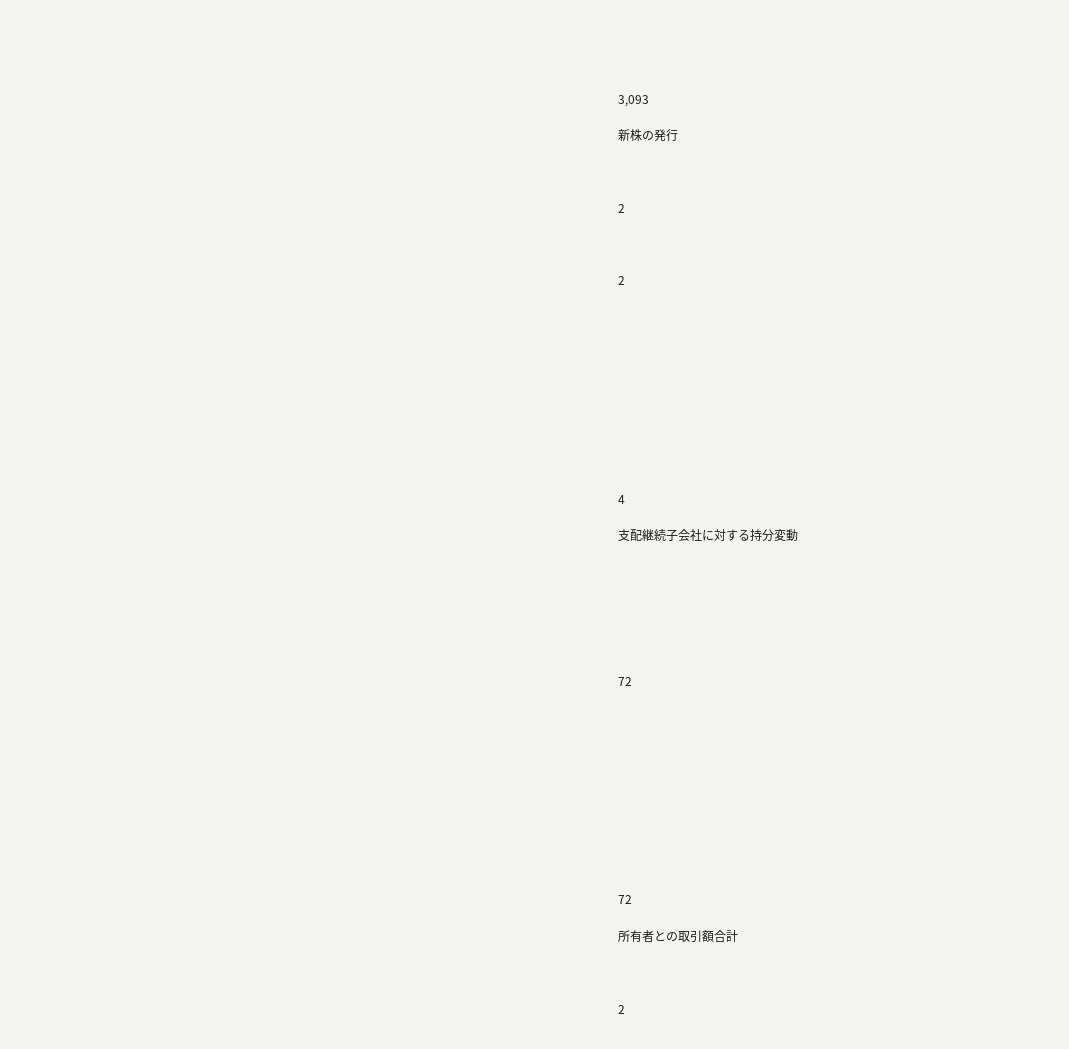3,093

新株の発行



2



2











4

支配継続子会社に対する持分変動







72











72

所有者との取引額合計



2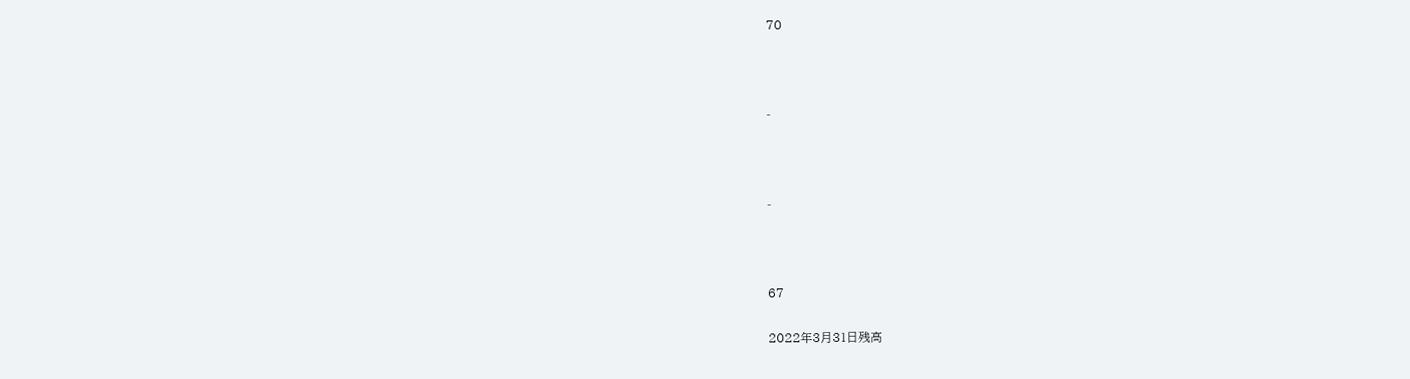70



-



-



67

2022年3月31日残高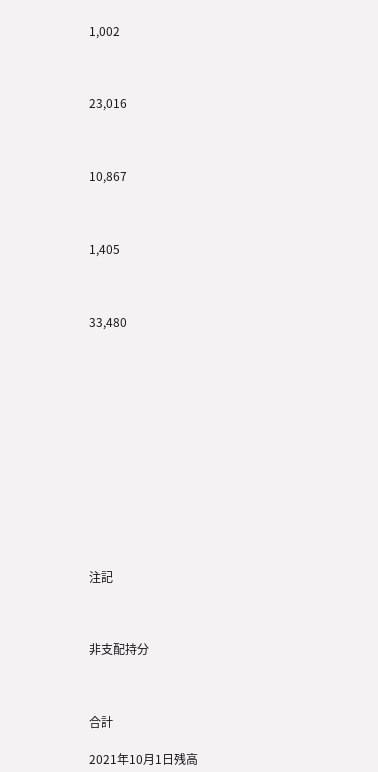1,002



23,016



10,867



1,405



33,480













注記



非支配持分



合計

2021年10月1日残高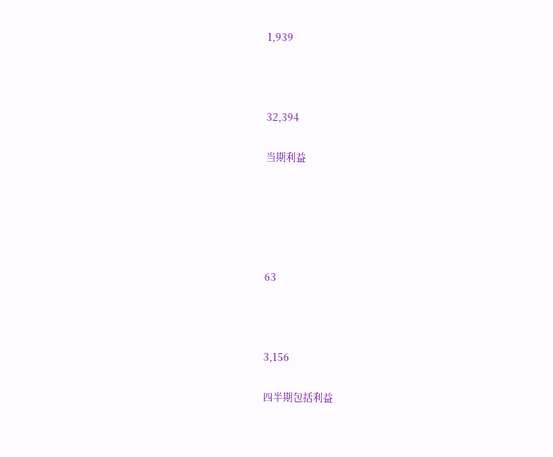1,939



32,394

当期利益





63



3,156

四半期包括利益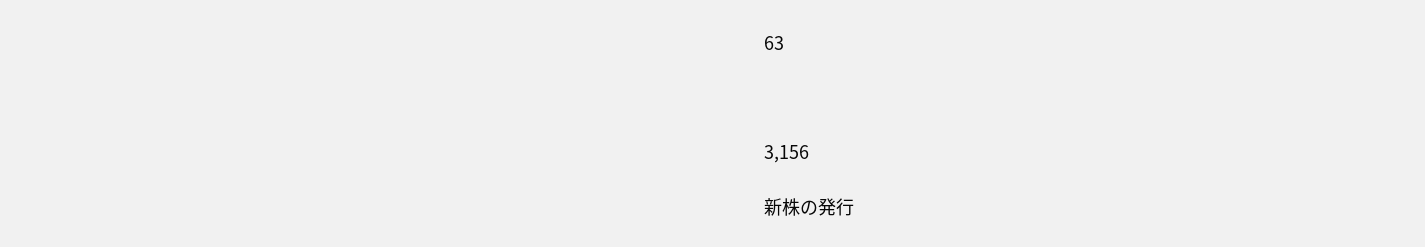63



3,156

新株の発行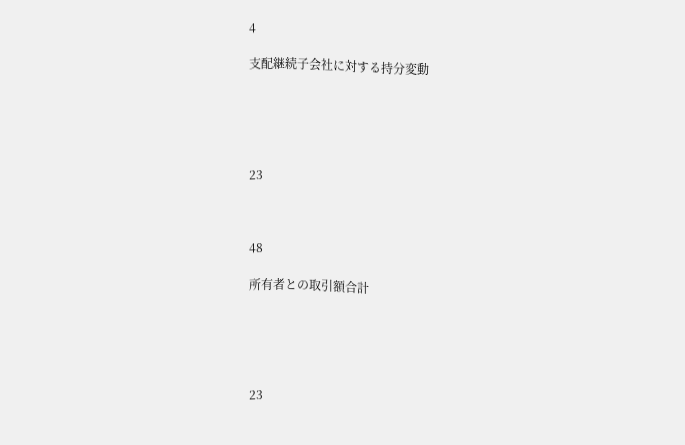4

支配継続子会社に対する持分変動





23



48

所有者との取引額合計





23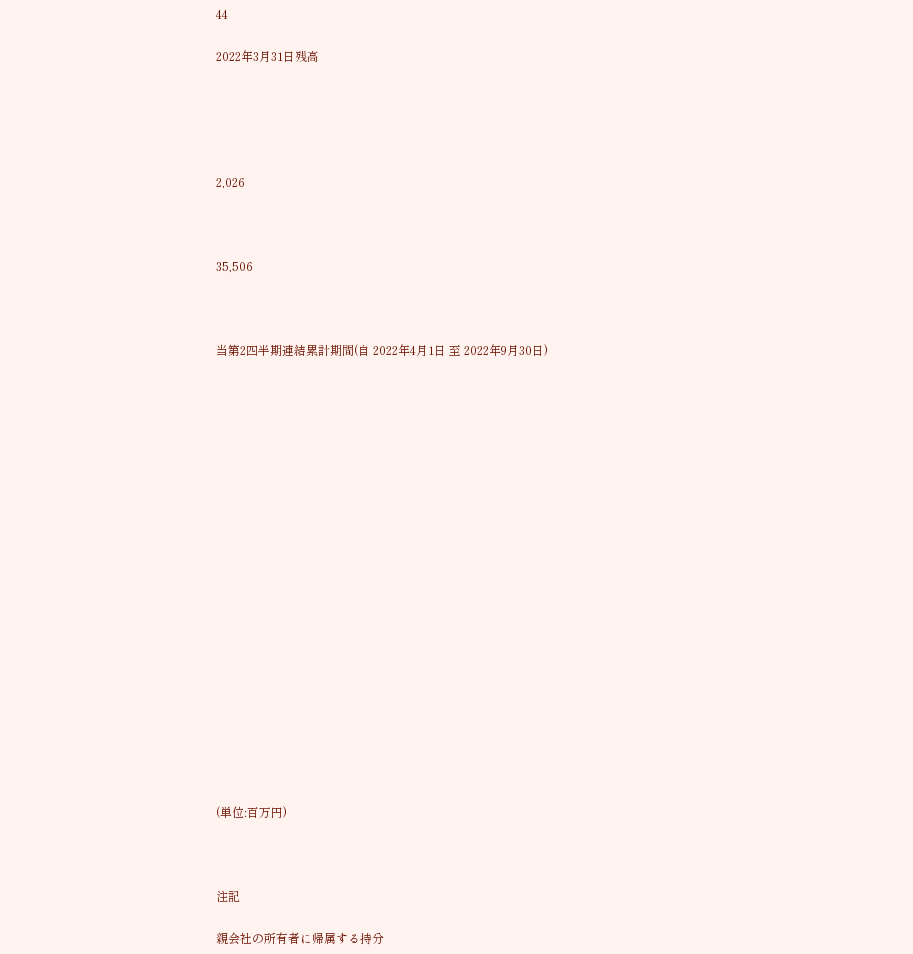44

2022年3月31日残高





2,026



35,506



当第2四半期連結累計期間(自 2022年4月1日 至 2022年9月30日)





















(単位:百万円)



注記

親会社の所有者に帰属する持分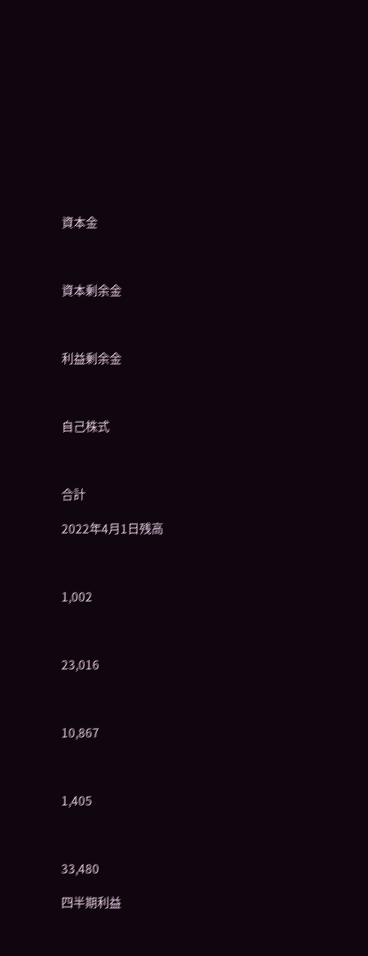資本金



資本剰余金



利益剰余金



自己株式



合計

2022年4月1日残高



1,002



23,016



10,867



1,405



33,480

四半期利益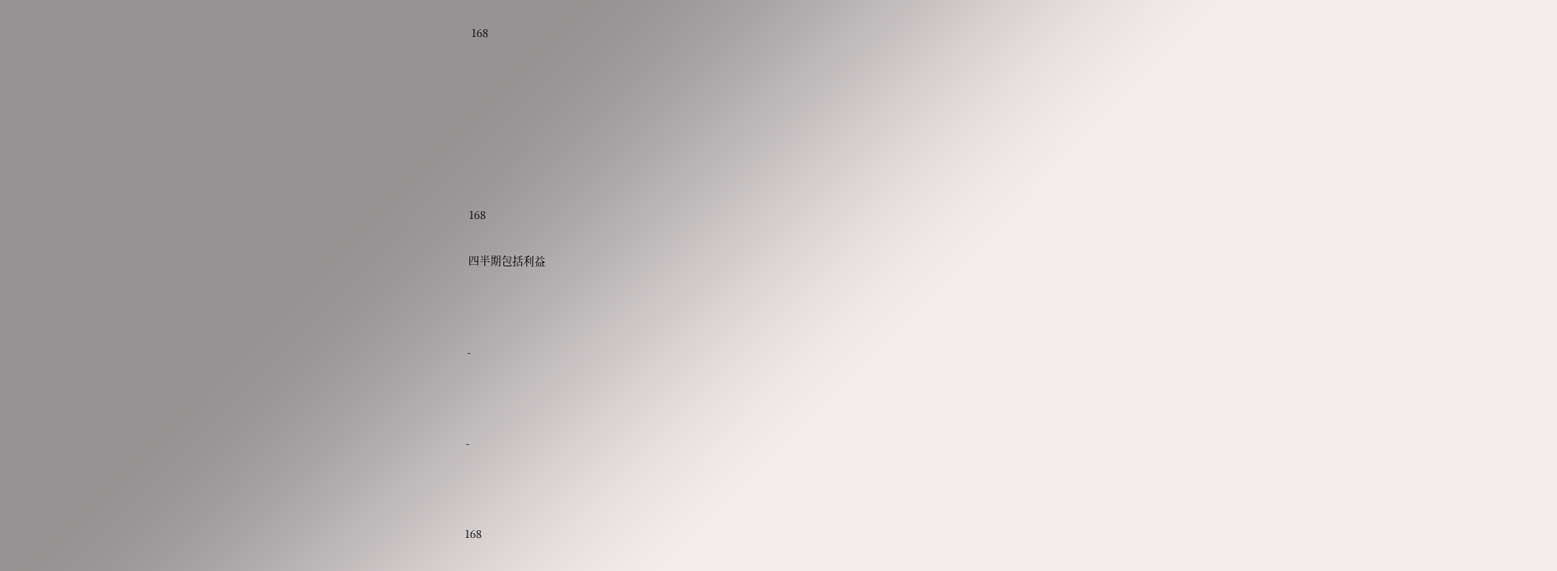168







168

四半期包括利益



-



-



168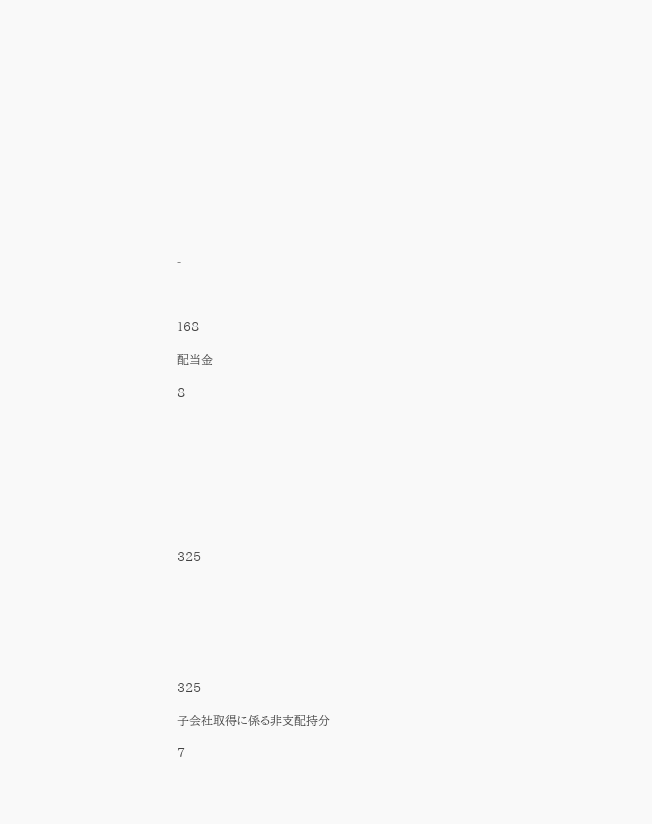-



168

配当金

8









325







325

子会社取得に係る非支配持分

7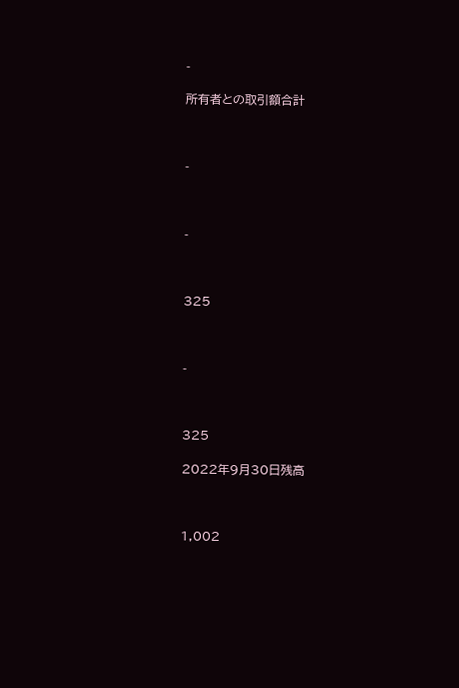-

所有者との取引額合計



-



-



325



-



325

2022年9月30日残高



1,002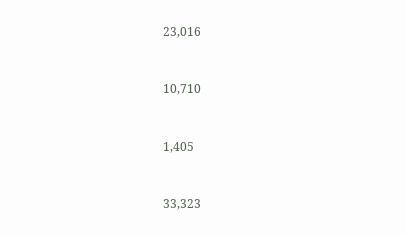23,016



10,710



1,405



33,323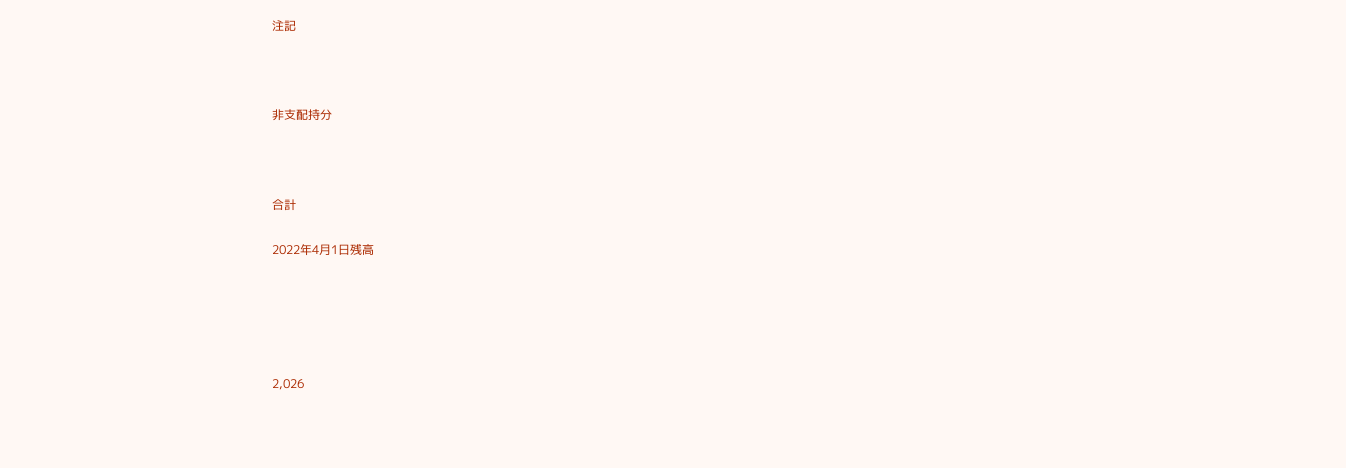注記



非支配持分



合計

2022年4月1日残高





2,026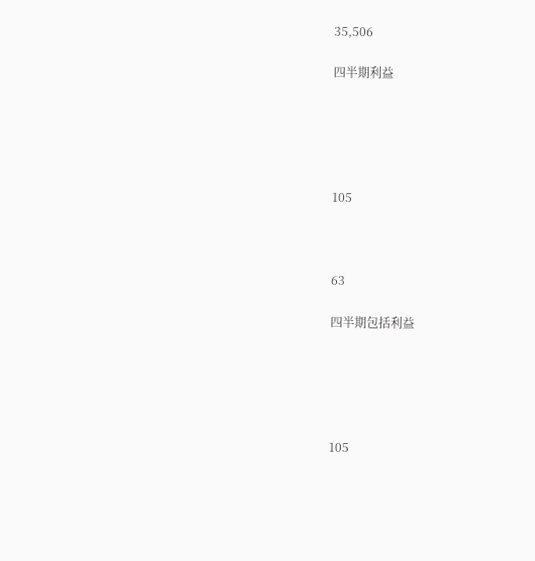35,506

四半期利益





105



63

四半期包括利益





105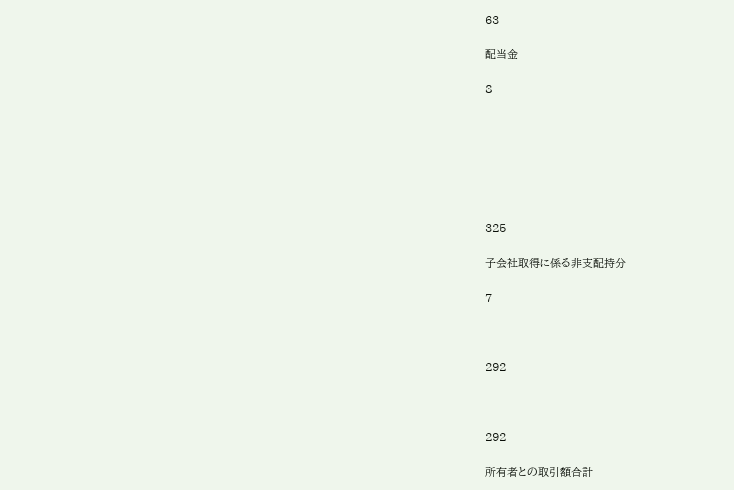63

配当金

8







325

子会社取得に係る非支配持分

7



292



292

所有者との取引額合計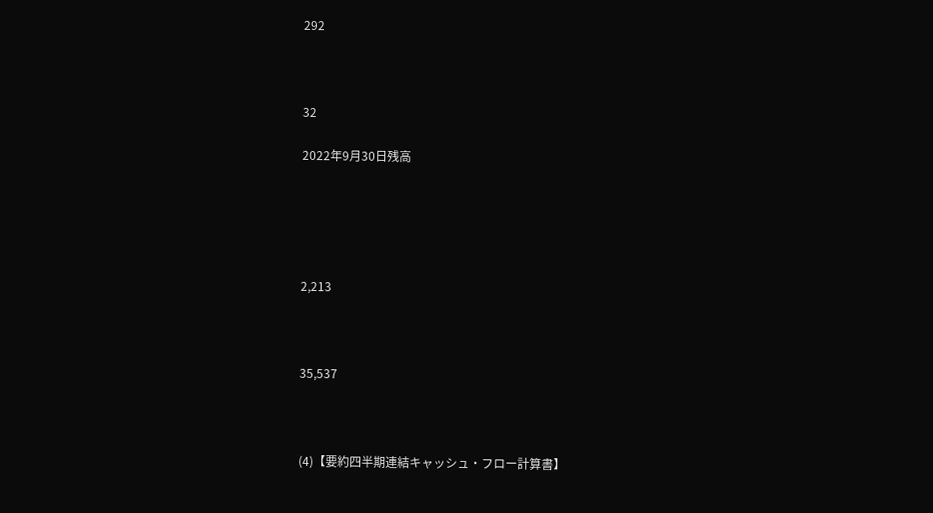292



32

2022年9月30日残高





2,213



35,537



(4)【要約四半期連結キャッシュ・フロー計算書】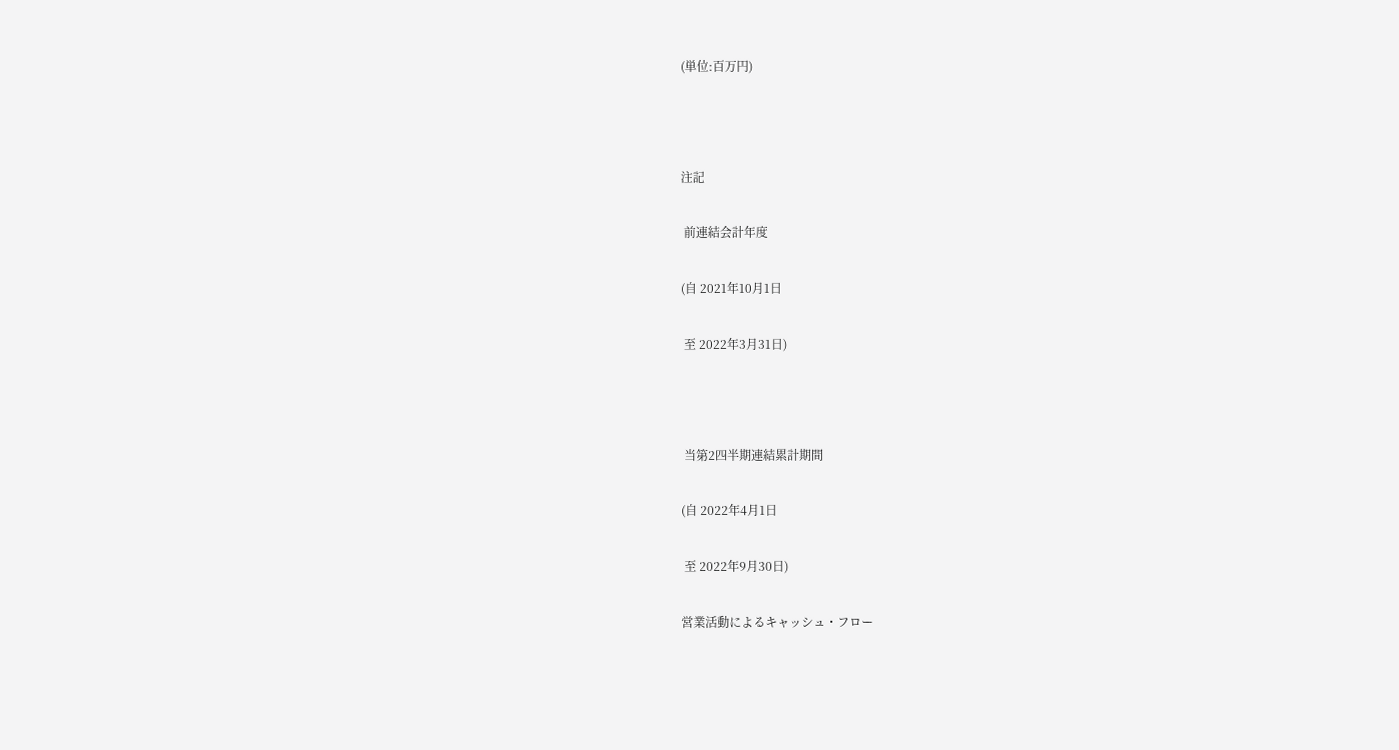(単位:百万円)



注記

 前連結会計年度

(自 2021年10月1日

 至 2022年3月31日)



 当第2四半期連結累計期間

(自 2022年4月1日

 至 2022年9月30日)

営業活動によるキャッシュ・フロー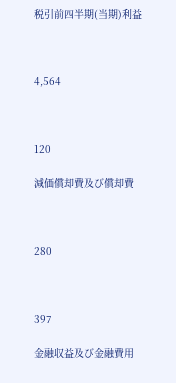税引前四半期(当期)利益



4,564



120

減価償却費及び償却費



280



397

金融収益及び金融費用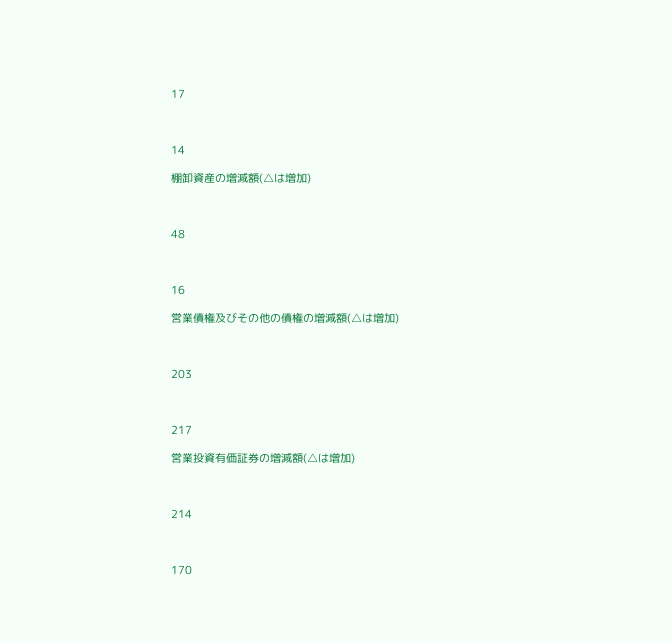17



14

棚卸資産の増減額(△は増加)



48



16

営業債権及びその他の債権の増減額(△は増加)



203



217

営業投資有価証券の増減額(△は増加)



214



170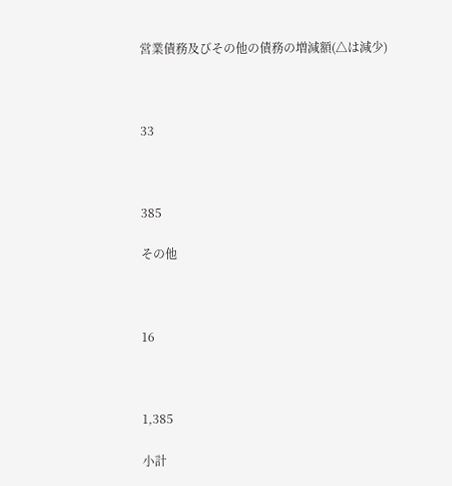営業債務及びその他の債務の増減額(△は減少)



33



385

その他



16



1,385

小計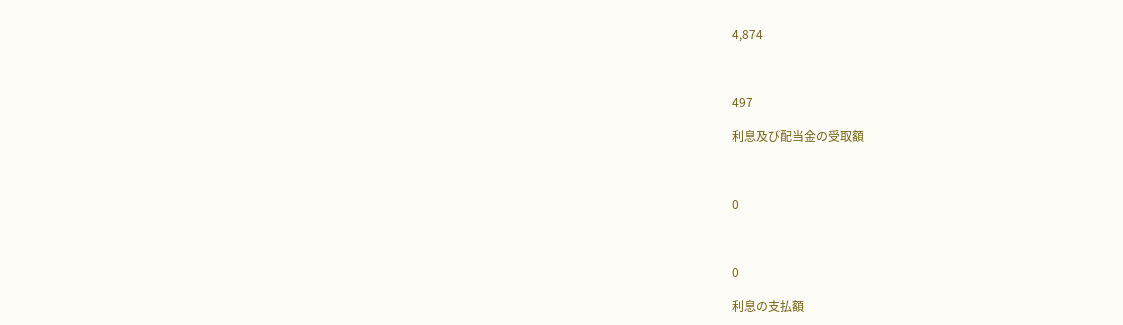4,874



497

利息及び配当金の受取額



0



0

利息の支払額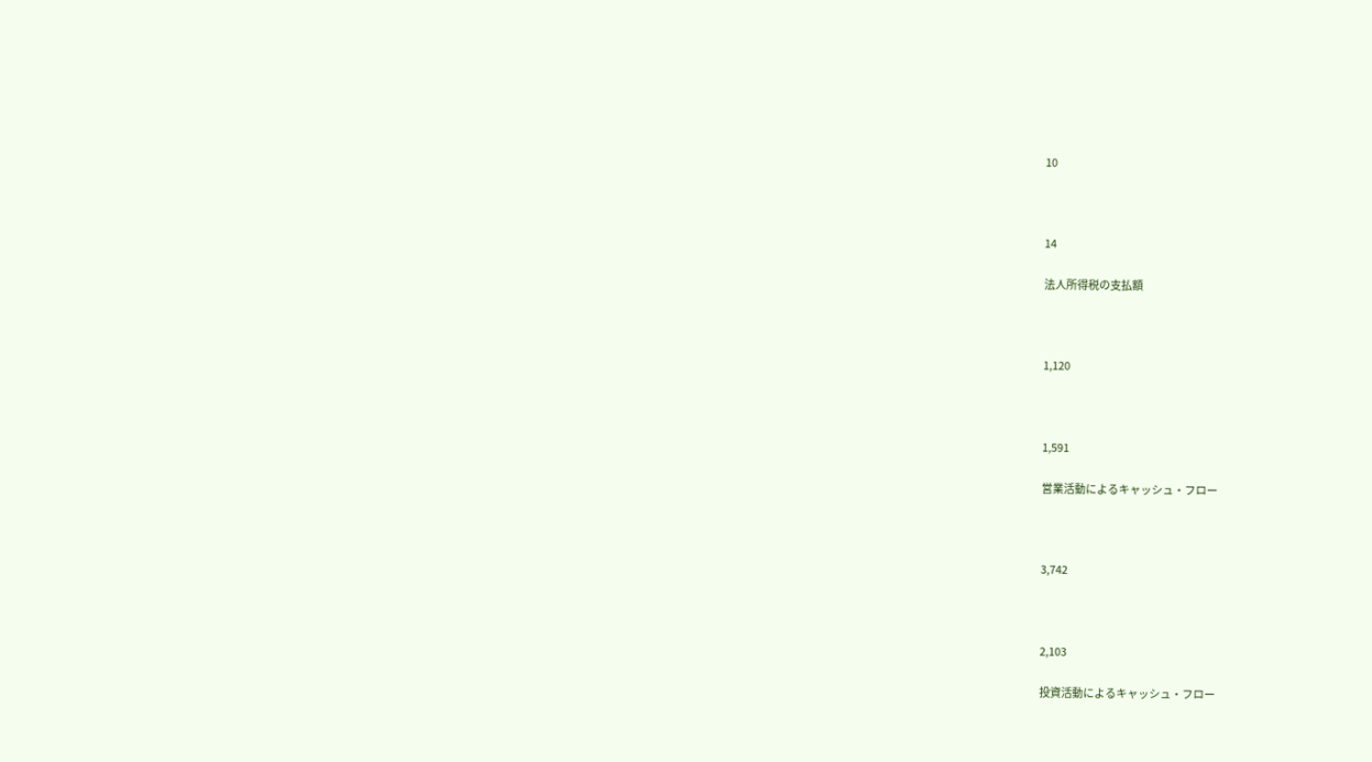10



14

法人所得税の支払額



1,120



1,591

営業活動によるキャッシュ・フロー



3,742



2,103

投資活動によるキャッシュ・フロー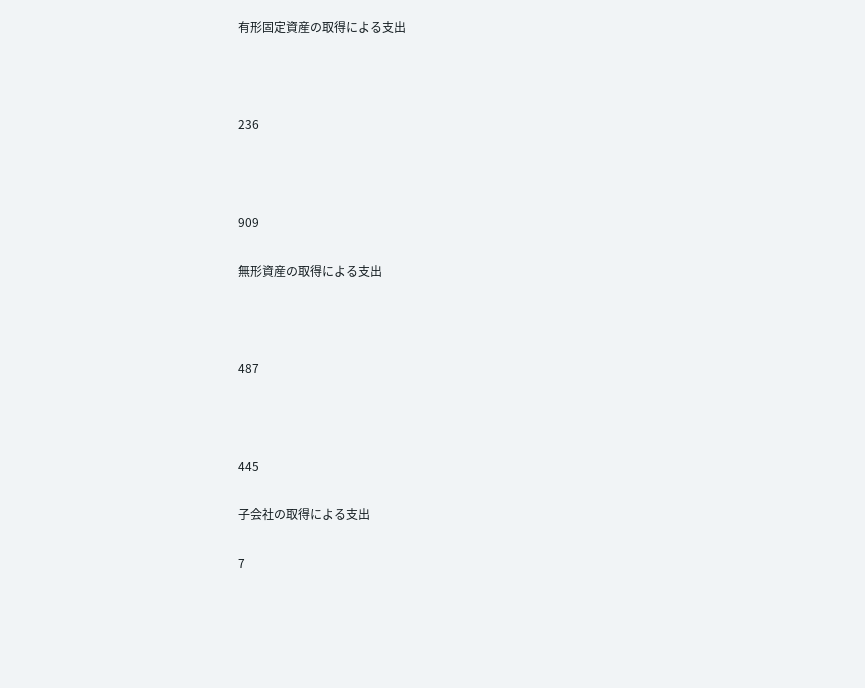有形固定資産の取得による支出



236



909

無形資産の取得による支出



487



445

子会社の取得による支出

7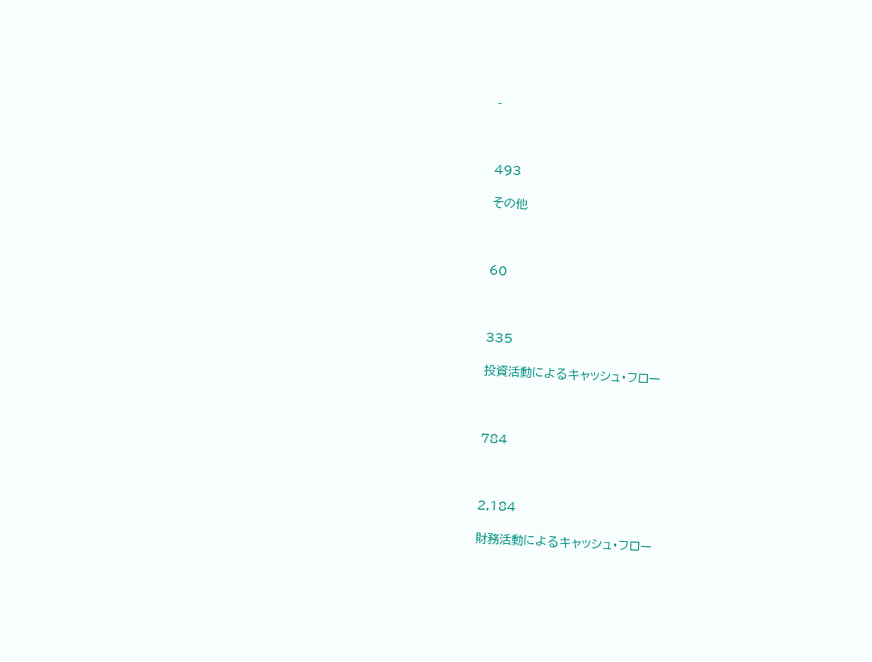-



493

その他



60



335

投資活動によるキャッシュ・フロー



784



2,184

財務活動によるキャッシュ・フロー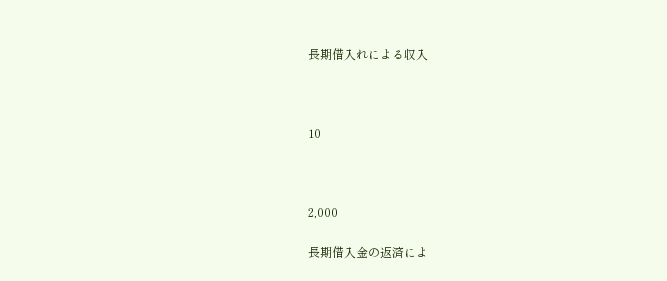長期借入れによる収入



10



2,000

長期借入金の返済によ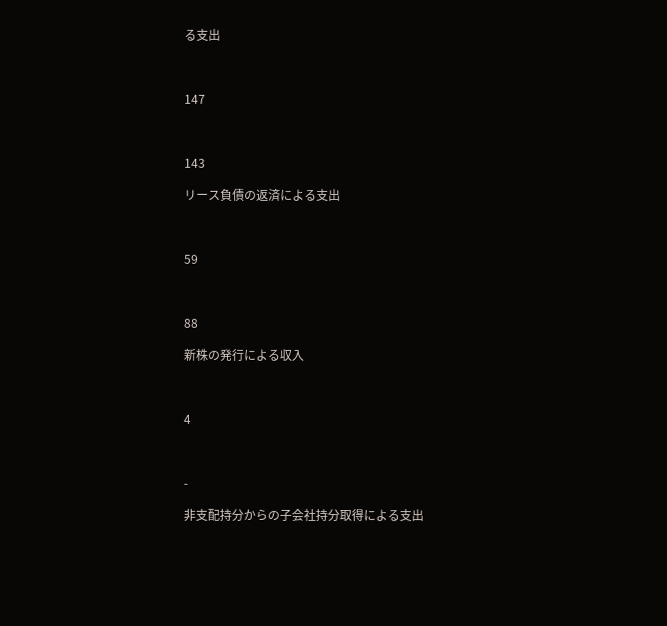る支出



147



143

リース負債の返済による支出



59



88

新株の発行による収入



4



-

非支配持分からの子会社持分取得による支出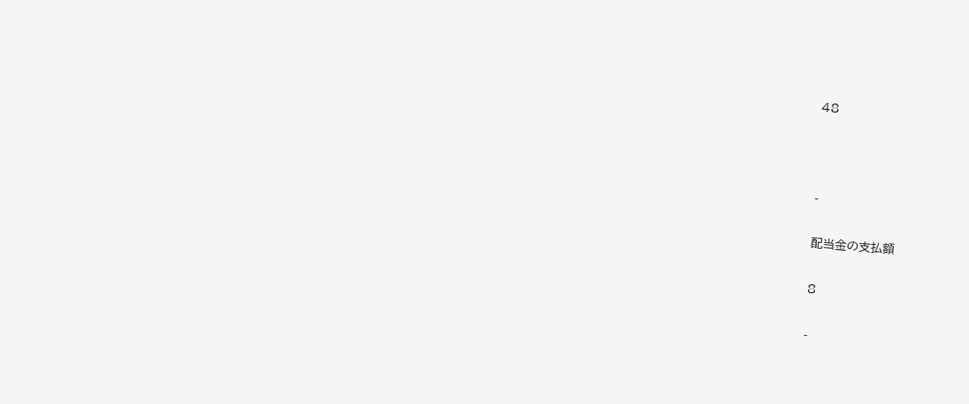48



-

配当金の支払額

8

-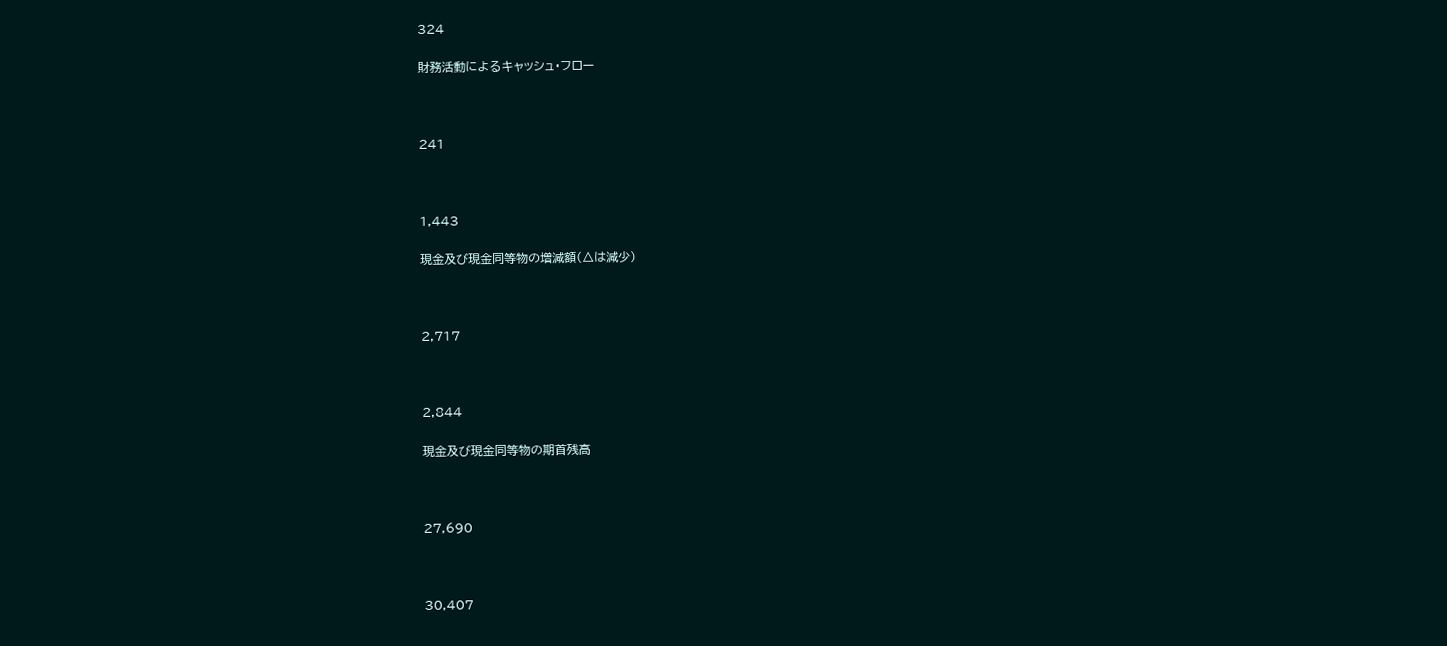324

財務活動によるキャッシュ・フロー



241



1,443

現金及び現金同等物の増減額(△は減少)



2,717



2,844

現金及び現金同等物の期首残高



27,690



30,407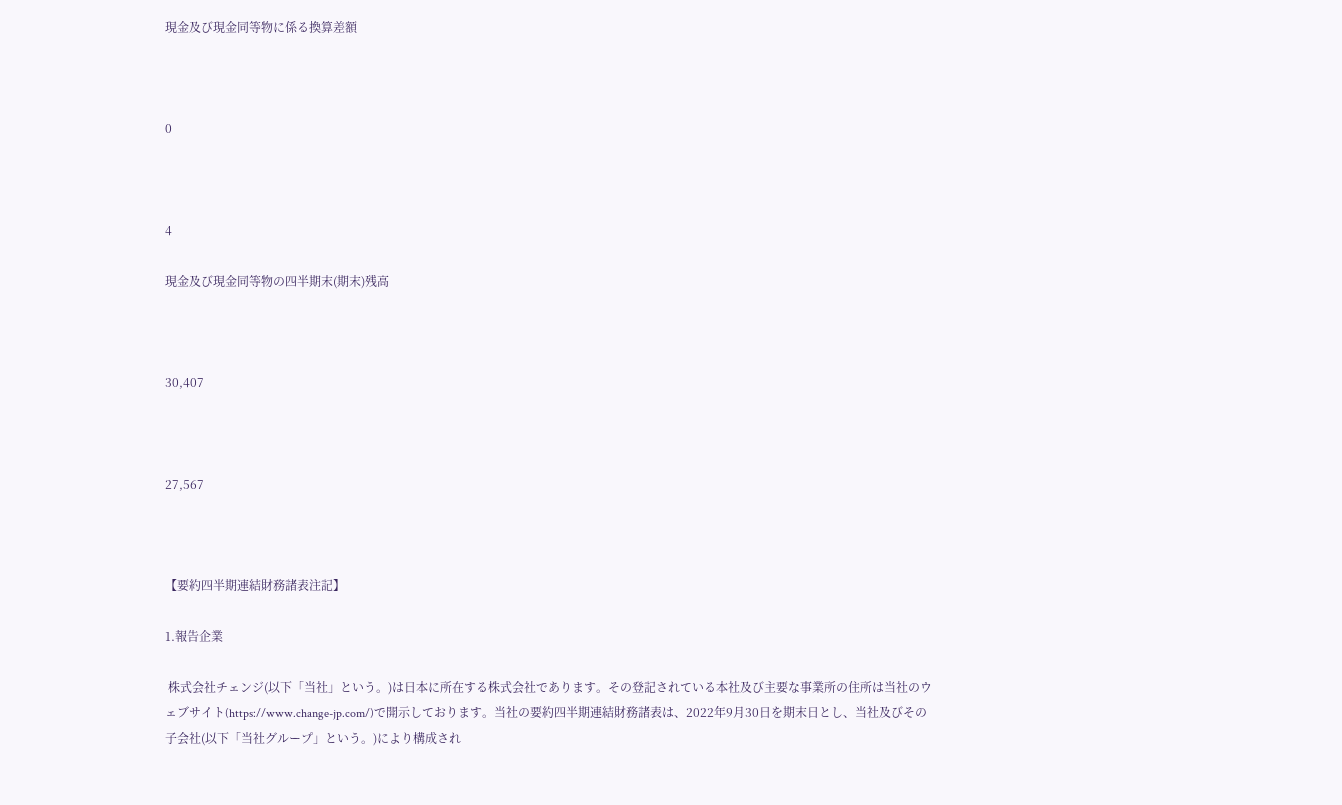現金及び現金同等物に係る換算差額



0



4

現金及び現金同等物の四半期末(期末)残高



30,407



27,567



【要約四半期連結財務諸表注記】

1.報告企業

 株式会社チェンジ(以下「当社」という。)は日本に所在する株式会社であります。その登記されている本社及び主要な事業所の住所は当社のウェブサイト(https://www.change-jp.com/)で開示しております。当社の要約四半期連結財務諸表は、2022年9月30日を期末日とし、当社及びその子会社(以下「当社グループ」という。)により構成され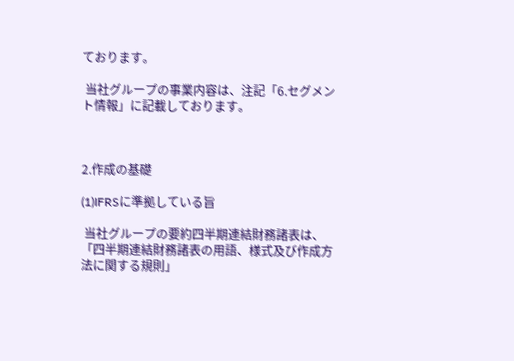ております。

 当社グループの事業内容は、注記「6.セグメント情報」に記載しております。



2.作成の基礎

(1)IFRSに準拠している旨

 当社グループの要約四半期連結財務諸表は、「四半期連結財務諸表の用語、様式及び作成方法に関する規則」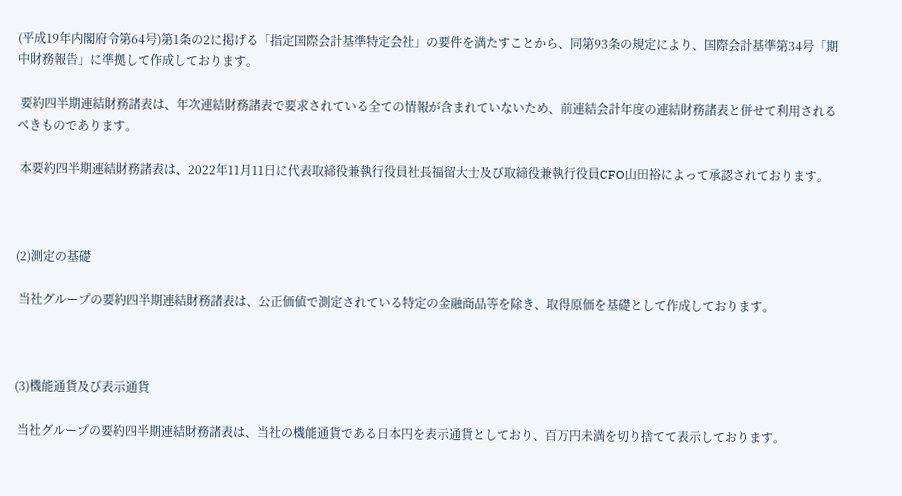(平成19年内閣府令第64号)第1条の2に掲げる「指定国際会計基準特定会社」の要件を満たすことから、同第93条の規定により、国際会計基準第34号「期中財務報告」に準拠して作成しております。

 要約四半期連結財務諸表は、年次連結財務諸表で要求されている全ての情報が含まれていないため、前連結会計年度の連結財務諸表と併せて利用されるべきものであります。

 本要約四半期連結財務諸表は、2022年11月11日に代表取締役兼執行役員社長福留大士及び取締役兼執行役員CFO山田裕によって承認されております。



(2)測定の基礎

 当社グループの要約四半期連結財務諸表は、公正価値で測定されている特定の金融商品等を除き、取得原価を基礎として作成しております。



(3)機能通貨及び表示通貨

 当社グループの要約四半期連結財務諸表は、当社の機能通貨である日本円を表示通貨としており、百万円未満を切り捨てて表示しております。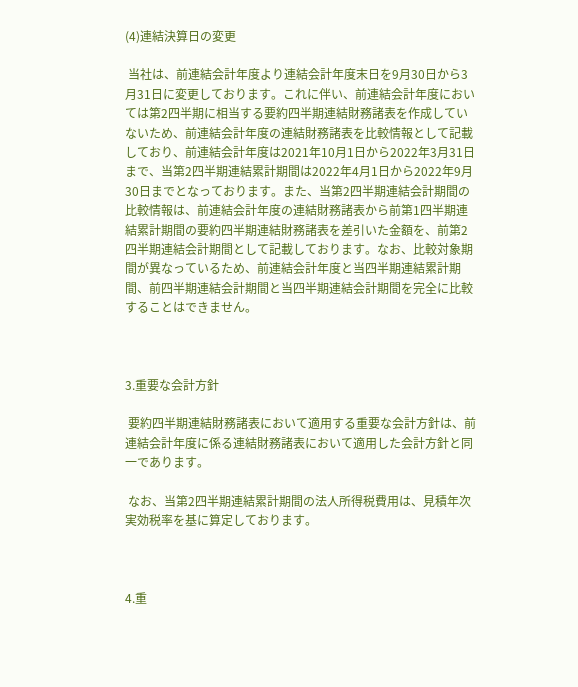(4)連結決算日の変更

 当社は、前連結会計年度より連結会計年度末日を9月30日から3月31日に変更しております。これに伴い、前連結会計年度においては第2四半期に相当する要約四半期連結財務諸表を作成していないため、前連結会計年度の連結財務諸表を比較情報として記載しており、前連結会計年度は2021年10月1日から2022年3月31日まで、当第2四半期連結累計期間は2022年4月1日から2022年9月30日までとなっております。また、当第2四半期連結会計期間の比較情報は、前連結会計年度の連結財務諸表から前第1四半期連結累計期間の要約四半期連結財務諸表を差引いた金額を、前第2四半期連結会計期間として記載しております。なお、比較対象期間が異なっているため、前連結会計年度と当四半期連結累計期間、前四半期連結会計期間と当四半期連結会計期間を完全に比較することはできません。



3.重要な会計方針

 要約四半期連結財務諸表において適用する重要な会計方針は、前連結会計年度に係る連結財務諸表において適用した会計方針と同一であります。

 なお、当第2四半期連結累計期間の法人所得税費用は、見積年次実効税率を基に算定しております。



4.重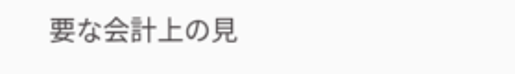要な会計上の見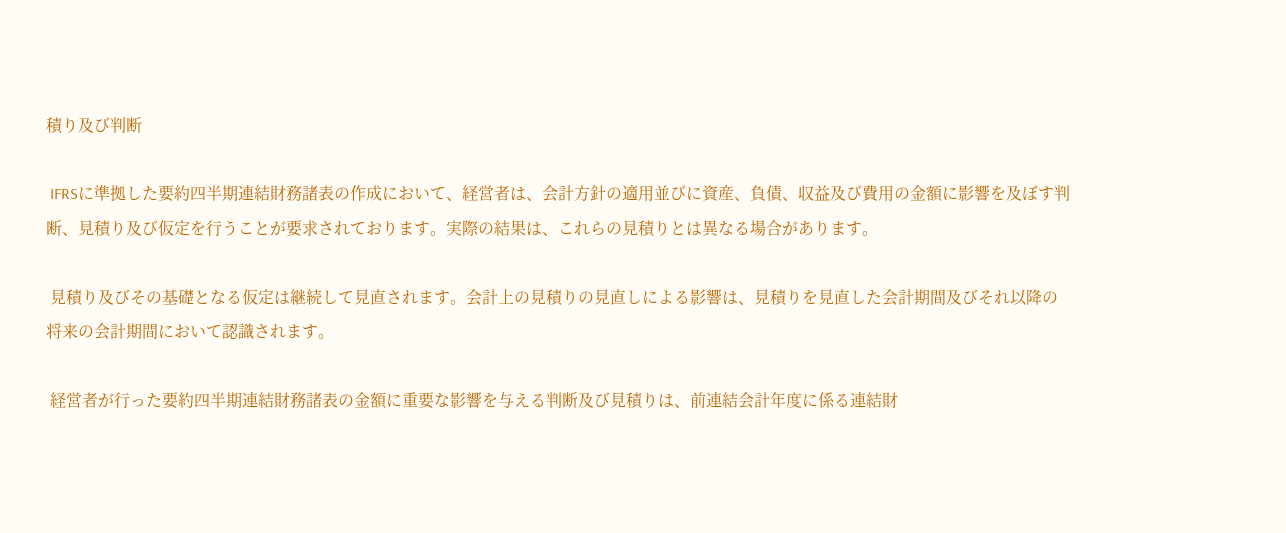積り及び判断

 IFRSに準拠した要約四半期連結財務諸表の作成において、経営者は、会計方針の適用並びに資産、負債、収益及び費用の金額に影響を及ぼす判断、見積り及び仮定を行うことが要求されております。実際の結果は、これらの見積りとは異なる場合があります。

 見積り及びその基礎となる仮定は継続して見直されます。会計上の見積りの見直しによる影響は、見積りを見直した会計期間及びそれ以降の将来の会計期間において認識されます。

 経営者が行った要約四半期連結財務諸表の金額に重要な影響を与える判断及び見積りは、前連結会計年度に係る連結財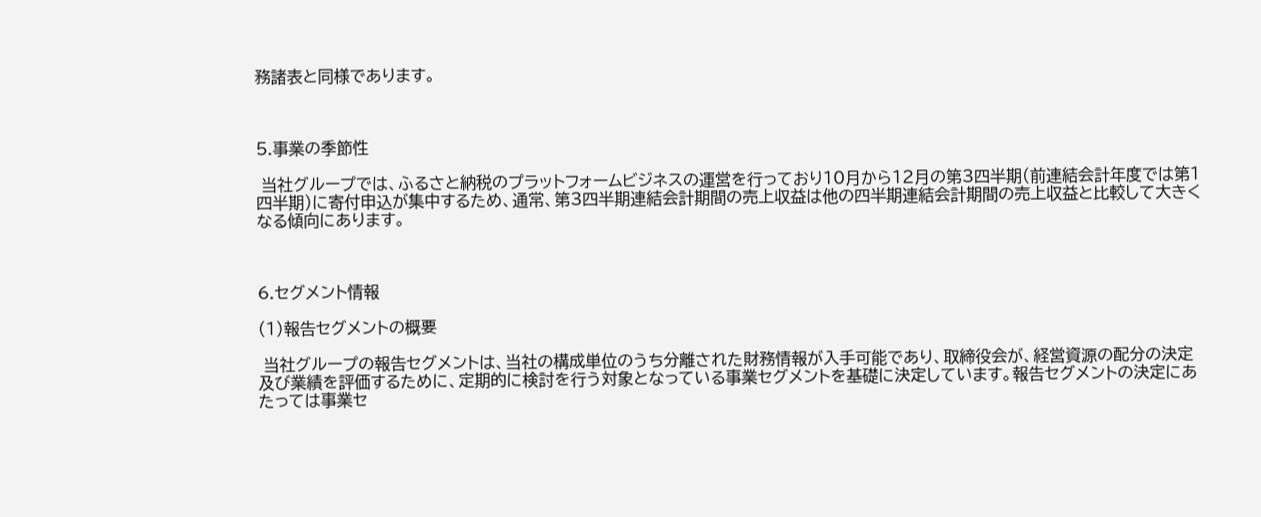務諸表と同様であります。



5.事業の季節性

 当社グループでは、ふるさと納税のプラットフォームビジネスの運営を行っており10月から12月の第3四半期(前連結会計年度では第1四半期)に寄付申込が集中するため、通常、第3四半期連結会計期間の売上収益は他の四半期連結会計期間の売上収益と比較して大きくなる傾向にあります。



6.セグメント情報

(1)報告セグメントの概要

 当社グループの報告セグメントは、当社の構成単位のうち分離された財務情報が入手可能であり、取締役会が、経営資源の配分の決定及び業績を評価するために、定期的に検討を行う対象となっている事業セグメントを基礎に決定しています。報告セグメントの決定にあたっては事業セ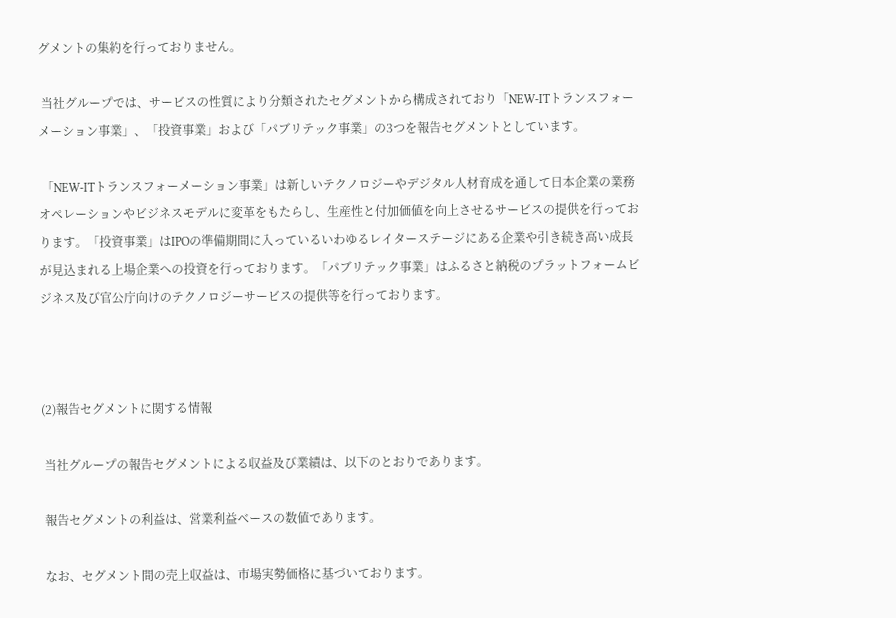グメントの集約を行っておりません。

 当社グループでは、サービスの性質により分類されたセグメントから構成されており「NEW-ITトランスフォーメーション事業」、「投資事業」および「パブリテック事業」の3つを報告セグメントとしています。

 「NEW-ITトランスフォーメーション事業」は新しいテクノロジーやデジタル人材育成を通して日本企業の業務オペレーションやビジネスモデルに変革をもたらし、生産性と付加価値を向上させるサービスの提供を行っております。「投資事業」はIPOの準備期間に入っているいわゆるレイターステージにある企業や引き続き高い成長が見込まれる上場企業への投資を行っております。「パブリテック事業」はふるさと納税のプラットフォームビジネス及び官公庁向けのテクノロジーサービスの提供等を行っております。



(2)報告セグメントに関する情報

 当社グループの報告セグメントによる収益及び業績は、以下のとおりであります。

 報告セグメントの利益は、営業利益ベースの数値であります。

 なお、セグメント間の売上収益は、市場実勢価格に基づいております。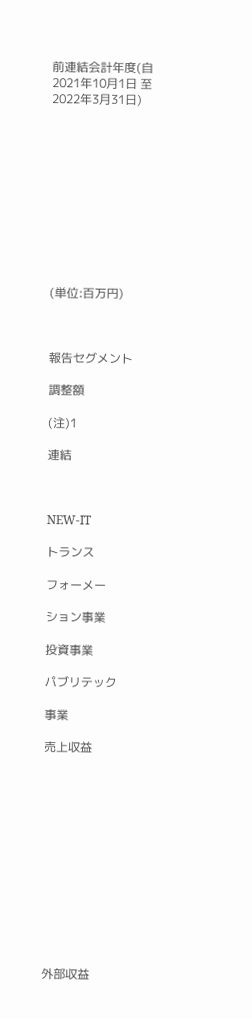前連結会計年度(自 2021年10月1日 至 2022年3月31日)











(単位:百万円)



報告セグメント

調整額

(注)1

連結



NEW-IT

トランス

フォーメー

ション事業

投資事業

パブリテック

事業

売上収益













外部収益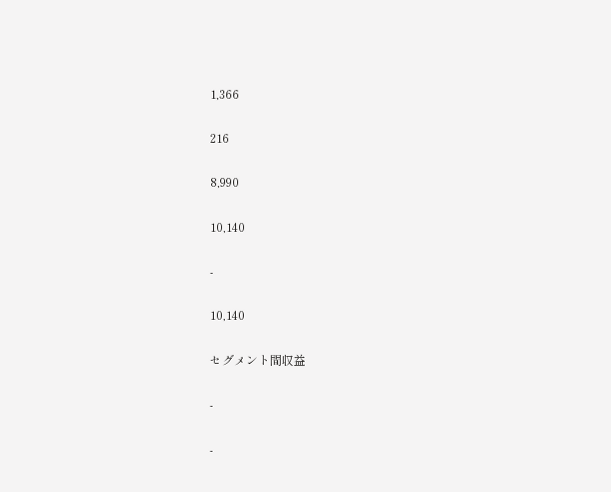1,366

216

8,990

10,140

-

10,140

セグメント間収益

-

-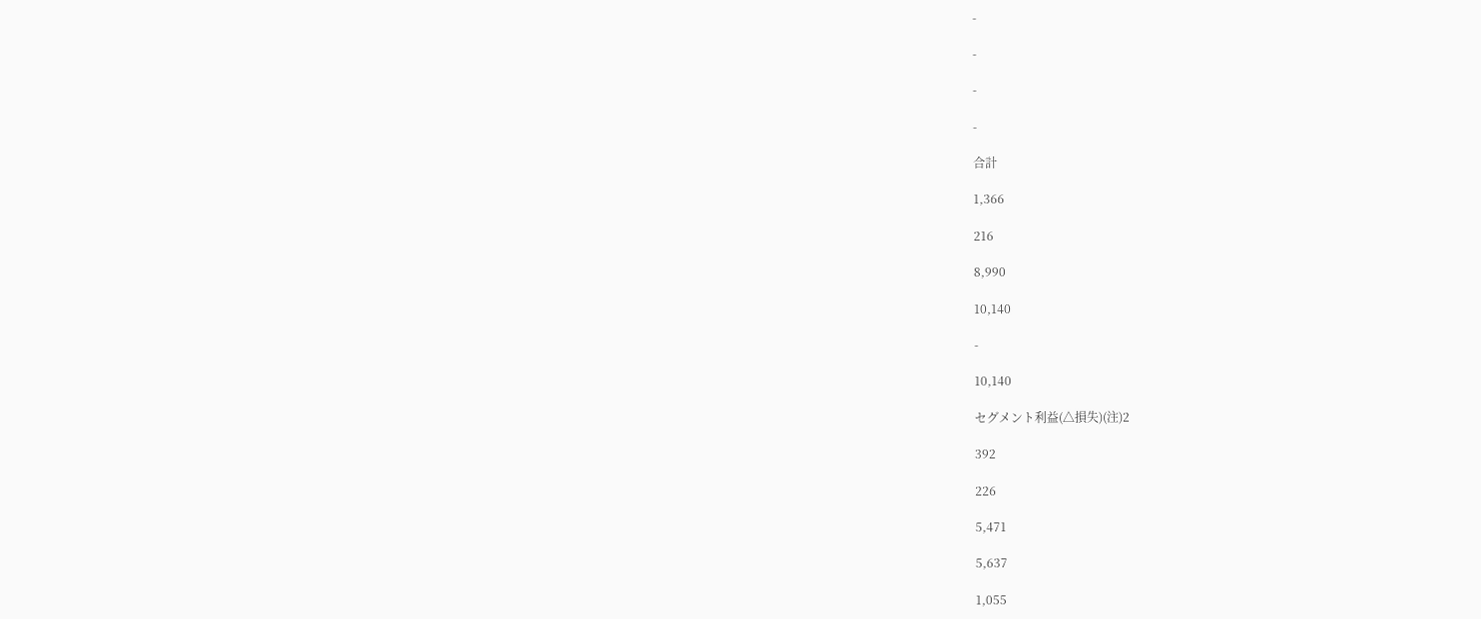-

-

-

-

合計

1,366

216

8,990

10,140

-

10,140

セグメント利益(△損失)(注)2

392

226

5,471

5,637

1,055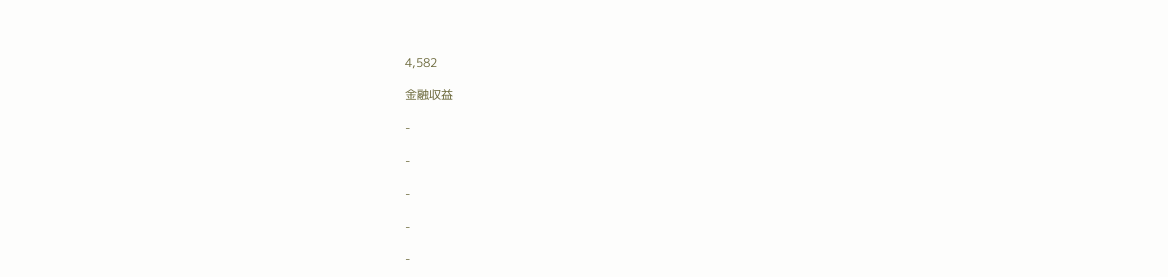4,582

金融収益

-

-

-

-

-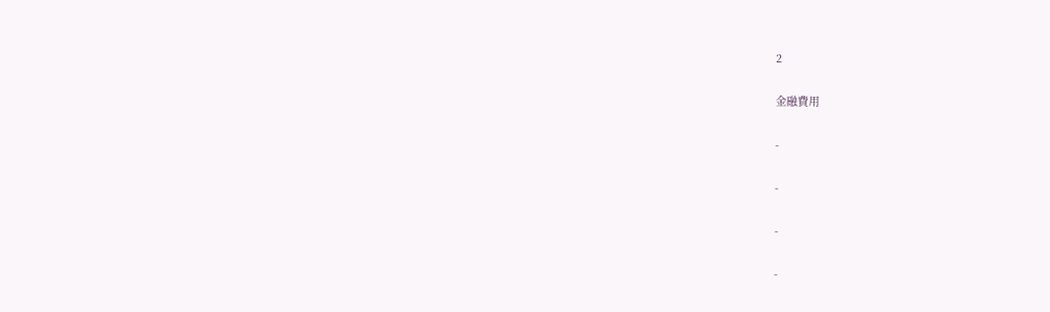2

金融費用

-

-

-

-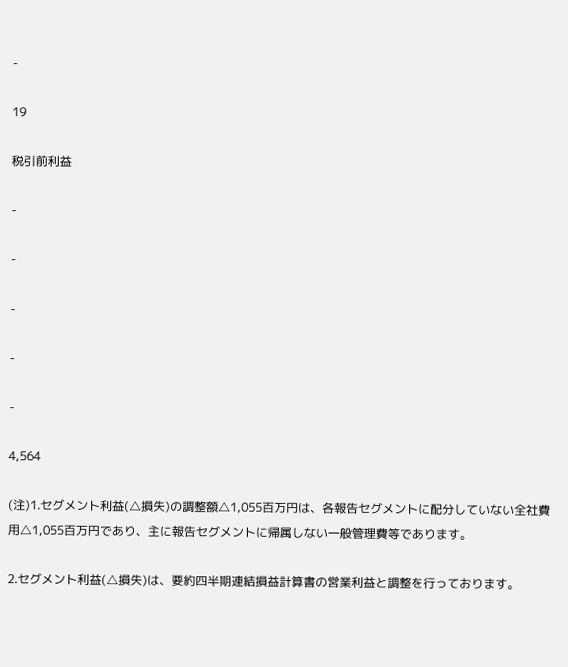-

19

税引前利益

-

-

-

-

-

4,564

(注)1.セグメント利益(△損失)の調整額△1,055百万円は、各報告セグメントに配分していない全社費用△1,055百万円であり、主に報告セグメントに帰属しない一般管理費等であります。

2.セグメント利益(△損失)は、要約四半期連結損益計算書の営業利益と調整を行っております。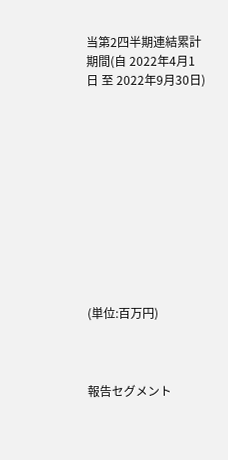当第2四半期連結累計期間(自 2022年4月1日 至 2022年9月30日)











(単位:百万円)



報告セグメント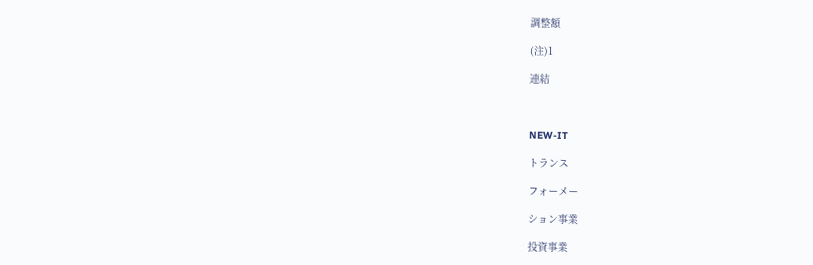調整額

(注)1

連結



NEW-IT

トランス

フォーメー

ション事業

投資事業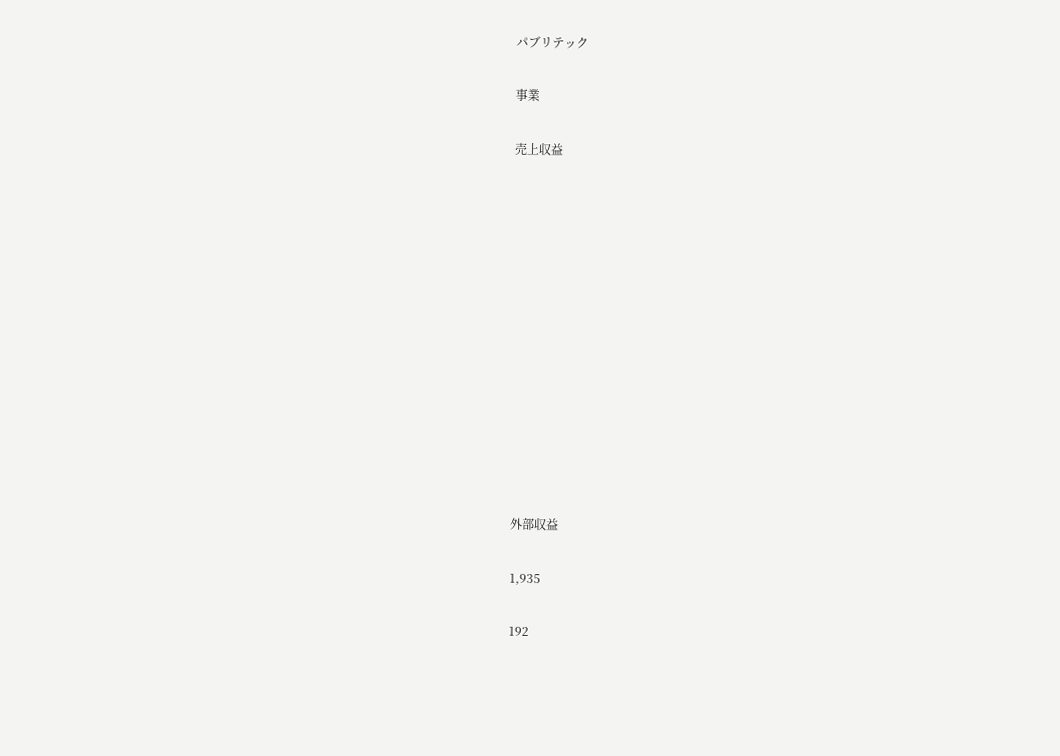パブリテック

事業

売上収益













外部収益

1,935

192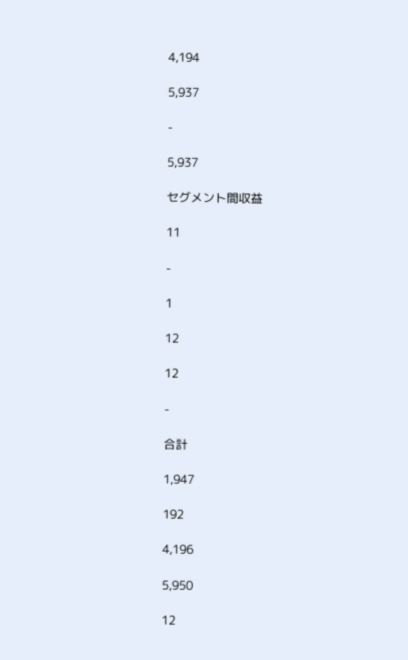4,194

5,937

-

5,937

セグメント間収益

11

-

1

12

12

-

合計

1,947

192

4,196

5,950

12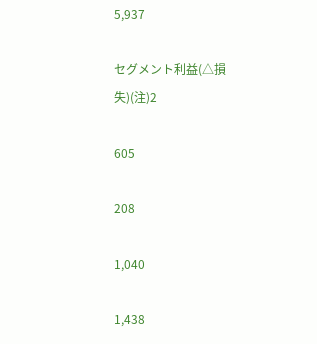5,937

セグメント利益(△損失)(注)2

605

208

1,040

1,438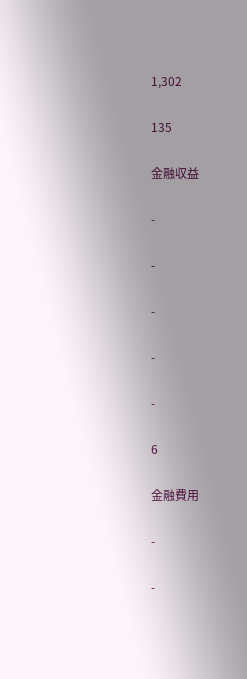1,302

135

金融収益

-

-

-

-

-

6

金融費用

-

-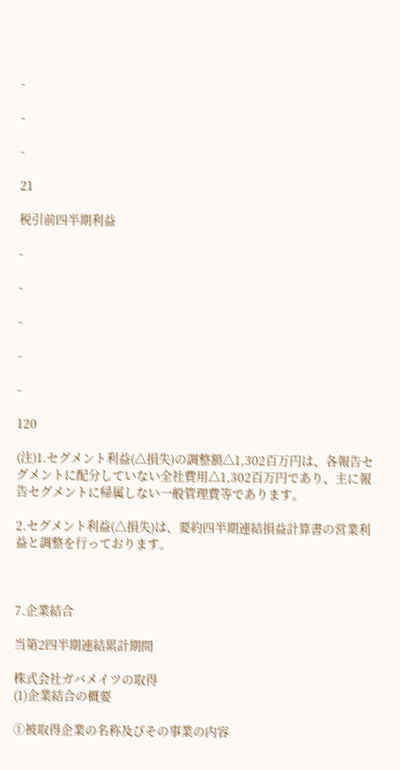-

-

-

21

税引前四半期利益

-

-

-

-

-

120

(注)1.セグメント利益(△損失)の調整額△1,302百万円は、各報告セグメントに配分していない全社費用△1,302百万円であり、主に報告セグメントに帰属しない一般管理費等であります。

2.セグメント利益(△損失)は、要約四半期連結損益計算書の営業利益と調整を行っております。



7.企業結合

当第2四半期連結累計期間

株式会社ガバメイツの取得
(1)企業結合の概要

①被取得企業の名称及びその事業の内容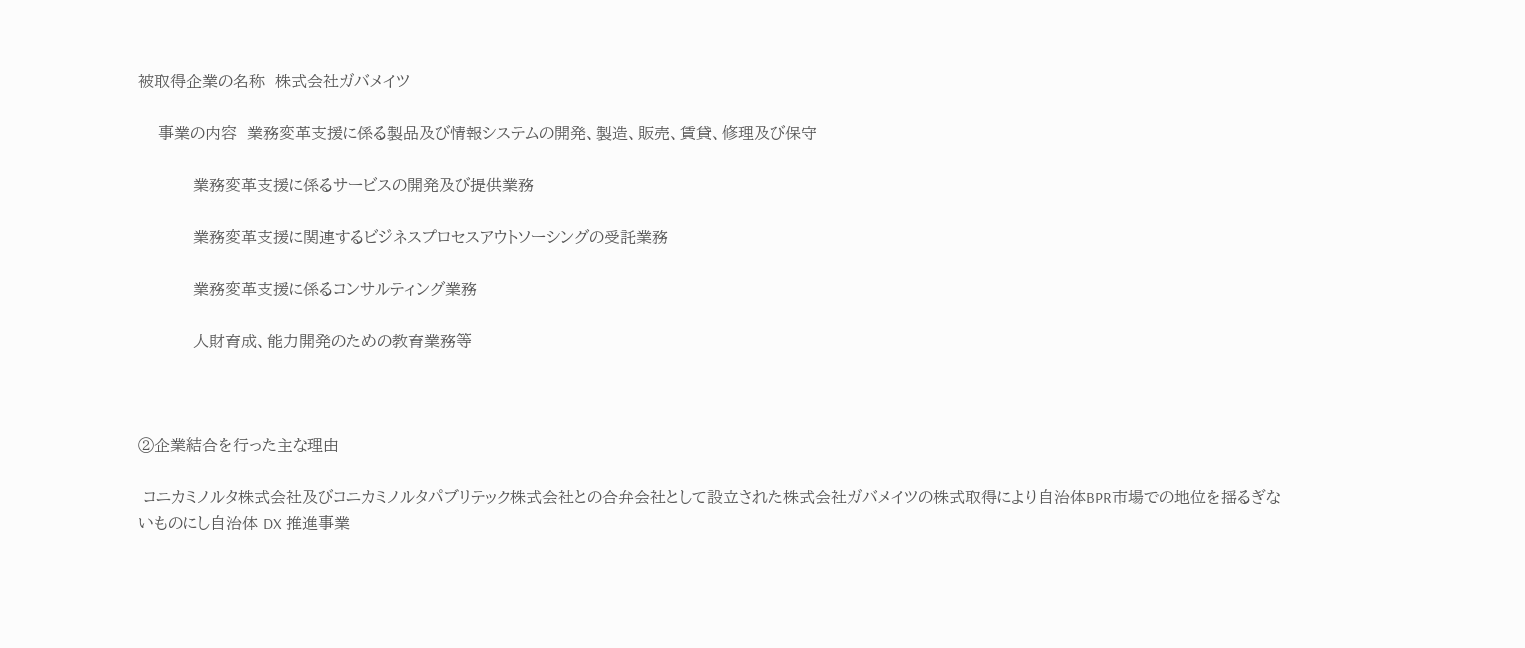被取得企業の名称  株式会社ガバメイツ

    事業の内容  業務変革支援に係る製品及び情報システムの開発、製造、販売、賃貸、修理及び保守

           業務変革支援に係るサービスの開発及び提供業務

           業務変革支援に関連するビジネスプロセスアウトソーシングの受託業務

           業務変革支援に係るコンサルティング業務

           人財育成、能力開発のための教育業務等



②企業結合を行った主な理由

 コニカミノルタ株式会社及びコニカミノルタパブリテック株式会社との合弁会社として設立された株式会社ガバメイツの株式取得により自治体BPR市場での地位を揺るぎないものにし自治体 DX 推進事業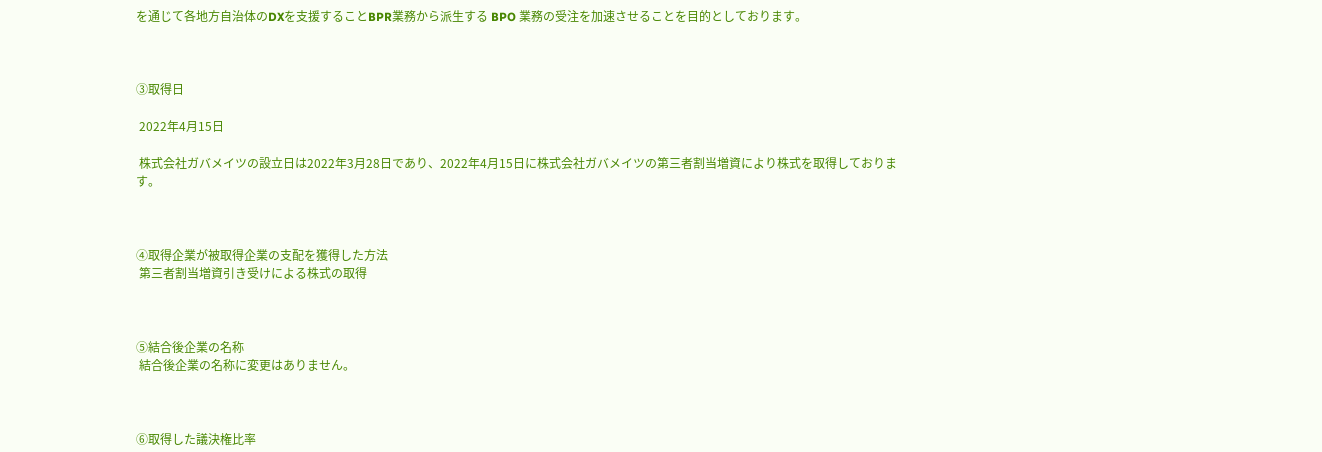を通じて各地方自治体のDXを支援することBPR業務から派生する BPO 業務の受注を加速させることを目的としております。



③取得日

 2022年4月15日

 株式会社ガバメイツの設立日は2022年3月28日であり、2022年4月15日に株式会社ガバメイツの第三者割当増資により株式を取得しております。



④取得企業が被取得企業の支配を獲得した方法
 第三者割当増資引き受けによる株式の取得



⑤結合後企業の名称
 結合後企業の名称に変更はありません。



⑥取得した議決権比率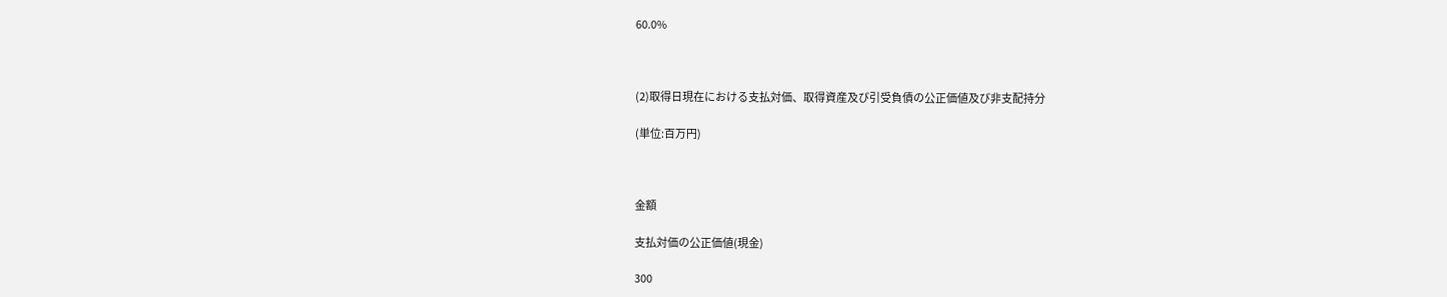60.0%



(2)取得日現在における支払対価、取得資産及び引受負債の公正価値及び非支配持分

(単位:百万円)



金額

支払対価の公正価値(現金)

300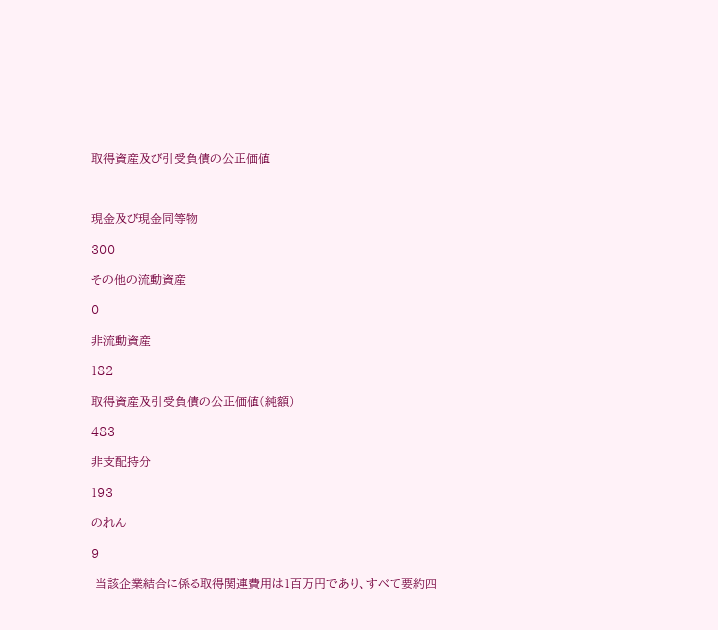取得資産及び引受負債の公正価値



現金及び現金同等物

300

その他の流動資産

0

非流動資産

182

取得資産及引受負債の公正価値(純額)

483

非支配持分

193

のれん

9

 当該企業結合に係る取得関連費用は1百万円であり、すべて要約四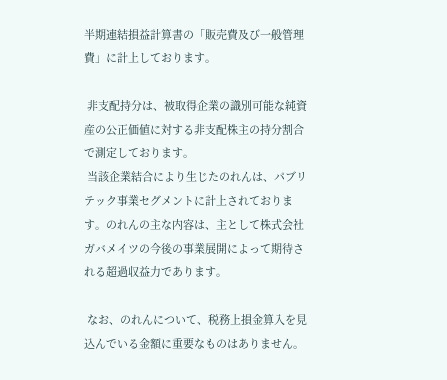半期連結損益計算書の「販売費及び一般管理費」に計上しております。

 非支配持分は、被取得企業の識別可能な純資産の公正価値に対する非支配株主の持分割合で測定しております。
 当該企業結合により生じたのれんは、パブリテック事業セグメントに計上されております。のれんの主な内容は、主として株式会社ガバメイツの今後の事業展開によって期待される超過収益力であります。

 なお、のれんについて、税務上損金算入を見込んでいる金額に重要なものはありません。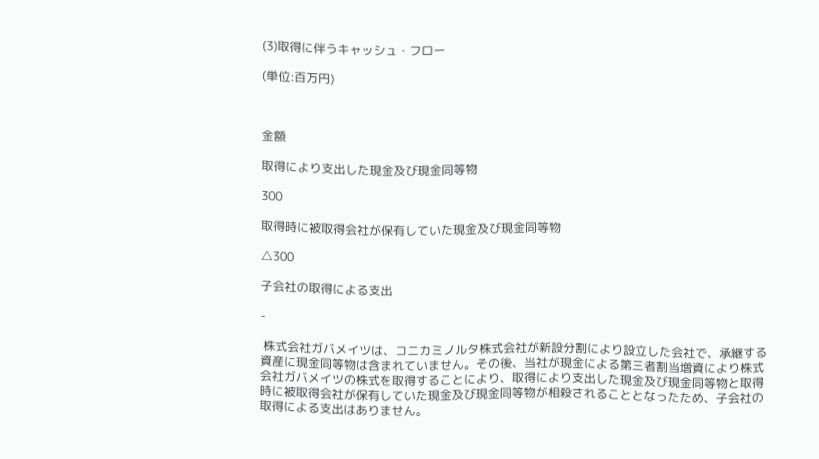(3)取得に伴うキャッシュ・フロー

(単位:百万円)



金額

取得により支出した現金及び現金同等物

300

取得時に被取得会社が保有していた現金及び現金同等物

△300

子会社の取得による支出

-

 株式会社ガバメイツは、コニカミノルタ株式会社が新設分割により設立した会社で、承継する資産に現金同等物は含まれていません。その後、当社が現金による第三者割当増資により株式会社ガバメイツの株式を取得することにより、取得により支出した現金及び現金同等物と取得時に被取得会社が保有していた現金及び現金同等物が相殺されることとなったため、子会社の取得による支出はありません。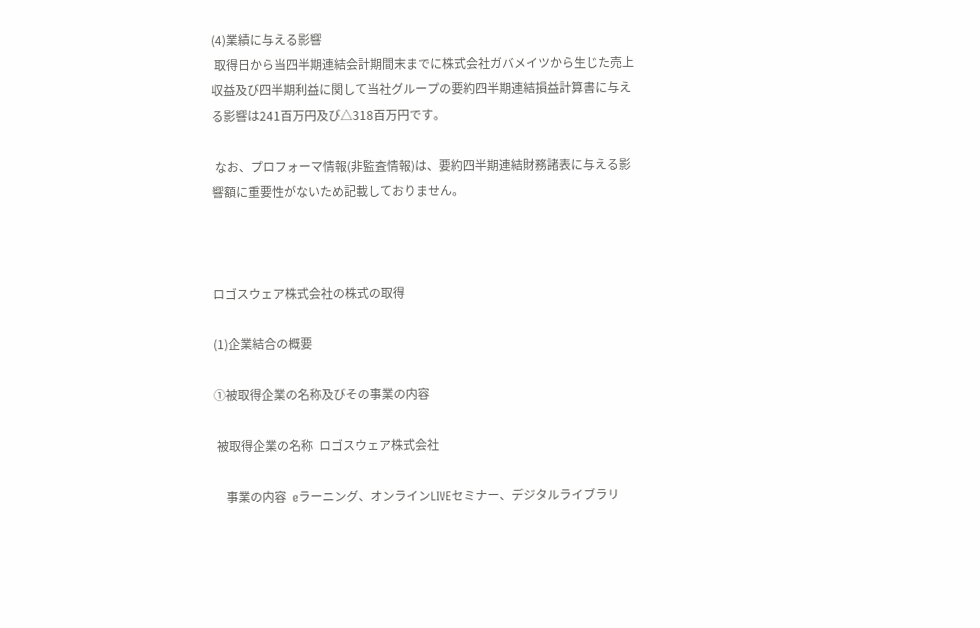(4)業績に与える影響
 取得日から当四半期連結会計期間末までに株式会社ガバメイツから生じた売上収益及び四半期利益に関して当社グループの要約四半期連結損益計算書に与える影響は241百万円及び△318百万円です。

 なお、プロフォーマ情報(非監査情報)は、要約四半期連結財務諸表に与える影響額に重要性がないため記載しておりません。



ロゴスウェア株式会社の株式の取得

(1)企業結合の概要

①被取得企業の名称及びその事業の内容

 被取得企業の名称  ロゴスウェア株式会社

    事業の内容  eラーニング、オンラインLIVEセミナー、デジタルライブラリ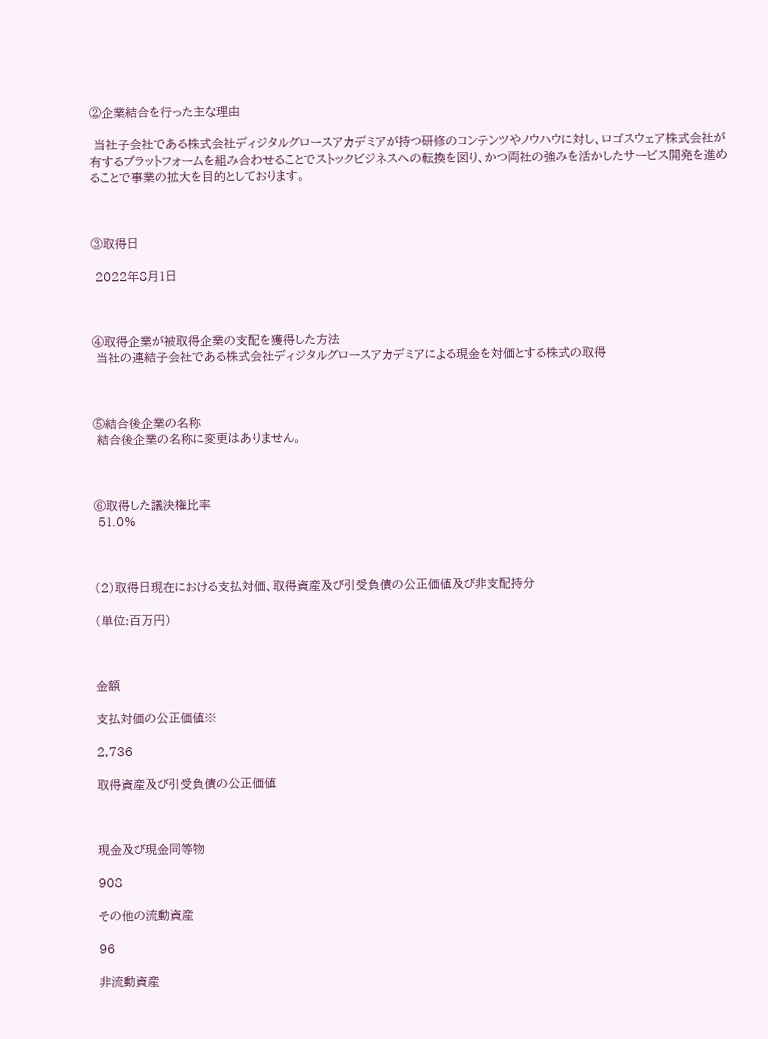②企業結合を行った主な理由

 当社子会社である株式会社ディジタルグロースアカデミアが持つ研修のコンテンツやノウハウに対し、ロゴスウェア株式会社が有するプラットフォームを組み合わせることでストックビジネスへの転換を図り、かつ両社の強みを活かしたサービス開発を進めることで事業の拡大を目的としております。



③取得日

 2022年8月1日



④取得企業が被取得企業の支配を獲得した方法
 当社の連結子会社である株式会社ディジタルグロースアカデミアによる現金を対価とする株式の取得



⑤結合後企業の名称
 結合後企業の名称に変更はありません。



⑥取得した議決権比率
 51.0%



(2)取得日現在における支払対価、取得資産及び引受負債の公正価値及び非支配持分

(単位:百万円)



金額

支払対価の公正価値※

2,736

取得資産及び引受負債の公正価値



現金及び現金同等物

908

その他の流動資産

96

非流動資産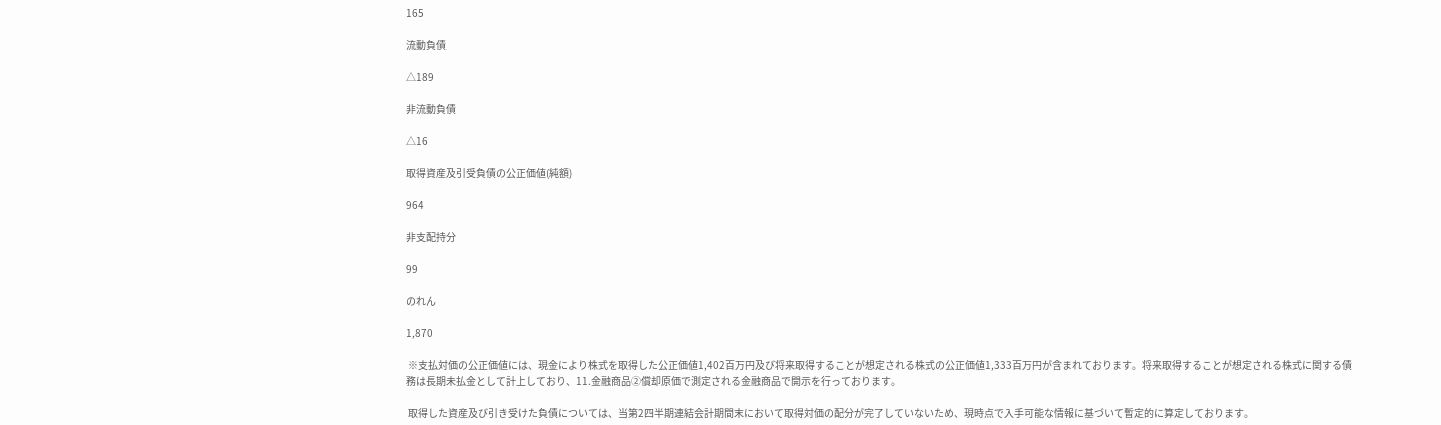165

流動負債

△189

非流動負債

△16

取得資産及引受負債の公正価値(純額)

964

非支配持分

99

のれん

1,870

 ※支払対価の公正価値には、現金により株式を取得した公正価値1,402百万円及び将来取得することが想定される株式の公正価値1,333百万円が含まれております。将来取得することが想定される株式に関する債務は長期未払金として計上しており、11.金融商品②償却原価で測定される金融商品で開示を行っております。

 取得した資産及び引き受けた負債については、当第2四半期連結会計期間末において取得対価の配分が完了していないため、現時点で入手可能な情報に基づいて暫定的に算定しております。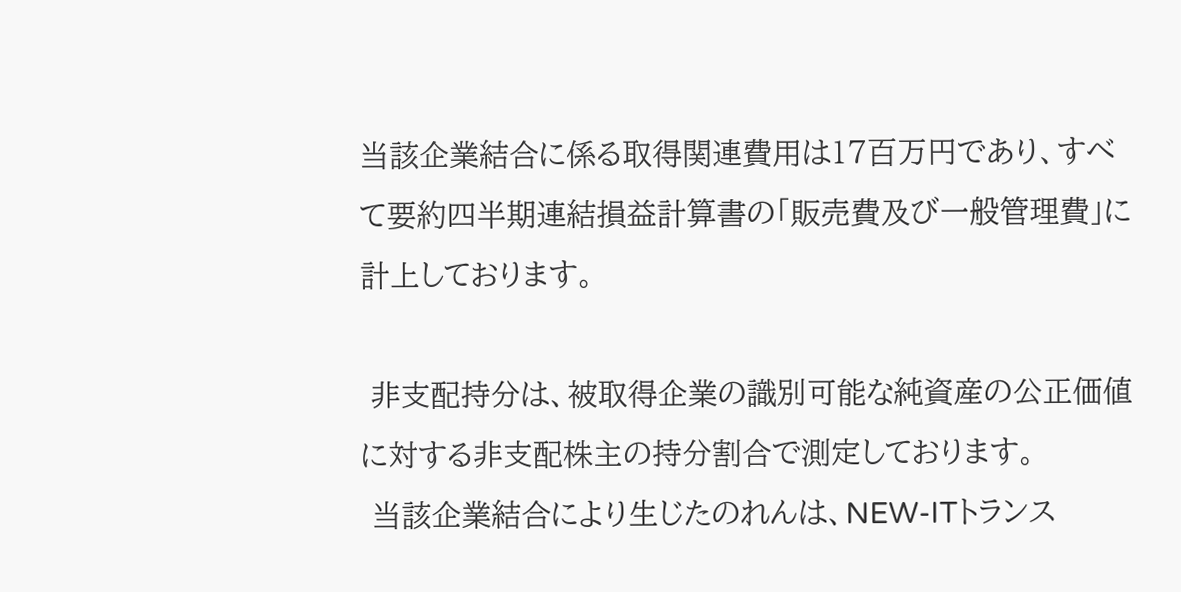当該企業結合に係る取得関連費用は17百万円であり、すべて要約四半期連結損益計算書の「販売費及び一般管理費」に計上しております。

 非支配持分は、被取得企業の識別可能な純資産の公正価値に対する非支配株主の持分割合で測定しております。
 当該企業結合により生じたのれんは、NEW-ITトランス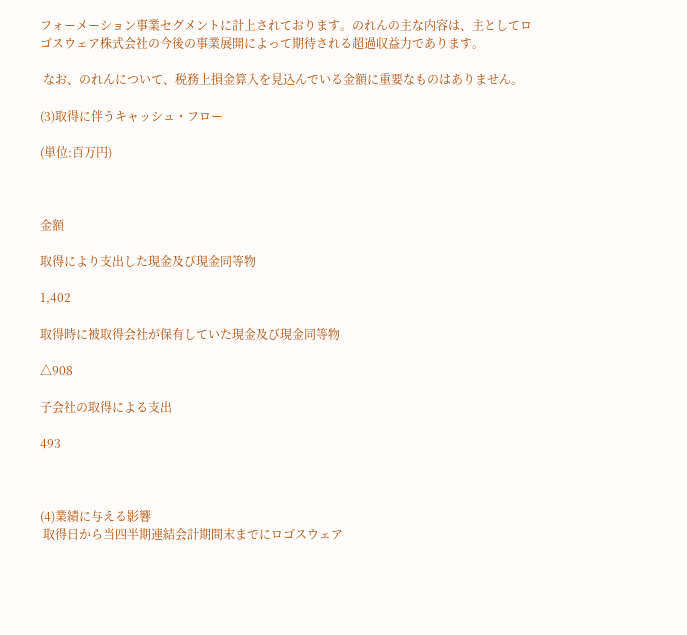フォーメーション事業セグメントに計上されております。のれんの主な内容は、主としてロゴスウェア株式会社の今後の事業展開によって期待される超過収益力であります。

 なお、のれんについて、税務上損金算入を見込んでいる金額に重要なものはありません。

(3)取得に伴うキャッシュ・フロー

(単位:百万円)



金額

取得により支出した現金及び現金同等物

1,402

取得時に被取得会社が保有していた現金及び現金同等物

△908

子会社の取得による支出

493



(4)業績に与える影響
 取得日から当四半期連結会計期間末までにロゴスウェア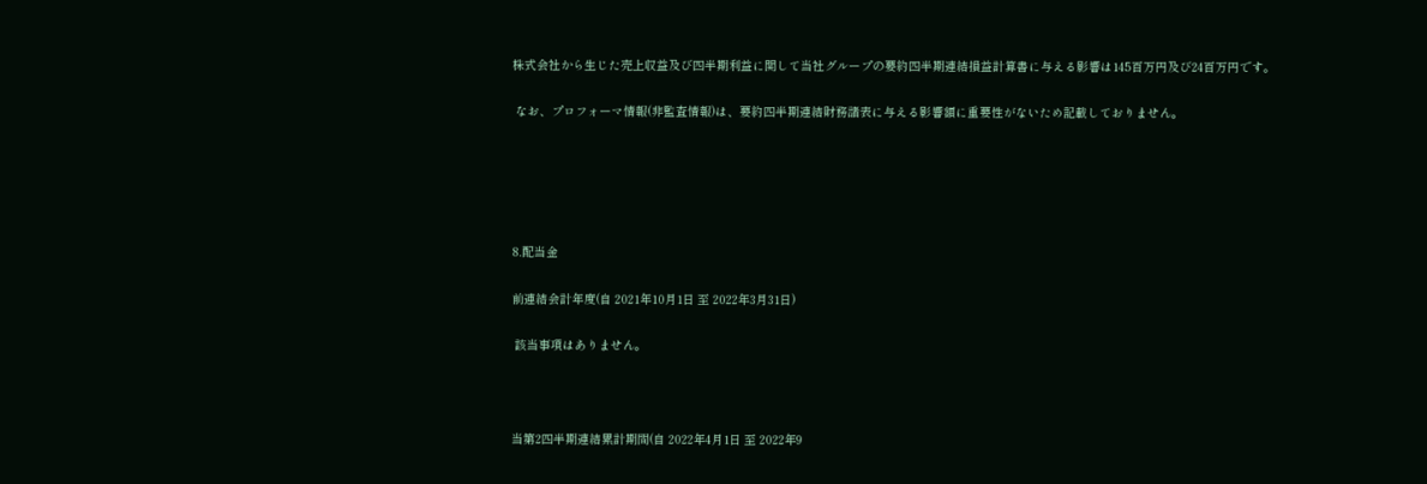株式会社から生じた売上収益及び四半期利益に関して当社グループの要約四半期連結損益計算書に与える影響は145百万円及び24百万円です。

 なお、プロフォーマ情報(非監査情報)は、要約四半期連結財務諸表に与える影響額に重要性がないため記載しておりません。





8.配当金

前連結会計年度(自 2021年10月1日 至 2022年3月31日)

 該当事項はありません。



当第2四半期連結累計期間(自 2022年4月1日 至 2022年9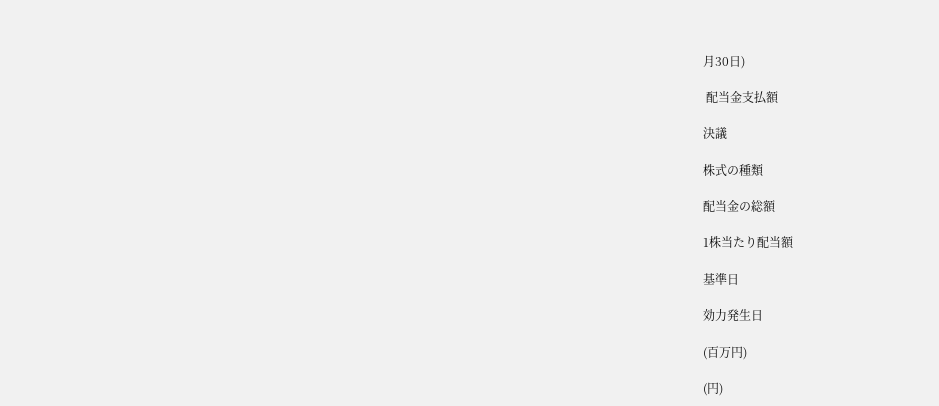月30日)

 配当金支払額

決議

株式の種類

配当金の総額

1株当たり配当額

基準日

効力発生日

(百万円)

(円)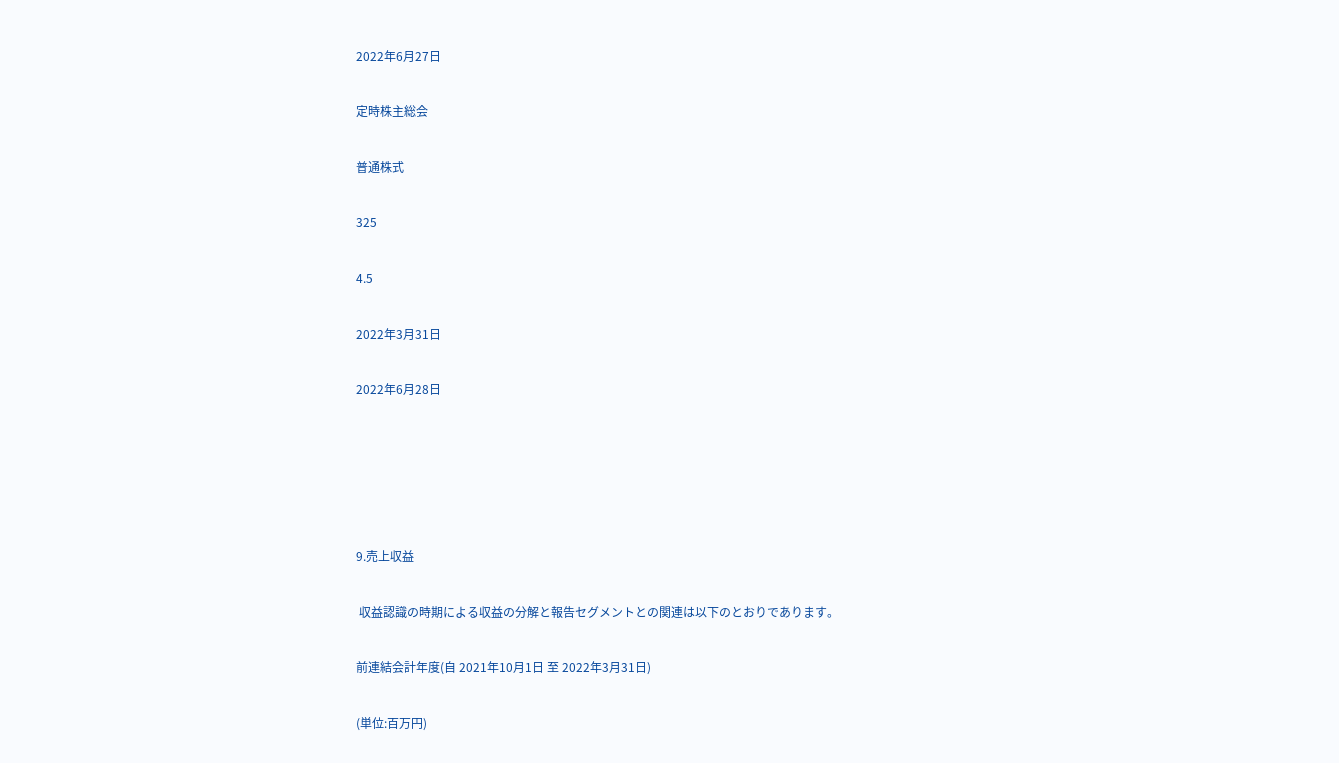2022年6月27日

定時株主総会

普通株式

325

4.5

2022年3月31日

2022年6月28日





9.売上収益

 収益認識の時期による収益の分解と報告セグメントとの関連は以下のとおりであります。

前連結会計年度(自 2021年10月1日 至 2022年3月31日)

(単位:百万円)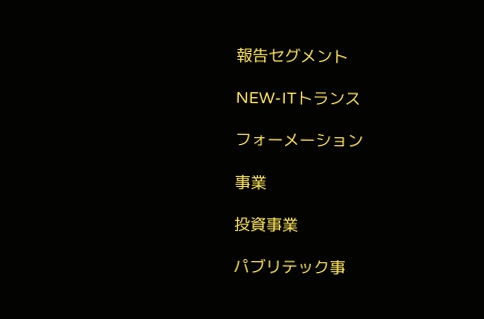報告セグメント

NEW-ITトランス

フォーメーション

事業

投資事業

パブリテック事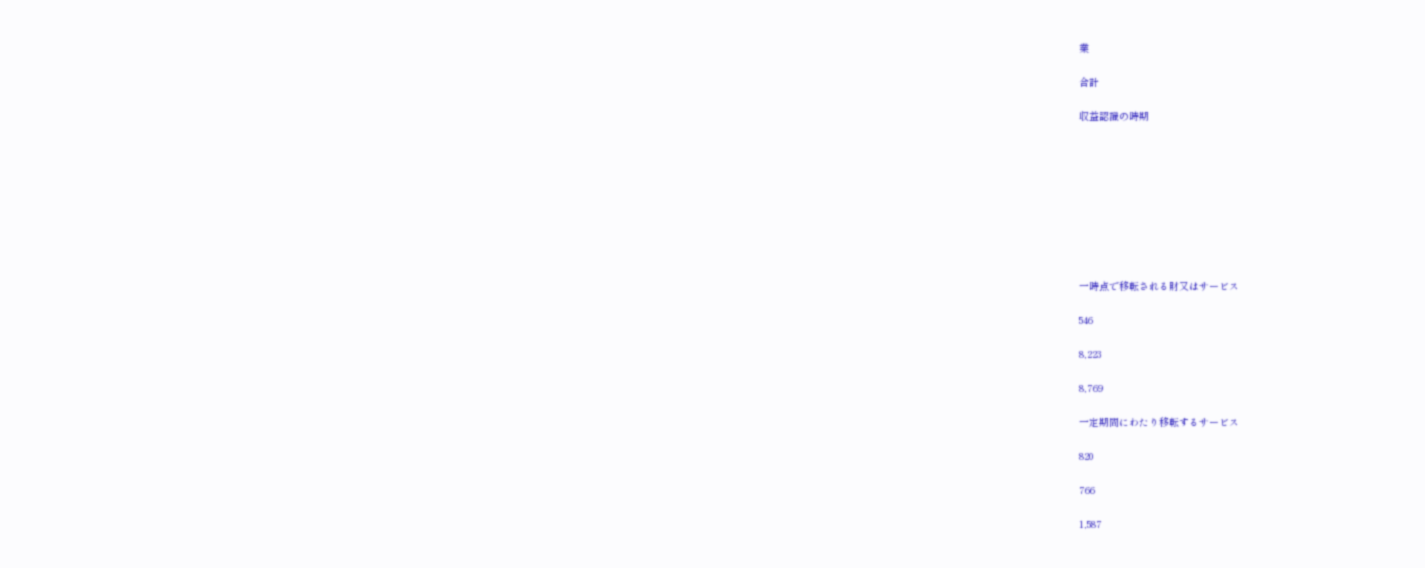業

合計

収益認識の時期









一時点で移転される財又はサービス

546

8,223

8,769

一定期間にわたり移転するサービス

820

766

1,587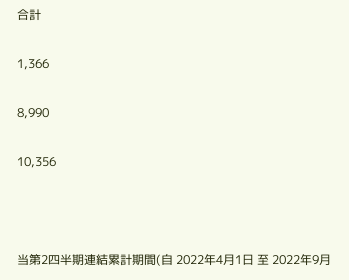合計

1,366

8,990

10,356



当第2四半期連結累計期間(自 2022年4月1日 至 2022年9月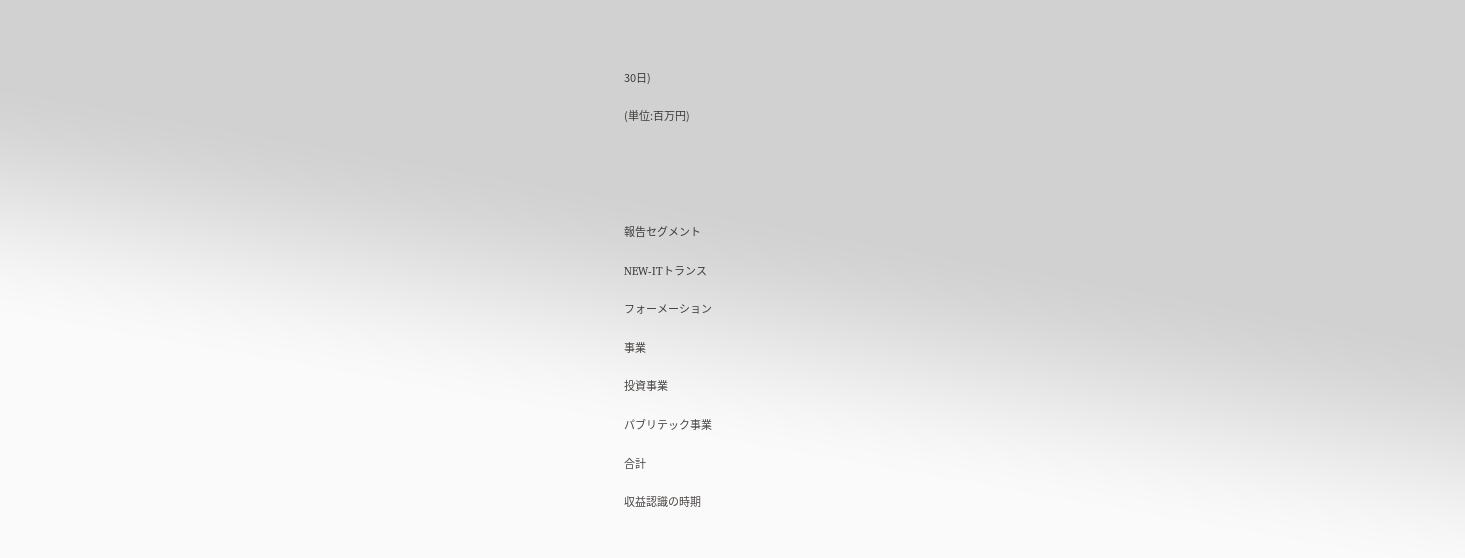30日)

(単位:百万円)





報告セグメント

NEW-ITトランス

フォーメーション

事業

投資事業

パブリテック事業

合計

収益認識の時期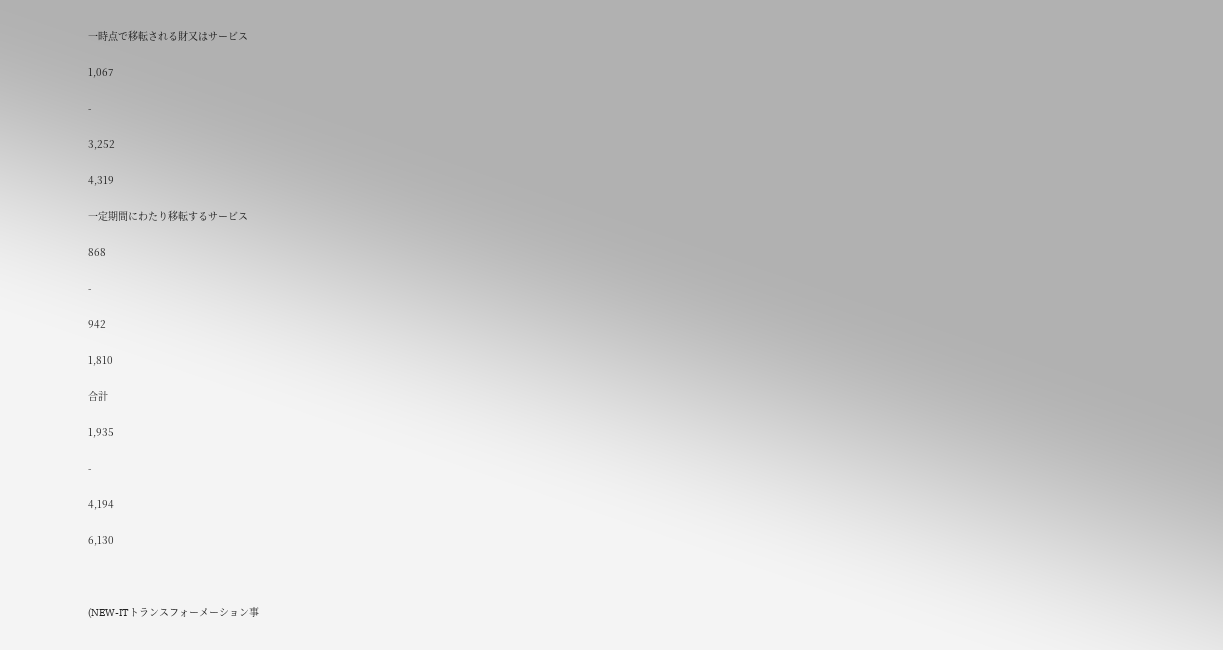一時点で移転される財又はサービス

1,067

-

3,252

4,319

一定期間にわたり移転するサービス

868

-

942

1,810

合計

1,935

-

4,194

6,130



(NEW-ITトランスフォーメーション事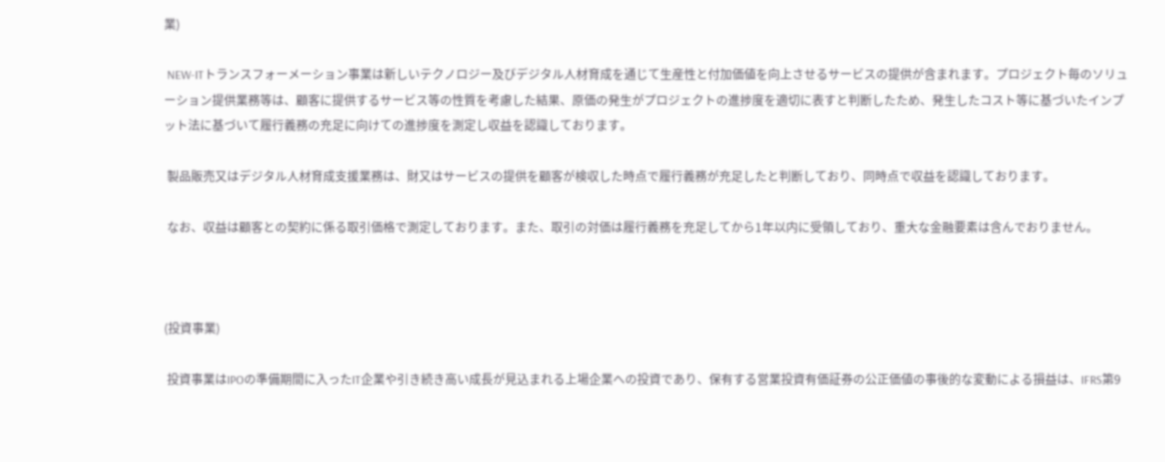業)

 NEW-ITトランスフォーメーション事業は新しいテクノロジー及びデジタル人材育成を通じて生産性と付加価値を向上させるサービスの提供が含まれます。プロジェクト毎のソリューション提供業務等は、顧客に提供するサービス等の性質を考慮した結果、原価の発生がプロジェクトの進捗度を適切に表すと判断したため、発生したコスト等に基づいたインプット法に基づいて履行義務の充足に向けての進捗度を測定し収益を認識しております。

 製品販売又はデジタル人材育成支援業務は、財又はサービスの提供を顧客が検収した時点で履行義務が充足したと判断しており、同時点で収益を認識しております。

 なお、収益は顧客との契約に係る取引価格で測定しております。また、取引の対価は履行義務を充足してから1年以内に受領しており、重大な金融要素は含んでおりません。



(投資事業)

 投資事業はIPOの準備期間に入ったIT企業や引き続き高い成長が見込まれる上場企業への投資であり、保有する営業投資有価証券の公正価値の事後的な変動による損益は、IFRS第9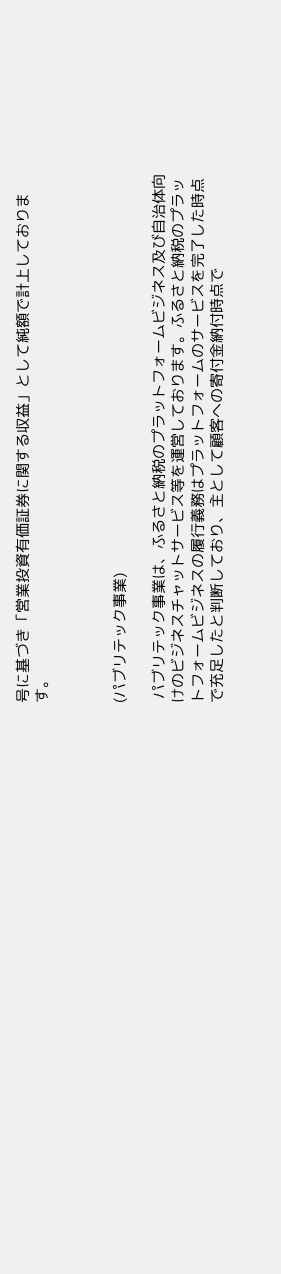号に基づき「営業投資有価証券に関する収益」として純額で計上しております。



(パブリテック事業)

 パブリテック事業は、ふるさと納税のプラットフォームビジネス及び自治体向けのビジネスチャットサービス等を運営しております。ふるさと納税のプラットフォームビジネスの履行義務はプラットフォームのサービスを完了した時点で充足したと判断しており、主として顧客への寄付金納付時点で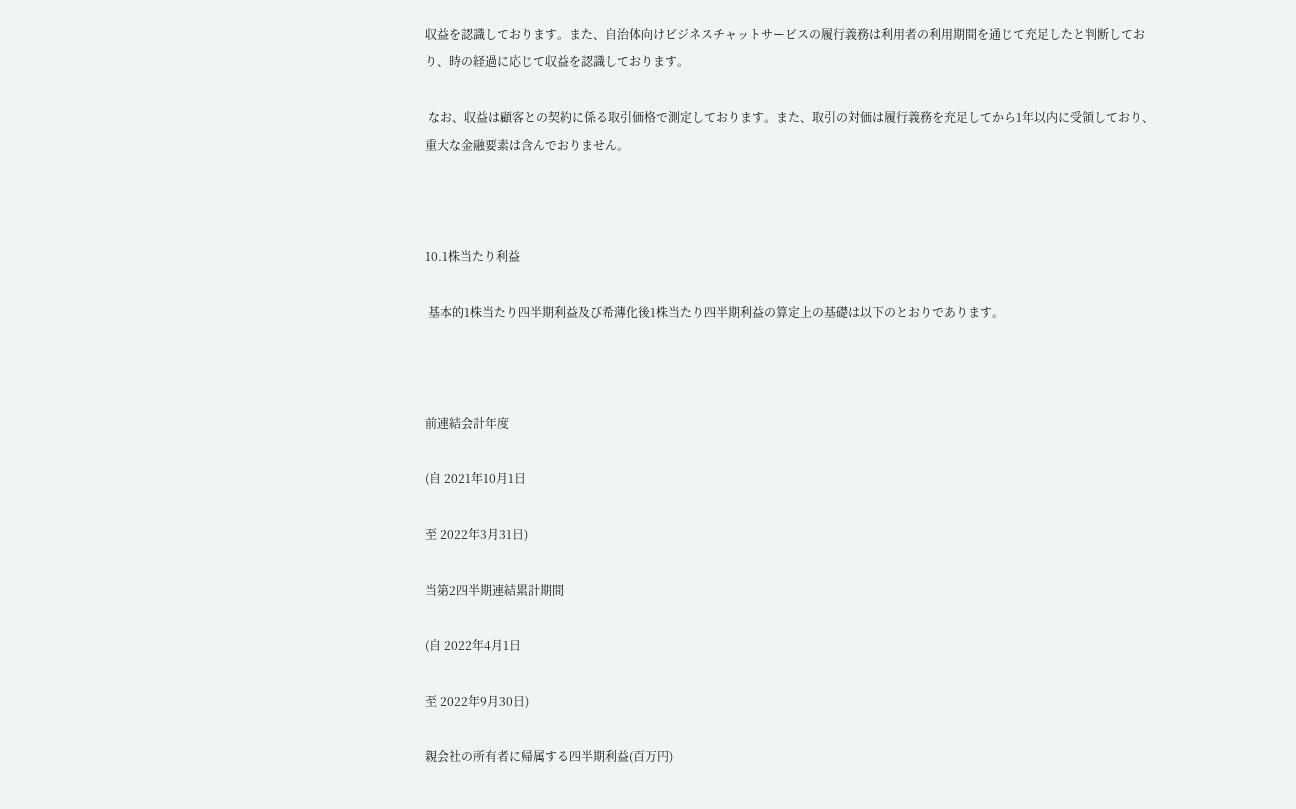収益を認識しております。また、自治体向けビジネスチャットサービスの履行義務は利用者の利用期間を通じて充足したと判断しており、時の経過に応じて収益を認識しております。

 なお、収益は顧客との契約に係る取引価格で測定しております。また、取引の対価は履行義務を充足してから1年以内に受領しており、重大な金融要素は含んでおりません。



10.1株当たり利益

 基本的1株当たり四半期利益及び希薄化後1株当たり四半期利益の算定上の基礎は以下のとおりであります。



前連結会計年度

(自 2021年10月1日

至 2022年3月31日)

当第2四半期連結累計期間

(自 2022年4月1日

至 2022年9月30日)

親会社の所有者に帰属する四半期利益(百万円)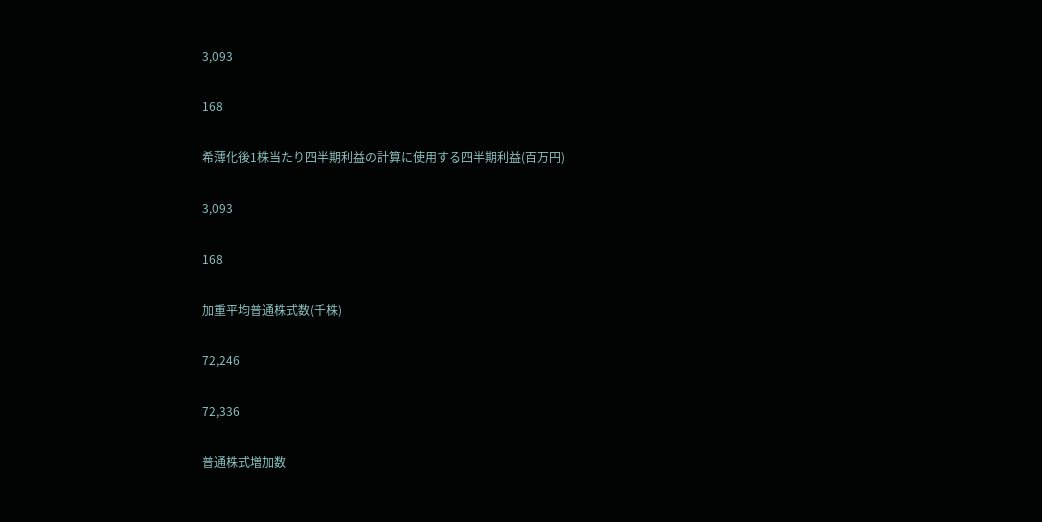3,093

168

希薄化後1株当たり四半期利益の計算に使用する四半期利益(百万円)

3,093

168

加重平均普通株式数(千株)

72,246

72,336

普通株式増加数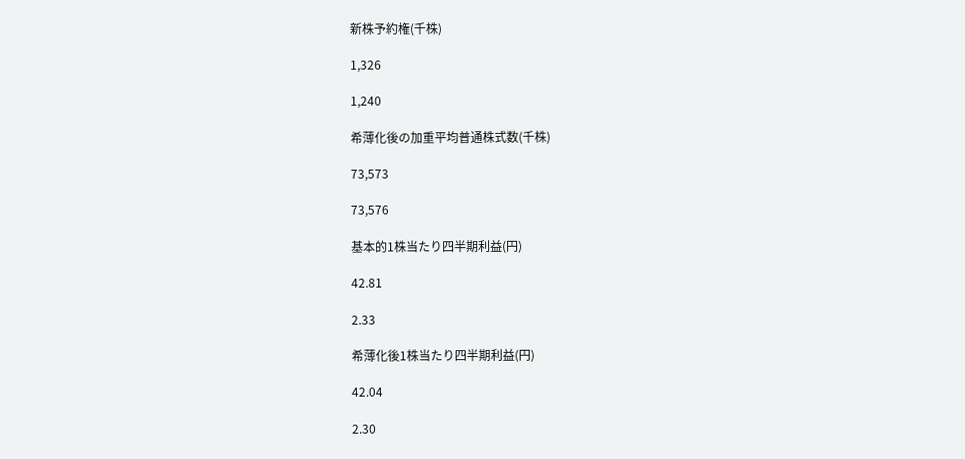新株予約権(千株)

1,326

1,240

希薄化後の加重平均普通株式数(千株)

73,573

73,576

基本的1株当たり四半期利益(円)

42.81

2.33

希薄化後1株当たり四半期利益(円)

42.04

2.30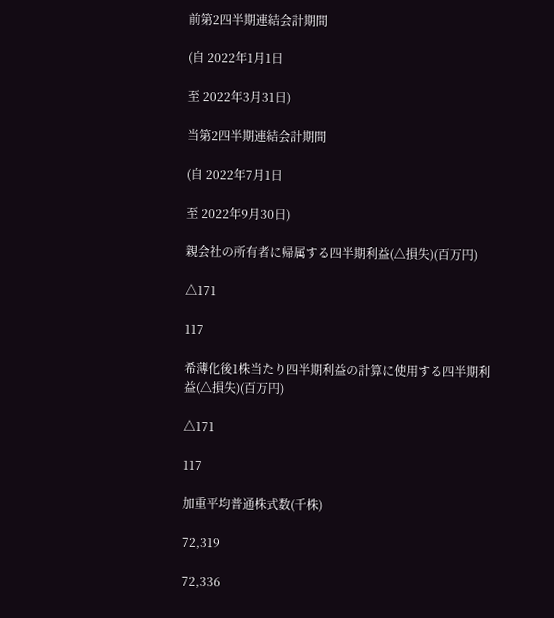前第2四半期連結会計期間

(自 2022年1月1日

至 2022年3月31日)

当第2四半期連結会計期間

(自 2022年7月1日

至 2022年9月30日)

親会社の所有者に帰属する四半期利益(△損失)(百万円)

△171

117

希薄化後1株当たり四半期利益の計算に使用する四半期利益(△損失)(百万円)

△171

117

加重平均普通株式数(千株)

72,319

72,336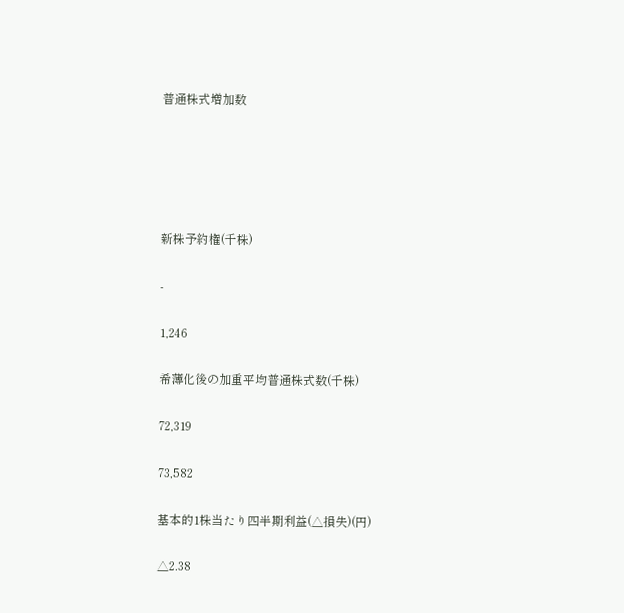普通株式増加数





新株予約権(千株)

-

1,246

希薄化後の加重平均普通株式数(千株)

72,319

73,582

基本的1株当たり四半期利益(△損失)(円)

△2.38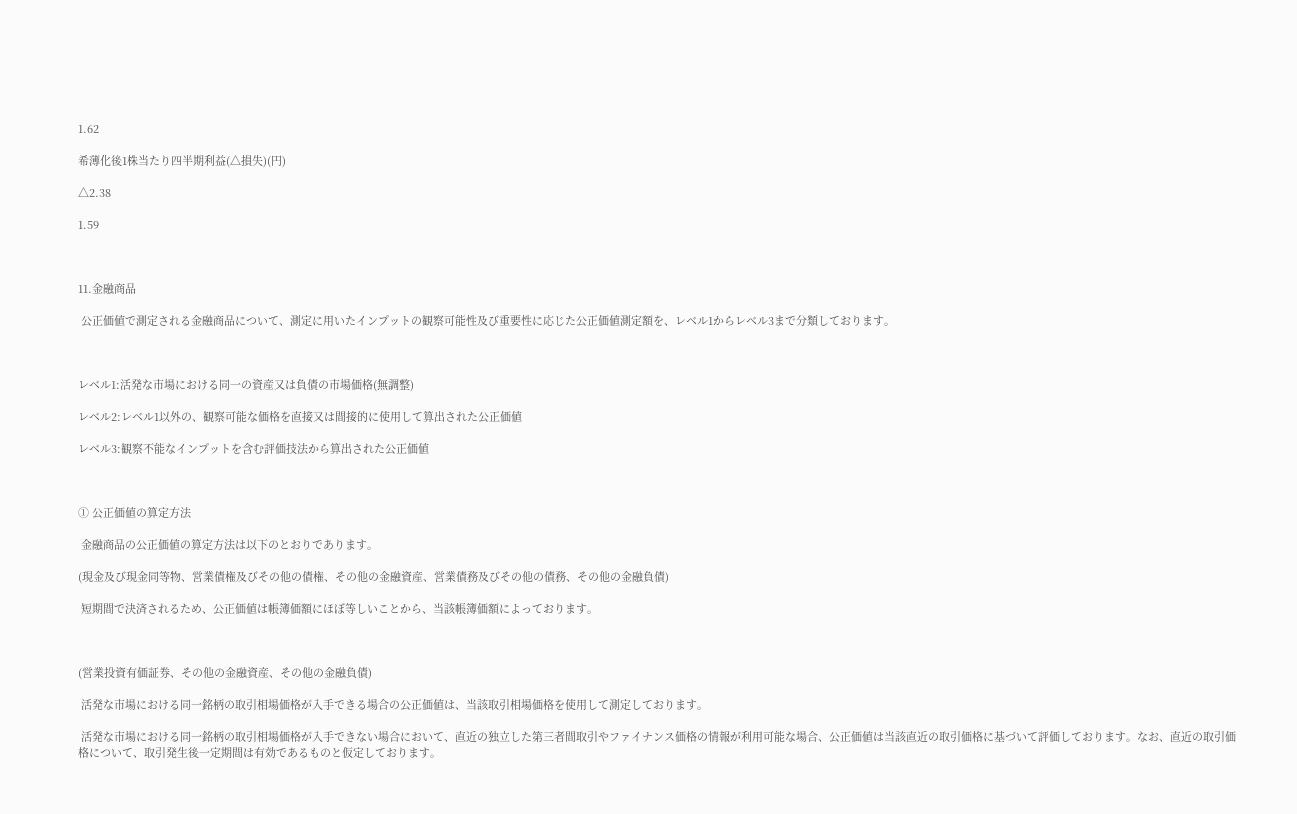1.62

希薄化後1株当たり四半期利益(△損失)(円)

△2.38

1.59



11.金融商品

 公正価値で測定される金融商品について、測定に用いたインプットの観察可能性及び重要性に応じた公正価値測定額を、レベル1からレベル3まで分類しております。



レベル1:活発な市場における同一の資産又は負債の市場価格(無調整)

レベル2:レベル1以外の、観察可能な価格を直接又は間接的に使用して算出された公正価値

レベル3:観察不能なインプットを含む評価技法から算出された公正価値



① 公正価値の算定方法

 金融商品の公正価値の算定方法は以下のとおりであります。

(現金及び現金同等物、営業債権及びその他の債権、その他の金融資産、営業債務及びその他の債務、その他の金融負債)

 短期間で決済されるため、公正価値は帳簿価額にほぼ等しいことから、当該帳簿価額によっております。



(営業投資有価証券、その他の金融資産、その他の金融負債)

 活発な市場における同一銘柄の取引相場価格が入手できる場合の公正価値は、当該取引相場価格を使用して測定しております。

 活発な市場における同一銘柄の取引相場価格が入手できない場合において、直近の独立した第三者間取引やファイナンス価格の情報が利用可能な場合、公正価値は当該直近の取引価格に基づいて評価しております。なお、直近の取引価格について、取引発生後一定期間は有効であるものと仮定しております。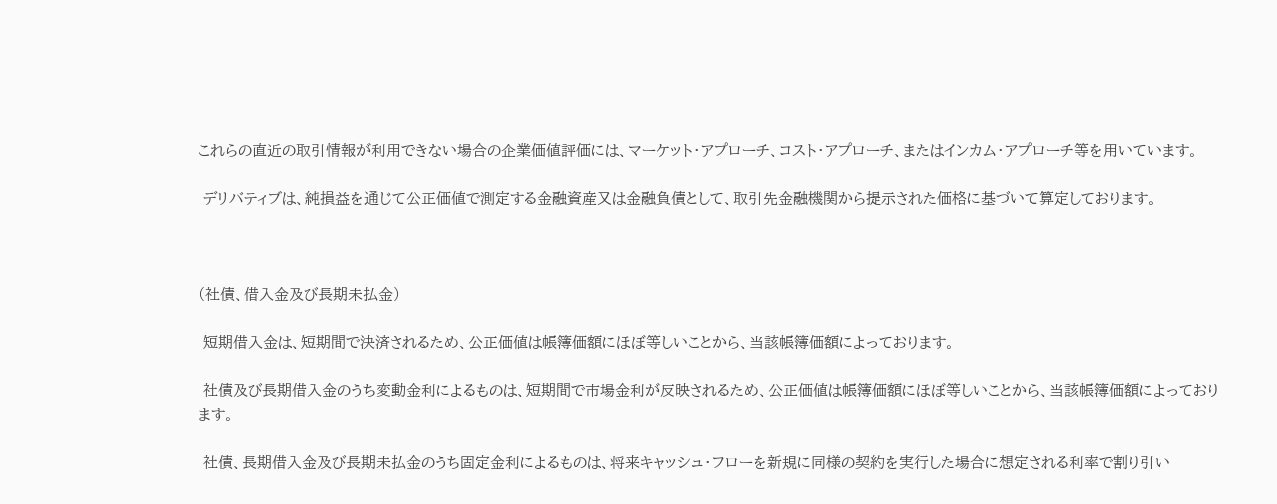これらの直近の取引情報が利用できない場合の企業価値評価には、マーケット・アプローチ、コスト・アプローチ、またはインカム・アプローチ等を用いています。

 デリバティブは、純損益を通じて公正価値で測定する金融資産又は金融負債として、取引先金融機関から提示された価格に基づいて算定しております。



(社債、借入金及び長期未払金)

 短期借入金は、短期間で決済されるため、公正価値は帳簿価額にほぼ等しいことから、当該帳簿価額によっております。

 社債及び長期借入金のうち変動金利によるものは、短期間で市場金利が反映されるため、公正価値は帳簿価額にほぼ等しいことから、当該帳簿価額によっております。

 社債、長期借入金及び長期未払金のうち固定金利によるものは、将来キャッシュ・フローを新規に同様の契約を実行した場合に想定される利率で割り引い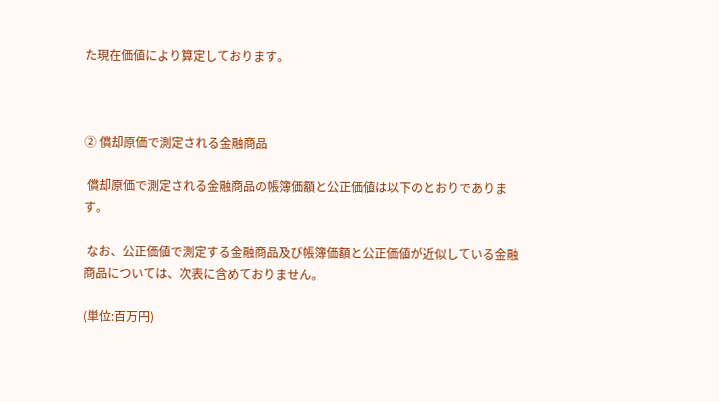た現在価値により算定しております。



② 償却原価で測定される金融商品

 償却原価で測定される金融商品の帳簿価額と公正価値は以下のとおりであります。

 なお、公正価値で測定する金融商品及び帳簿価額と公正価値が近似している金融商品については、次表に含めておりません。

(単位:百万円)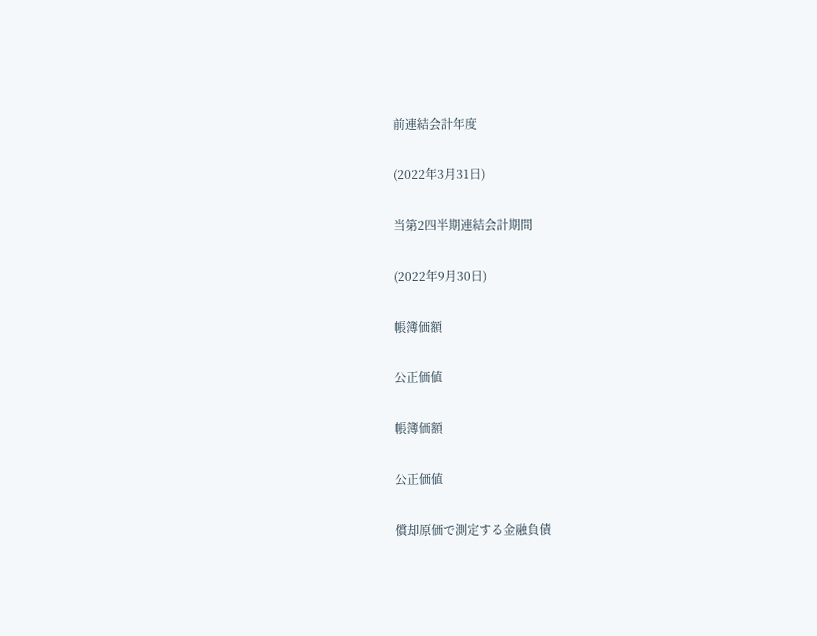前連結会計年度

(2022年3月31日)

当第2四半期連結会計期間

(2022年9月30日)

帳簿価額

公正価値

帳簿価額

公正価値

償却原価で測定する金融負債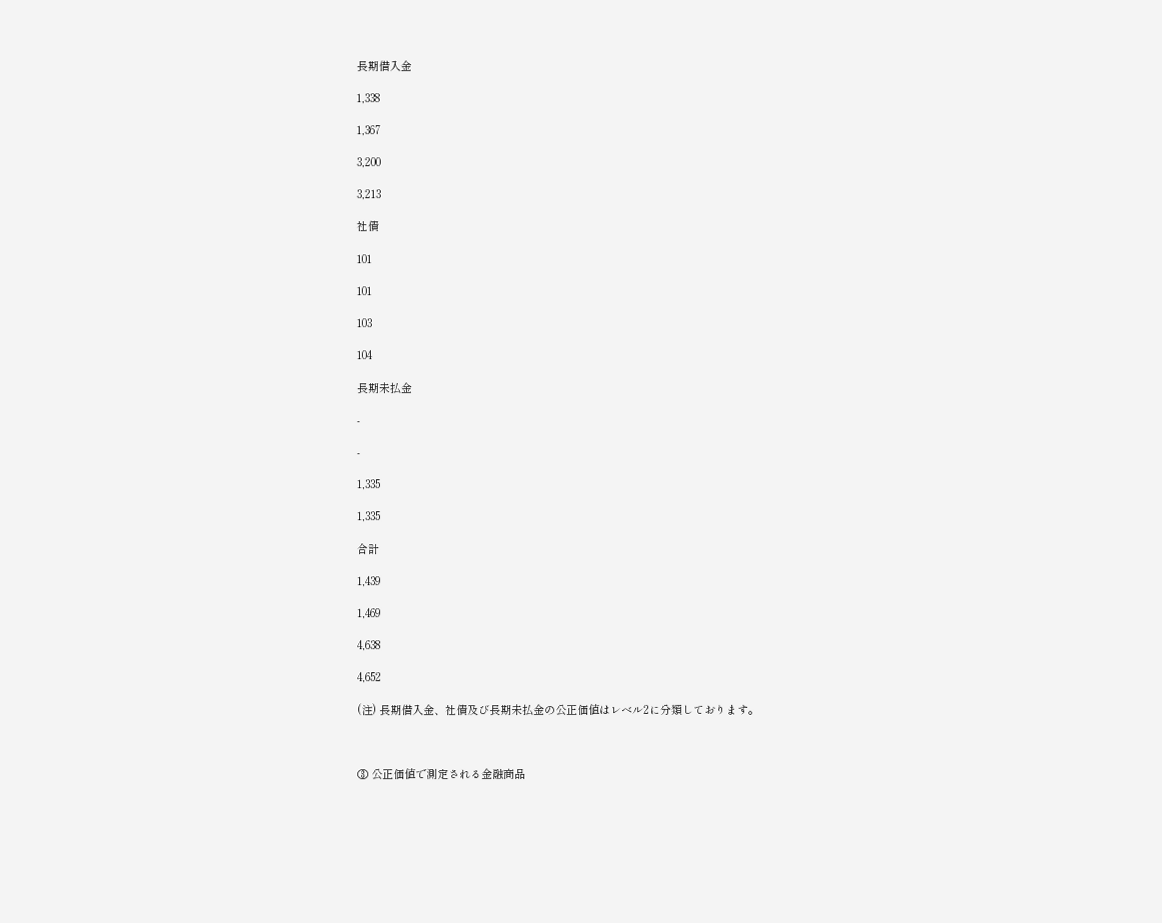長期借入金

1,338

1,367

3,200

3,213

社債

101

101

103

104

長期未払金

-

-

1,335

1,335

合計

1,439

1,469

4,638

4,652

(注) 長期借入金、社債及び長期未払金の公正価値はレベル2に分類しております。



③ 公正価値で測定される金融商品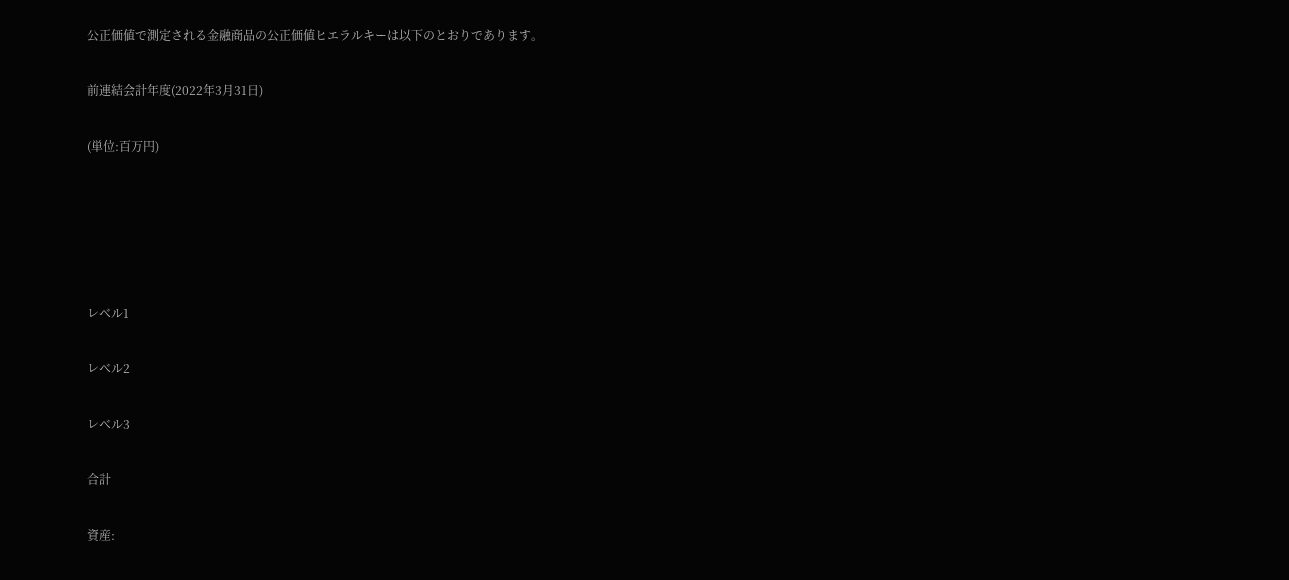公正価値で測定される金融商品の公正価値ヒエラルキーは以下のとおりであります。

前連結会計年度(2022年3月31日)

(単位:百万円)





レベル1

レベル2

レベル3

合計

資産: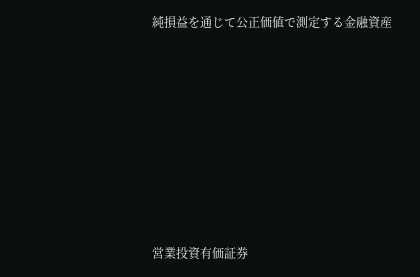純損益を通じて公正価値で測定する金融資産









営業投資有価証券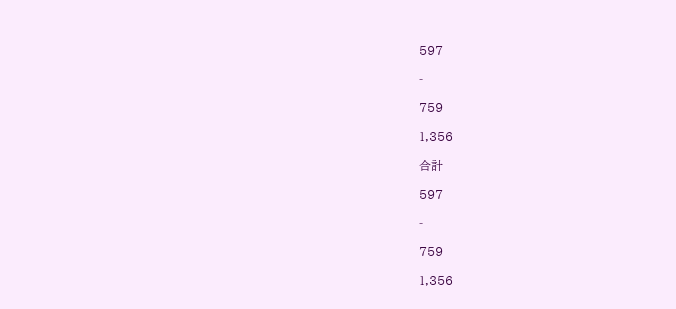597

-

759

1,356

合計

597

-

759

1,356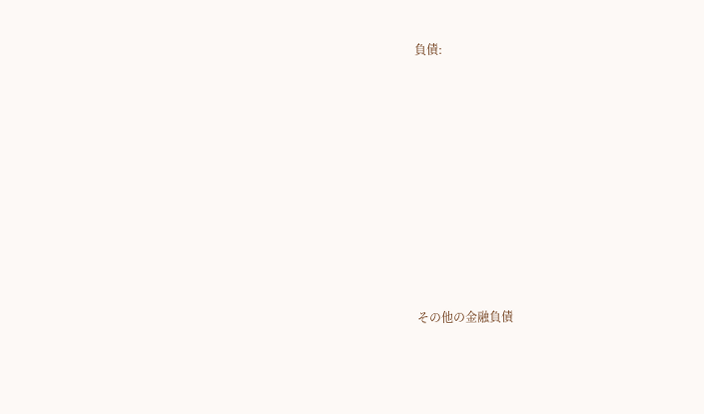負債:









その他の金融負債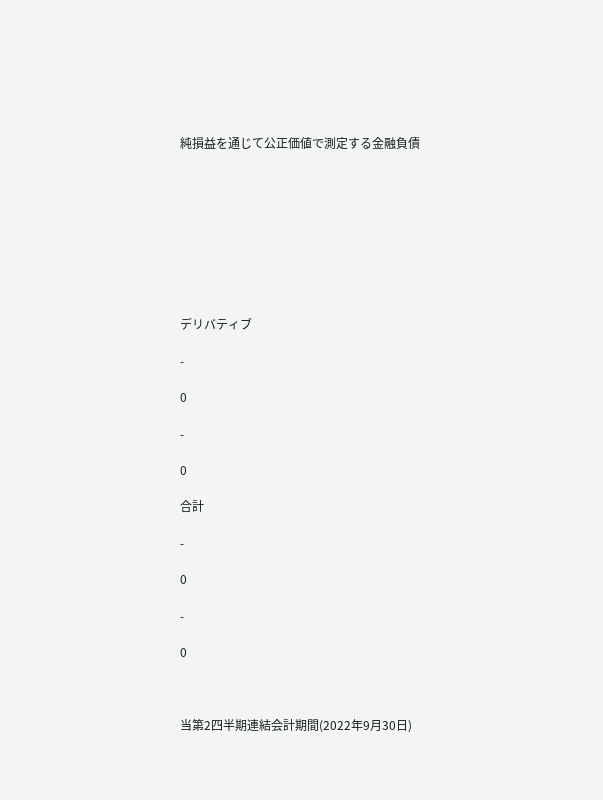純損益を通じて公正価値で測定する金融負債









デリバティブ

-

0

-

0

合計

-

0

-

0



当第2四半期連結会計期間(2022年9月30日)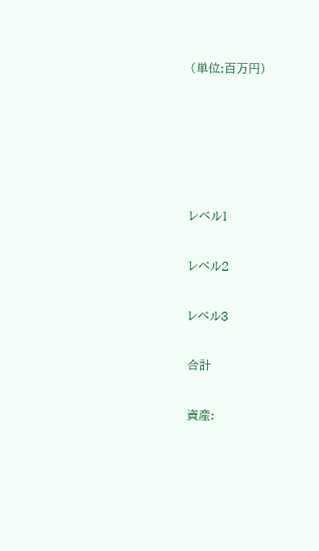(単位:百万円)





レベル1

レベル2

レベル3

合計

資産: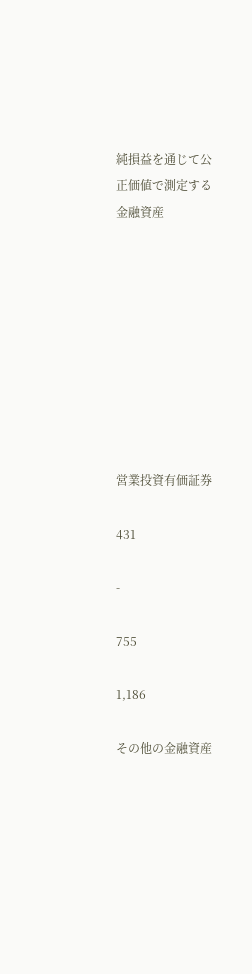純損益を通じて公正価値で測定する金融資産









営業投資有価証券

431

-

755

1,186

その他の金融資産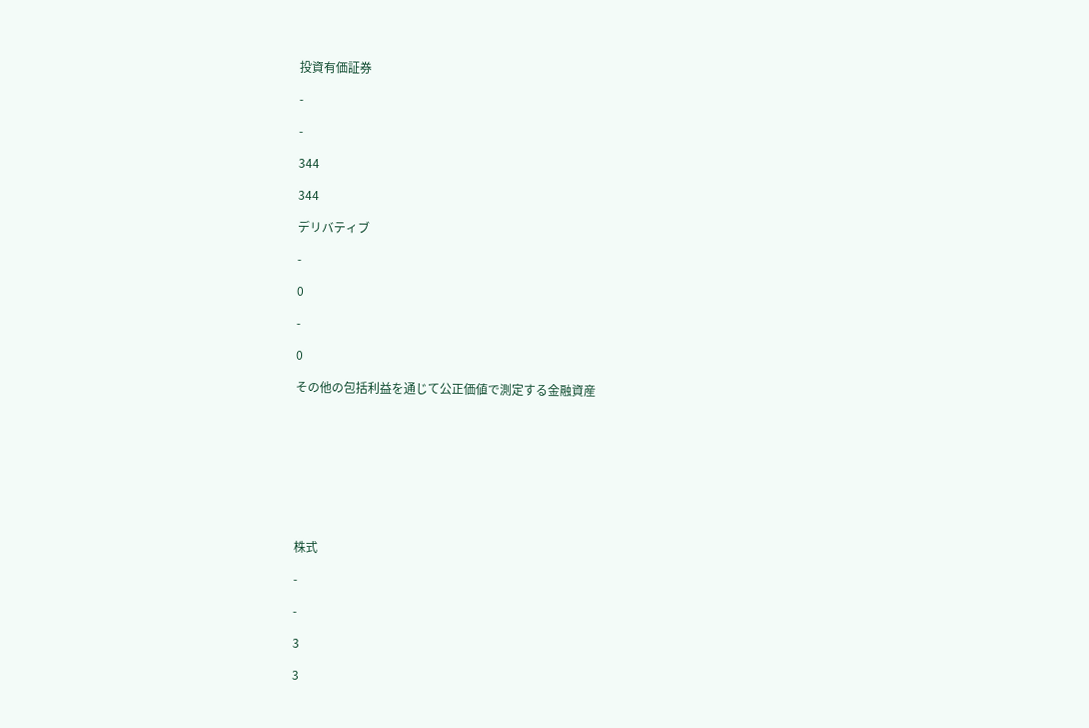投資有価証券

-

-

344

344

デリバティブ

-

0

-

0

その他の包括利益を通じて公正価値で測定する金融資産









株式

-

-

3

3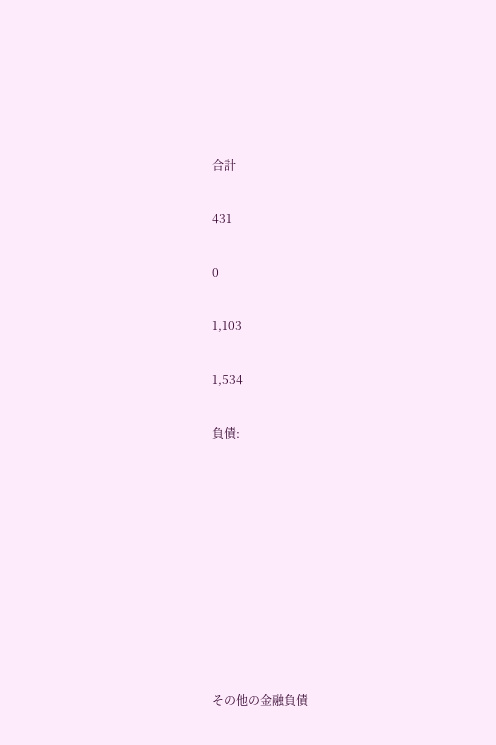合計

431

0

1,103

1,534

負債:









その他の金融負債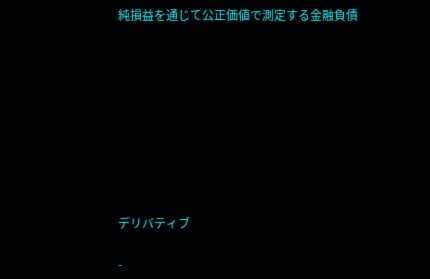純損益を通じて公正価値で測定する金融負債









デリバティブ

-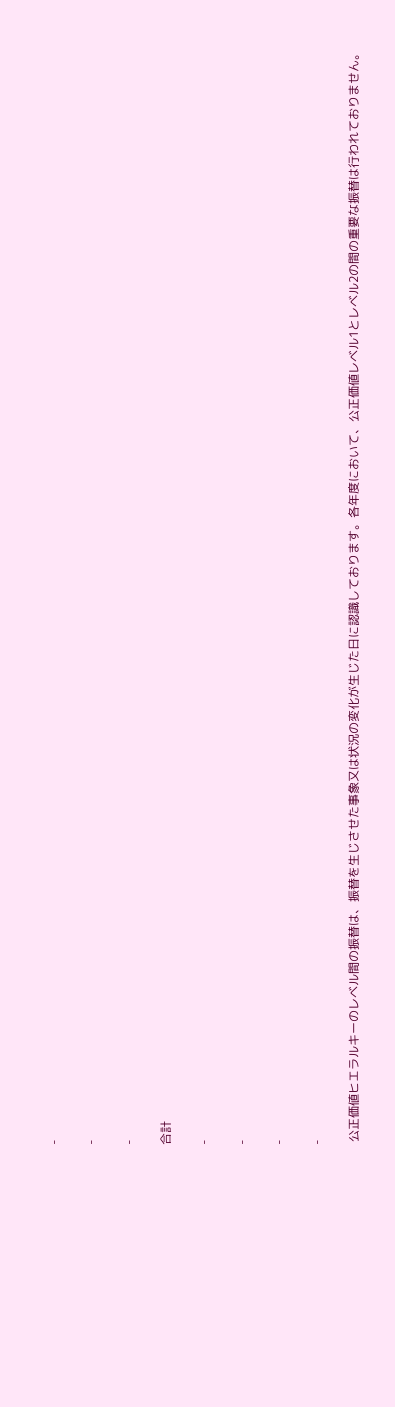-

-

-

合計

-

-

-

-

 公正価値ヒエラルキーのレベル間の振替は、振替を生じさせた事象又は状況の変化が生じた日に認識しております。各年度において、公正価値レベル1とレベル2の間の重要な振替は行われておりません。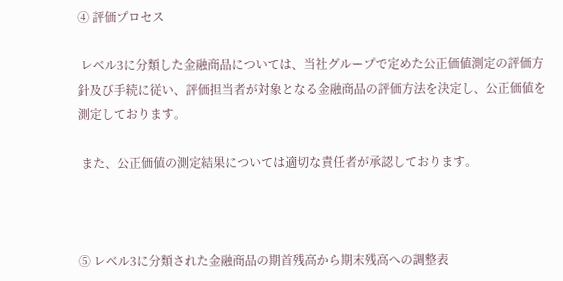④ 評価プロセス

 レベル3に分類した金融商品については、当社グループで定めた公正価値測定の評価方針及び手続に従い、評価担当者が対象となる金融商品の評価方法を決定し、公正価値を測定しております。

 また、公正価値の測定結果については適切な責任者が承認しております。



⑤ レベル3に分類された金融商品の期首残高から期末残高への調整表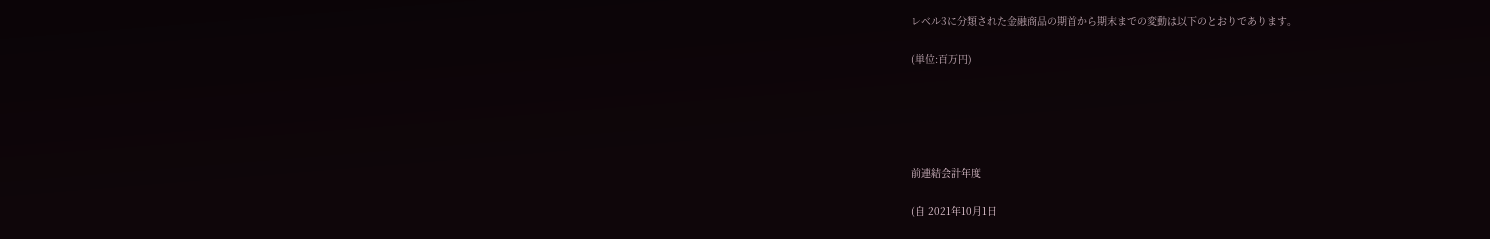レベル3に分類された金融商品の期首から期末までの変動は以下のとおりであります。

(単位:百万円)





前連結会計年度

(自 2021年10月1日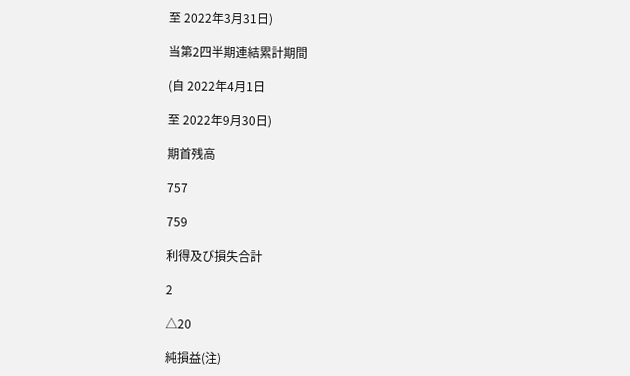至 2022年3月31日)

当第2四半期連結累計期間

(自 2022年4月1日

至 2022年9月30日)

期首残高

757

759

利得及び損失合計

2

△20

純損益(注)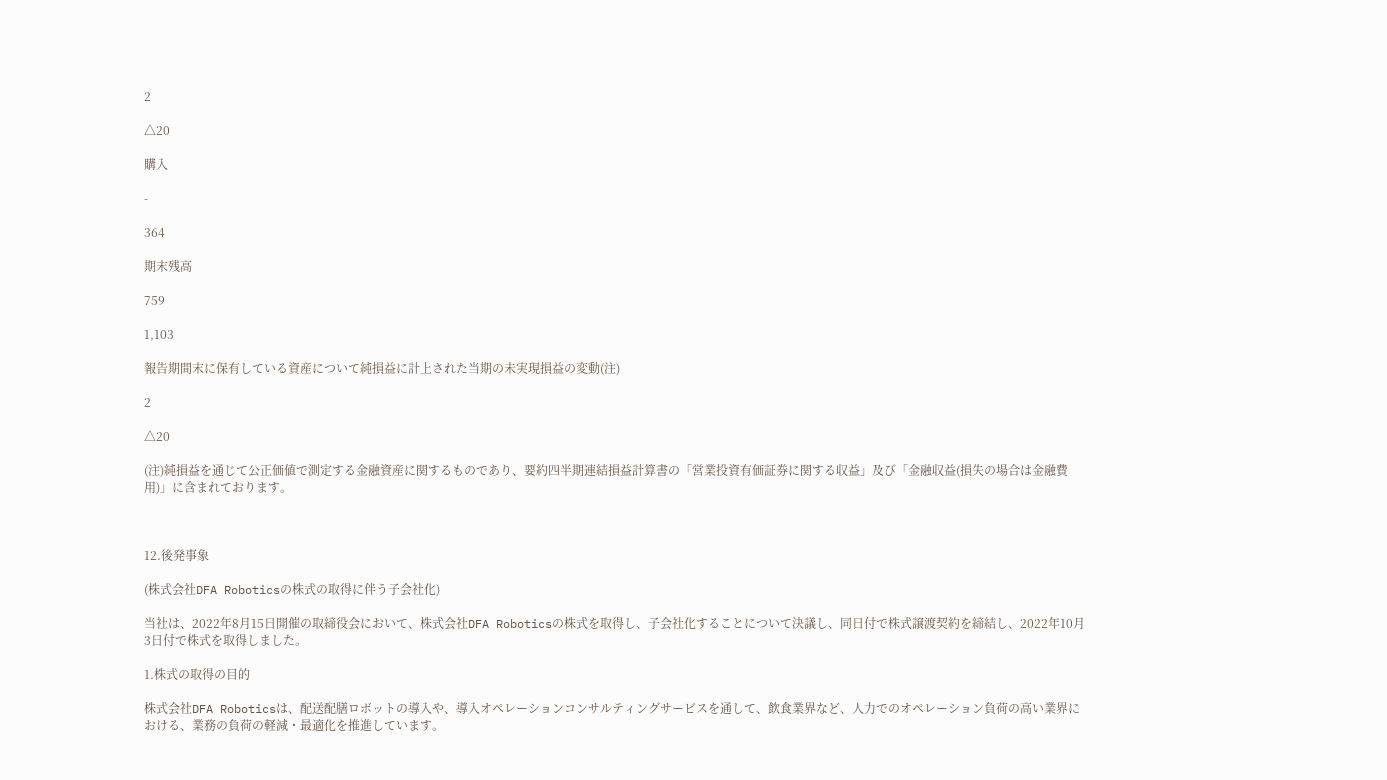2

△20

購入

-

364

期末残高

759

1,103

報告期間末に保有している資産について純損益に計上された当期の未実現損益の変動(注)

2

△20

(注)純損益を通じて公正価値で測定する金融資産に関するものであり、要約四半期連結損益計算書の「営業投資有価証券に関する収益」及び「金融収益(損失の場合は金融費用)」に含まれております。



12.後発事象

(株式会社DFA Roboticsの株式の取得に伴う子会社化)

当社は、2022年8月15日開催の取締役会において、株式会社DFA Roboticsの株式を取得し、子会社化することについて決議し、同日付で株式譲渡契約を締結し、2022年10月3日付で株式を取得しました。

1.株式の取得の目的

株式会社DFA Roboticsは、配送配膳ロボットの導入や、導入オペレーションコンサルティングサービスを通して、飲食業界など、人力でのオペレーション負荷の高い業界における、業務の負荷の軽減・最適化を推進しています。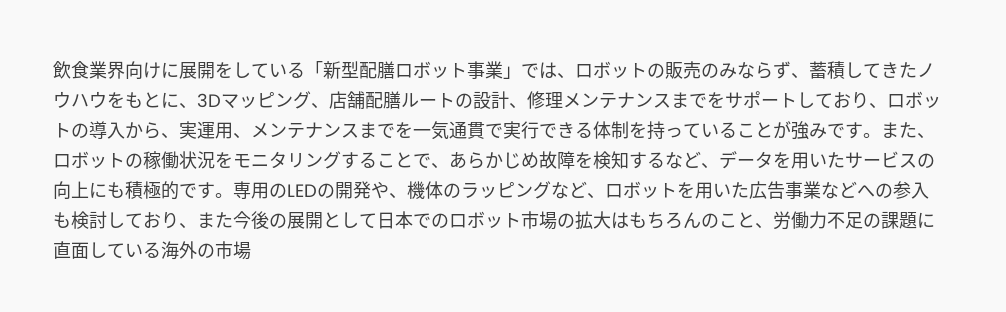飲食業界向けに展開をしている「新型配膳ロボット事業」では、ロボットの販売のみならず、蓄積してきたノウハウをもとに、3Dマッピング、店舗配膳ルートの設計、修理メンテナンスまでをサポートしており、ロボットの導入から、実運用、メンテナンスまでを一気通貫で実行できる体制を持っていることが強みです。また、ロボットの稼働状況をモニタリングすることで、あらかじめ故障を検知するなど、データを用いたサービスの向上にも積極的です。専用のLEDの開発や、機体のラッピングなど、ロボットを用いた広告事業などへの参入も検討しており、また今後の展開として日本でのロボット市場の拡大はもちろんのこと、労働力不足の課題に直面している海外の市場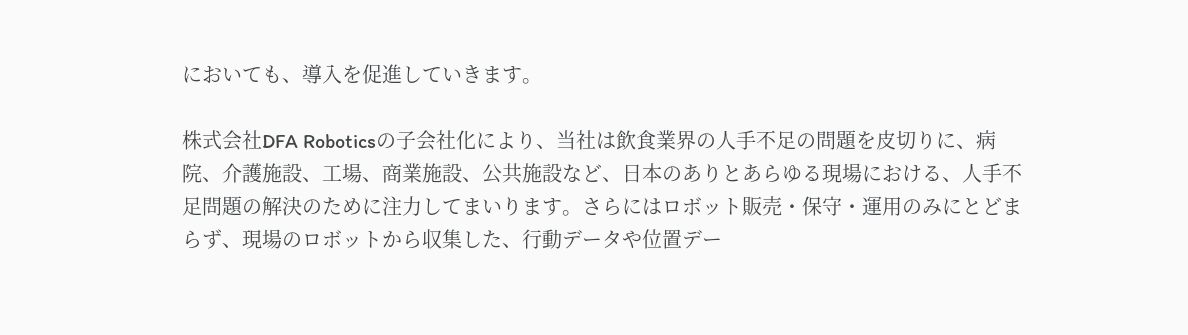においても、導入を促進していきます。

株式会社DFA Roboticsの子会社化により、当社は飲食業界の人手不足の問題を皮切りに、病院、介護施設、工場、商業施設、公共施設など、日本のありとあらゆる現場における、人手不足問題の解決のために注力してまいります。さらにはロボット販売・保守・運用のみにとどまらず、現場のロボットから収集した、行動データや位置デー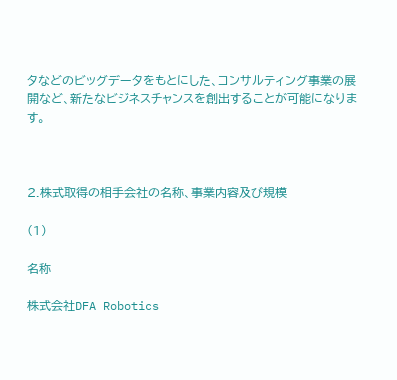タなどのビッグデータをもとにした、コンサルティング事業の展開など、新たなビジネスチャンスを創出することが可能になります。



2.株式取得の相手会社の名称、事業内容及び規模

(1)

名称

株式会社DFA Robotics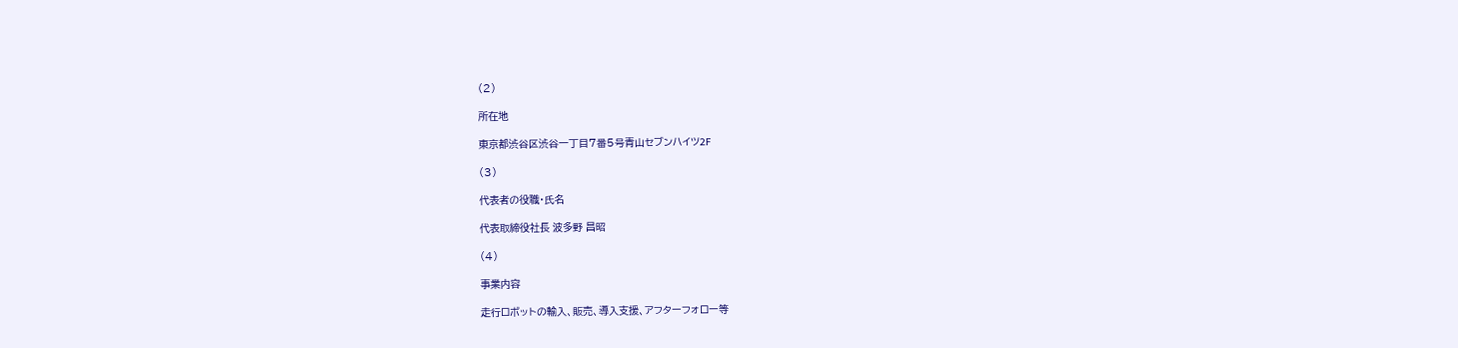(2)

所在地

東京都渋谷区渋谷一丁目7番5号青山セブンハイツ2F

(3)

代表者の役職・氏名

代表取締役社長 波多野 昌昭

(4)

事業内容

走行ロボットの輸入、販売、導入支援、アフターフォロー等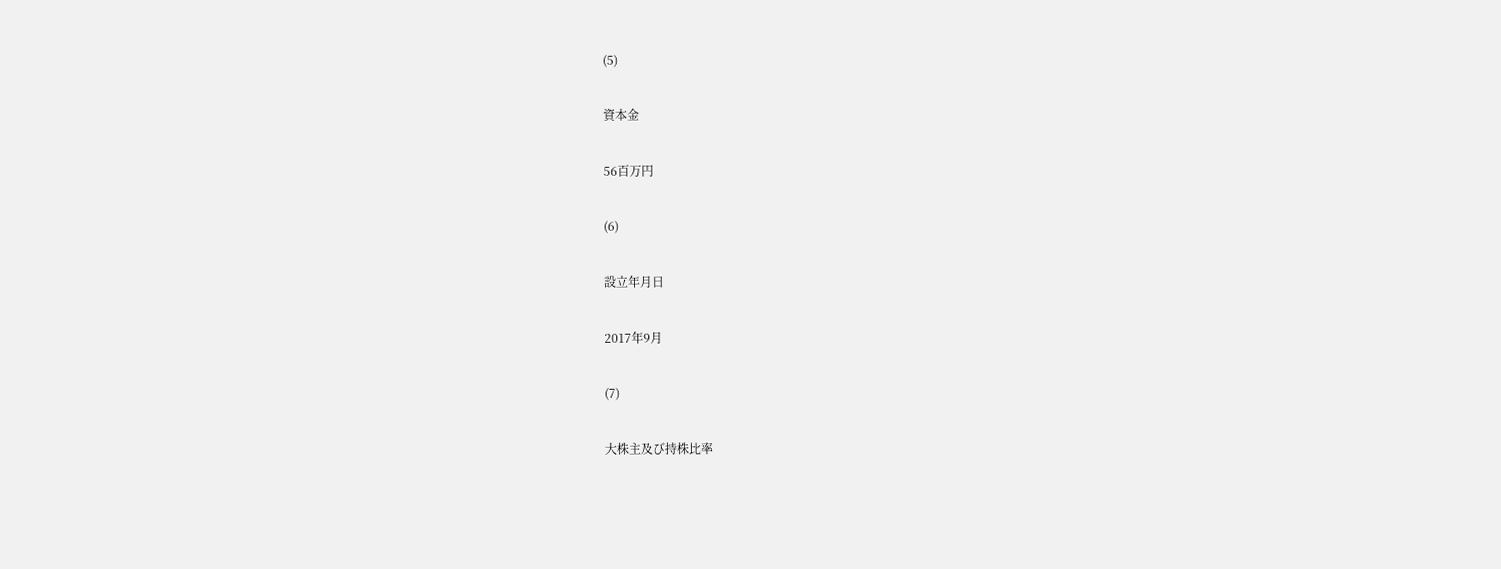(5)

資本金

56百万円

(6)

設立年月日

2017年9月

(7)

大株主及び持株比率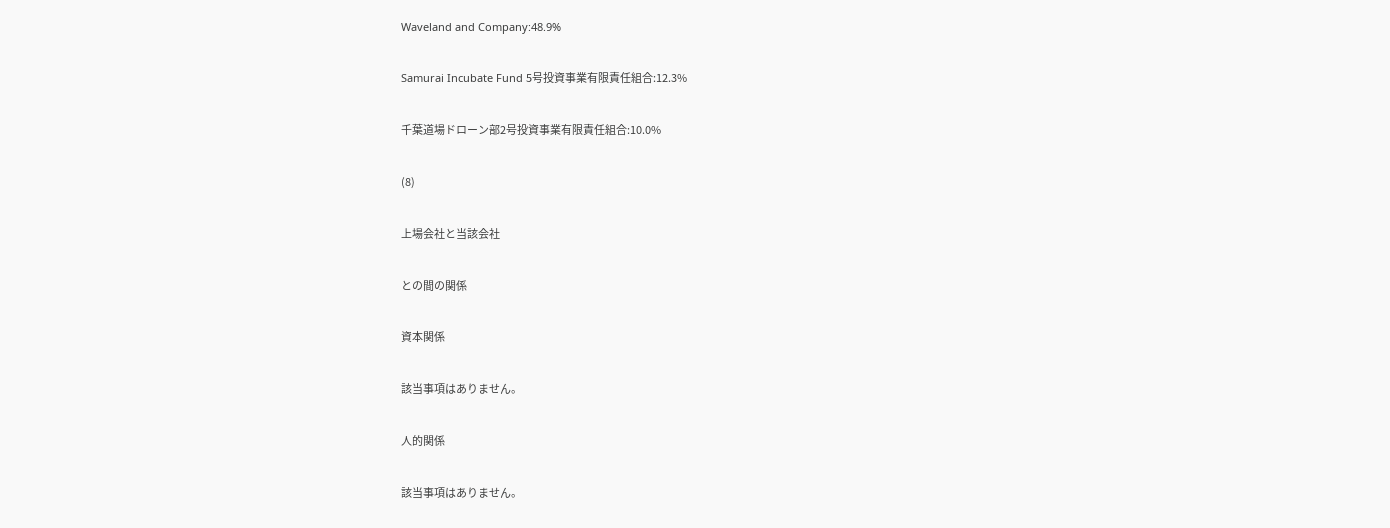Waveland and Company:48.9%

Samurai Incubate Fund 5号投資事業有限責任組合:12.3%

千葉道場ドローン部2号投資事業有限責任組合:10.0%

(8)

上場会社と当該会社

との間の関係

資本関係

該当事項はありません。

人的関係

該当事項はありません。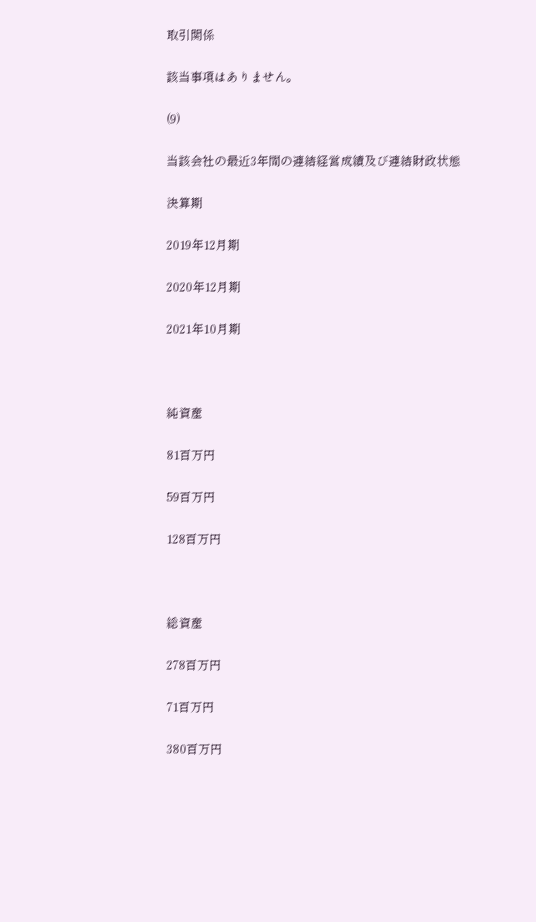取引関係

該当事項はありません。

(9)

当該会社の最近3年間の連結経営成績及び連結財政状態

決算期

2019年12月期

2020年12月期

2021年10月期



純資産

81百万円

59百万円

128百万円



総資産

278百万円

71百万円

380百万円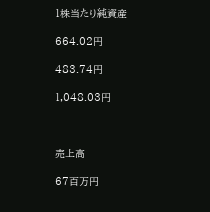1株当たり純資産

664.02円

483.74円

1,048.03円



売上高

67百万円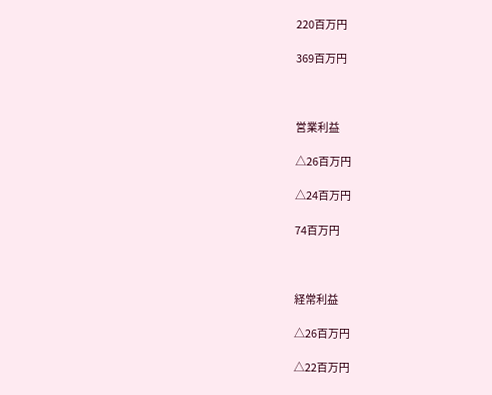220百万円

369百万円



営業利益

△26百万円

△24百万円

74百万円



経常利益

△26百万円

△22百万円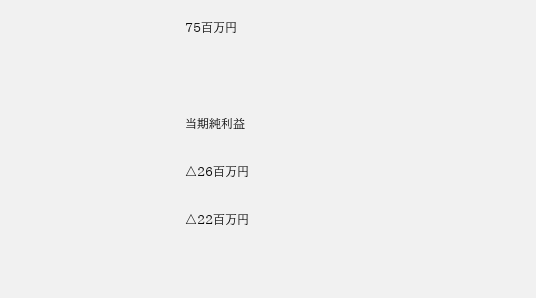75百万円



当期純利益

△26百万円

△22百万円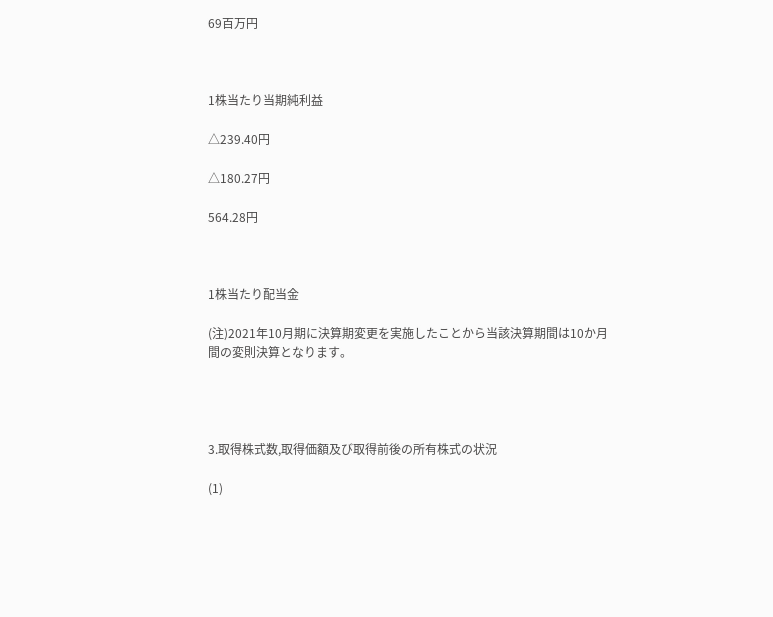69百万円



1株当たり当期純利益

△239.40円

△180.27円

564.28円



1株当たり配当金

(注)2021年10月期に決算期変更を実施したことから当該決算期間は10か月間の変則決算となります。




3.取得株式数,取得価額及び取得前後の所有株式の状況

(1)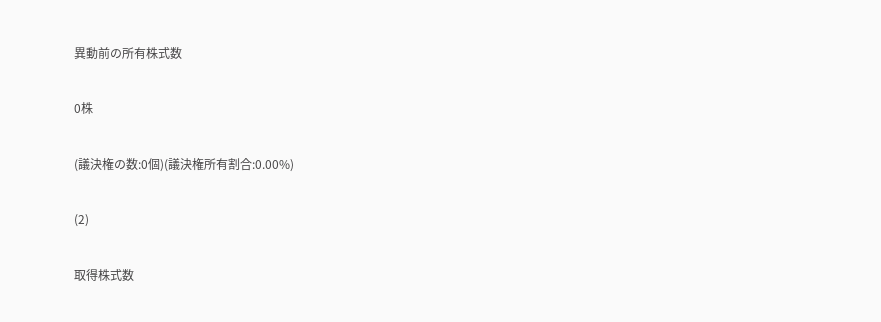異動前の所有株式数

0株

(議決権の数:0個)(議決権所有割合:0.00%)

(2)

取得株式数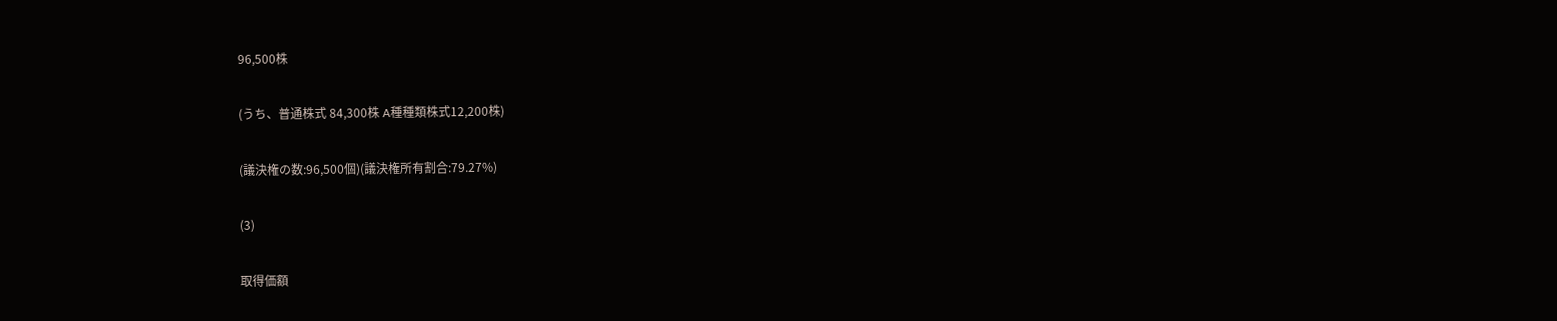96,500株

(うち、普通株式 84,300株 A種種類株式12,200株)

(議決権の数:96,500個)(議決権所有割合:79.27%)

(3)

取得価額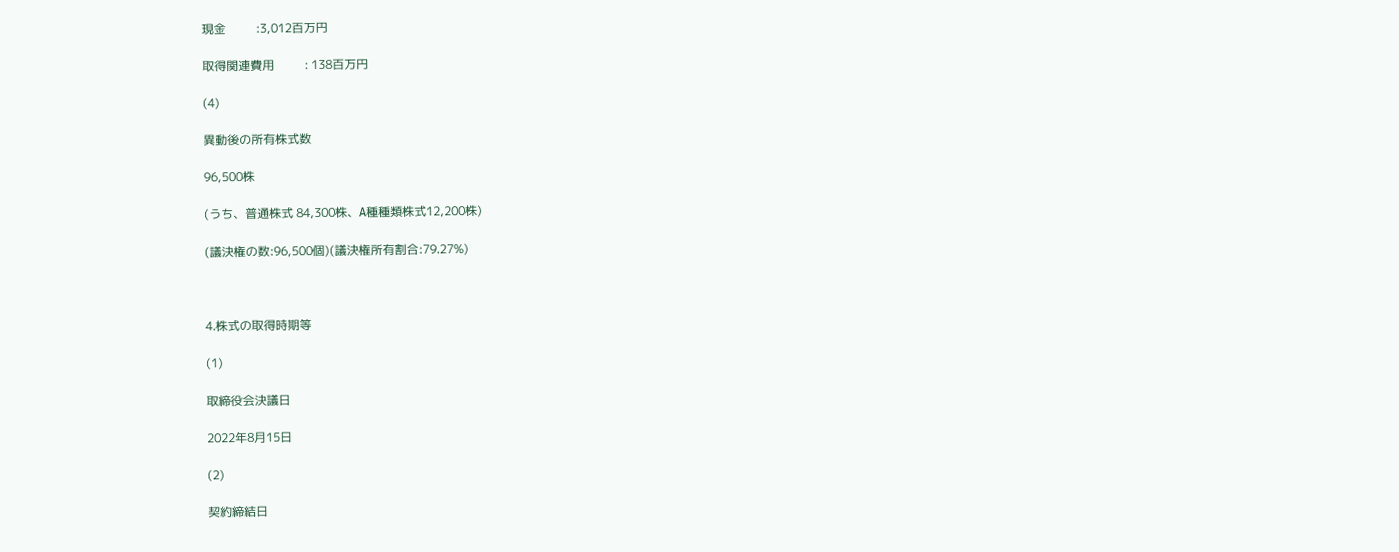現金          :3,012百万円

取得関連費用          : 138百万円

(4)

異動後の所有株式数

96,500株

(うち、普通株式 84,300株、A種種類株式12,200株)

(議決権の数:96,500個)(議決権所有割合:79.27%)



4.株式の取得時期等

(1)

取締役会決議日

2022年8月15日

(2)

契約締結日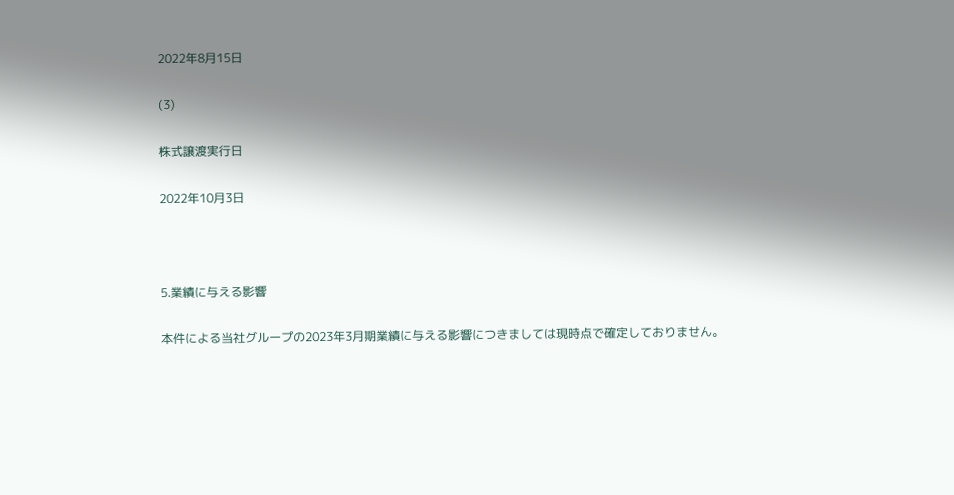2022年8月15日

(3)

株式譲渡実行日

2022年10月3日



5.業績に与える影響

本件による当社グループの2023年3月期業績に与える影響につきましては現時点で確定しておりません。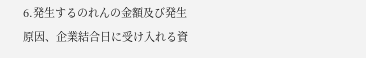6.発生するのれんの金額及び発生原因、企業結合日に受け入れる資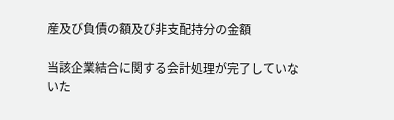産及び負債の額及び非支配持分の金額

当該企業結合に関する会計処理が完了していないた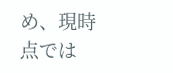め、現時点では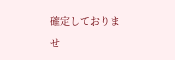確定しておりませ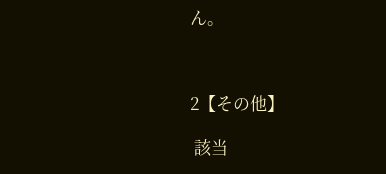ん。



2【その他】

 該当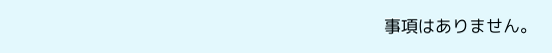事項はありません。